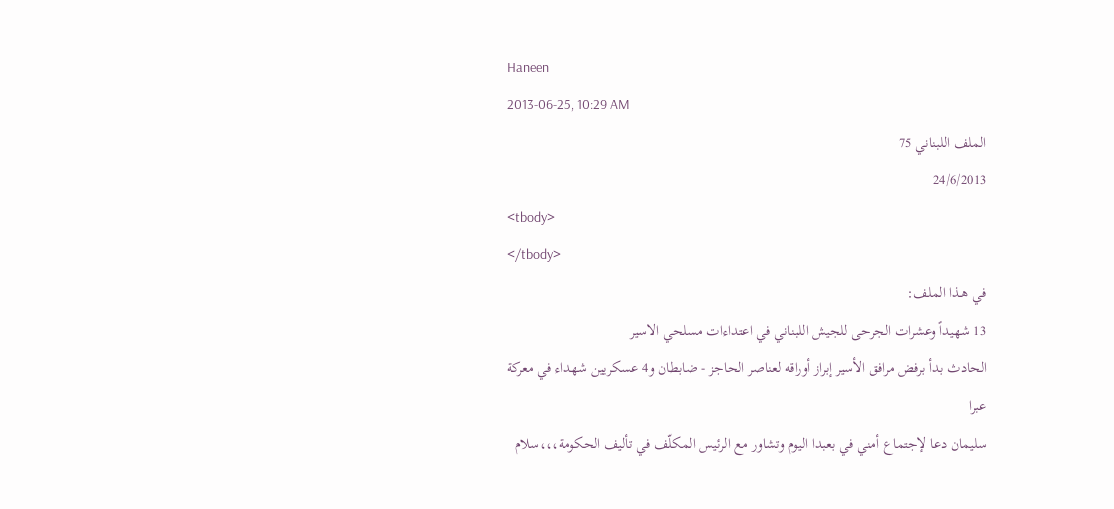Haneen
2013-06-25, 10:29 AM
الملف اللبناني 75
24/6/2013
<tbody>
</tbody>
في هـذا الملف:
13 شهيداً وعشرات الجرحى للجيش اللبناني في اعتداءات مسلحي الاسير
الحادث بدأ برفض مرافق الأسير إبراز أوراقه لعناصر الحاجز - ضابطان و4 عسكريين شهداء في معركة عبرا
سليمان دعا لإجتماع أمني في بعبدا اليوم وتشاور مع الرئيس المكلّف في تأليف الحكومة،،،سلام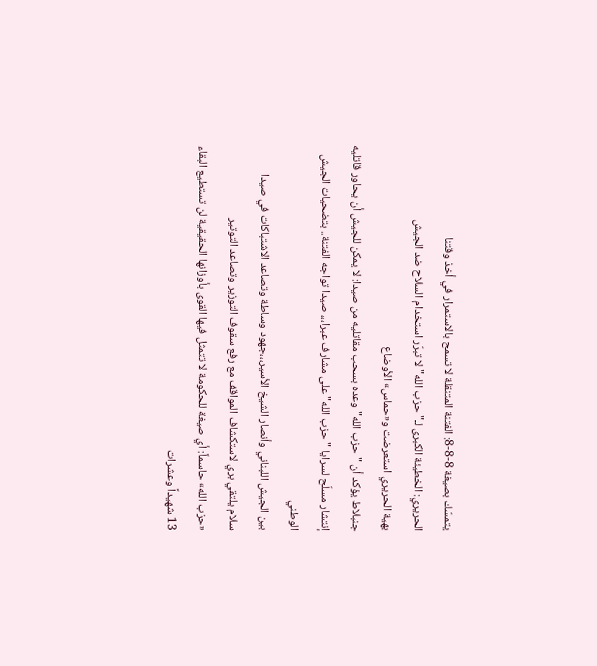يتمسّك بصيغة 8-8-8: الفتنة المتنقلة لا تسمح بالاستمرار في أخذ وقتنا
الحريري: الخطيئة الكبرى لـ"حزب الله" لا تبرّر استخدام السلاح ضد الجيش
بهية الحريري استعرضت و«حماس» الأوضاع
جنبلاط يؤكد أن "حزب الله" وعده بسحب مقاتليه من صيدا: لا يمكن للجيش أن يحاور قاتليه
إنتشار مسلّح لسرايا "حزب الله" على مشارف عبرا،،، صيدا تواجه الفتنة.. بتضحيات الجيش الوطني
بين الجيش اللبناني وأنصار الشيخ الأسير،،،جهود وساطة وتصاعد الاشتباكات في صيدا
سلام يلتقي بري لاستكشاف المواقف مع رفع سقوف التوزير وتصاعد التوتير
«حزب الله» حاسماً: أي صيغة للحكومة لا تتمثل فيها القوى بأوزانها الحقيقية لن تستطيع البقاء
13 شهيداً وعشرات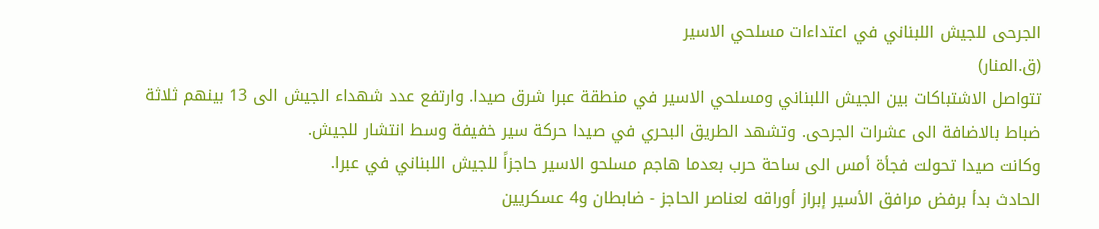الجرحى للجيش اللبناني في اعتداءات مسلحي الاسير
(ق.المنار)
تتواصل الاشتباكات بين الجيش اللبناني ومسلحي الاسير في منطقة عبرا شرق صيدا. وارتفع عدد شهداء الجيش الى 13 بينهم ثلاثة ضباط بالاضافة الى عشرات الجرحى. وتشهد الطريق البحري في صيدا حركة سير خفيفة وسط انتشار للجيش.
وكانت صيدا تحولت فجأة أمس الى ساحة حرب بعدما هاجم مسلحو الاسير حاجزاً للجيش اللبناني في عبرا.
الحادث بدأ برفض مرافق الأسير إبراز أوراقه لعناصر الحاجز - ضابطان و4 عسكريين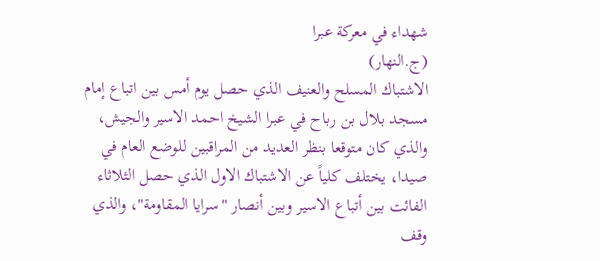شهداء في معركة عبرا
(ج.النهار)
الاشتباك المسلح والعنيف الذي حصل يوم أمس بين اتباع إمام مسجد بلال بن رباح في عبرا الشيخ احمد الاسير والجيش، والذي كان متوقعا بنظر العديد من المراقبين للوضع العام في صيدا، يختلف كلياً عن الاشتباك الاول الذي حصل الثلاثاء الفائت بين أتباع الاسير وبين أنصار "سرايا المقاومة"، والذي وقف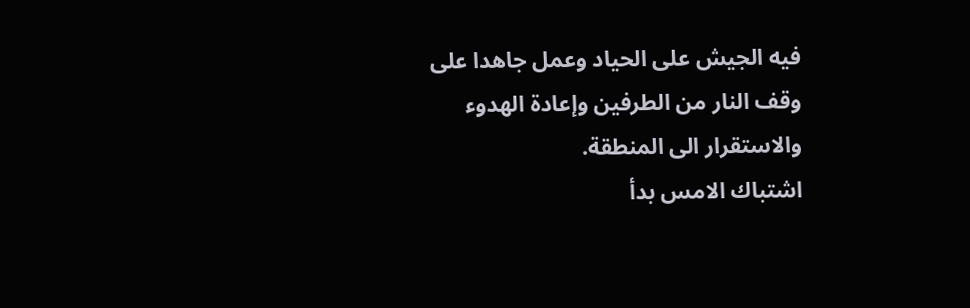فيه الجيش على الحياد وعمل جاهدا على وقف النار من الطرفين وإعادة الهدوء والاستقرار الى المنطقة.
اشتباك الامس بدأ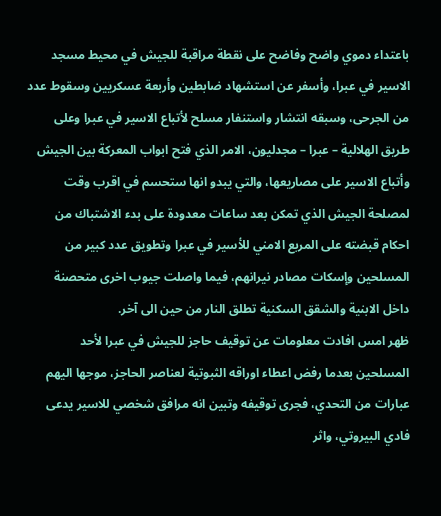باعتداء دموي واضح وفاضح على نقطة مراقبة للجيش في محيط مسجد الاسير في عبرا، وأسفر عن استشهاد ضابطين وأربعة عسكريين وسقوط عدد من الجرحى، وسبقه انتشار واستنفار مسلح لأتباع الاسير في عبرا وعلى طريق الهلالية – عبرا – مجدليون، الامر الذي فتح ابواب المعركة بين الجيش وأتباع الاسير على مصاريعها، والتي يبدو انها ستحسم في اقرب وقت لمصلحة الجيش الذي تمكن بعد ساعات معدودة على بدء الاشتباك من احكام قبضته على المربع الامني للأسير في عبرا وتطويق عدد كبير من المسلحين وإسكات مصادر نيرانهم، فيما واصلت جيوب اخرى متحصنة داخل الابنية والشقق السكنية تطلق النار من حين الى آخر.
ظهر امس افادت معلومات عن توقيف حاجز للجيش في عبرا لأحد المسلحين بعدما رفض اعطاء اوراقه الثبوتية لعناصر الحاجز، موجها اليهم عبارات من التحدي، فجرى توقيفه وتبين انه مرافق شخصي للاسير يدعى فادي البيروتي، واثر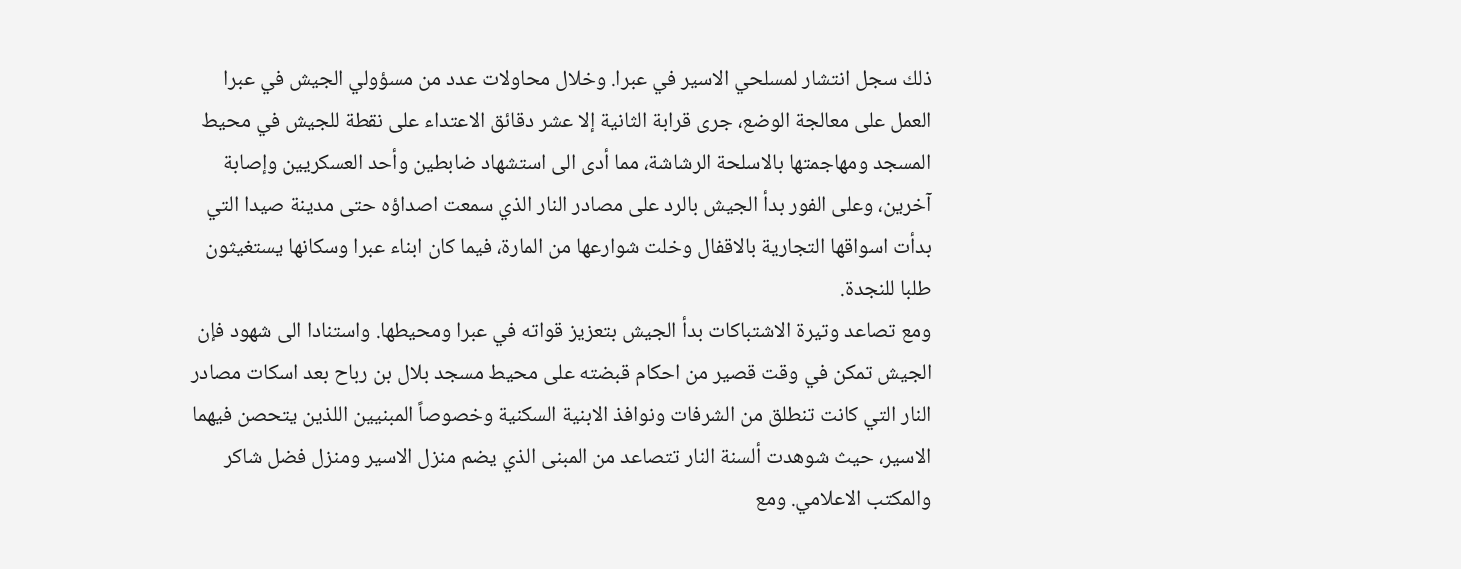ذلك سجل انتشار لمسلحي الاسير في عبرا. وخلال محاولات عدد من مسؤولي الجيش في عبرا العمل على معالجة الوضع، جرى قرابة الثانية إلا عشر دقائق الاعتداء على نقطة للجيش في محيط المسجد ومهاجمتها بالاسلحة الرشاشة، مما أدى الى استشهاد ضابطين وأحد العسكريين وإصابة آخرين، وعلى الفور بدأ الجيش بالرد على مصادر النار الذي سمعت اصداؤه حتى مدينة صيدا التي بدأت اسواقها التجارية بالاقفال وخلت شوارعها من المارة، فيما كان ابناء عبرا وسكانها يستغيثون طلبا للنجدة.
ومع تصاعد وتيرة الاشتباكات بدأ الجيش بتعزيز قواته في عبرا ومحيطها. واستنادا الى شهود فإن الجيش تمكن في وقت قصير من احكام قبضته على محيط مسجد بلال بن رباح بعد اسكات مصادر النار التي كانت تنطلق من الشرفات ونوافذ الابنية السكنية وخصوصاً المبنيين اللذين يتحصن فيهما الاسير، حيث شوهدت ألسنة النار تتصاعد من المبنى الذي يضم منزل الاسير ومنزل فضل شاكر والمكتب الاعلامي. ومع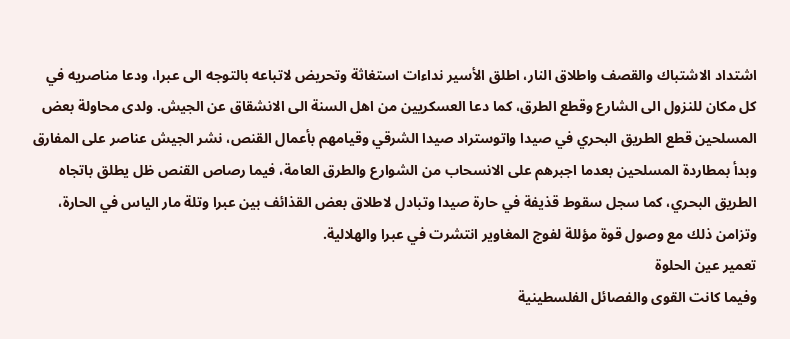اشتداد الاشتباك والقصف واطلاق النار، اطلق الأسير نداءات استغاثة وتحريض لاتباعه بالتوجه الى عبرا، ودعا مناصريه في كل مكان للنزول الى الشارع وقطع الطرق، كما دعا العسكريين من اهل السنة الى الانشقاق عن الجيش. ولدى محاولة بعض المسلحين قطع الطريق البحري في صيدا واتوستراد صيدا الشرقي وقيامهم بأعمال القنص، نشر الجيش عناصر على المفارق وبدأ بمطاردة المسلحين بعدما اجبرهم على الانسحاب من الشوارع والطرق العامة، فيما رصاص القنص ظل يطلق باتجاه الطريق البحري، كما سجل سقوط قذيفة في حارة صيدا وتبادل لاطلاق بعض القذائف بين عبرا وتلة مار الياس في الحارة، وتزامن ذلك مع وصول قوة مؤللة لفوج المغاوير انتشرت في عبرا والهلالية.
تعمير عين الحلوة
وفيما كانت القوى والفصائل الفلسطينية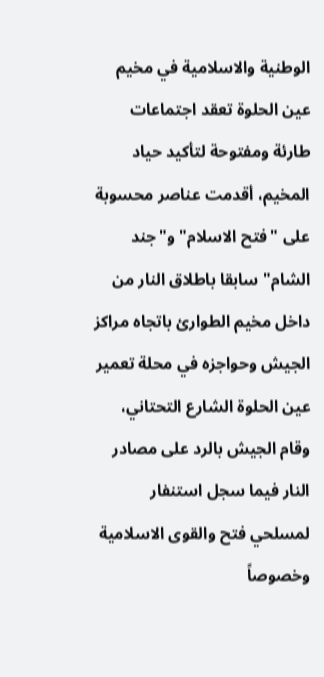الوطنية والاسلامية في مخيم عين الحلوة تعقد اجتماعات طارئة ومفتوحة لتأكيد حياد المخيم، أقدمت عناصر محسوبة على "فتح الاسلام" و"جند الشام" سابقا باطلاق النار من داخل مخيم الطوارئ باتجاه مراكز الجيش وحواجزه في محلة تعمير عين الحلوة الشارع التحتاني، وقام الجيش بالرد على مصادر النار فيما سجل استنفار لمسلحي فتح والقوى الاسلامية وخصوصاً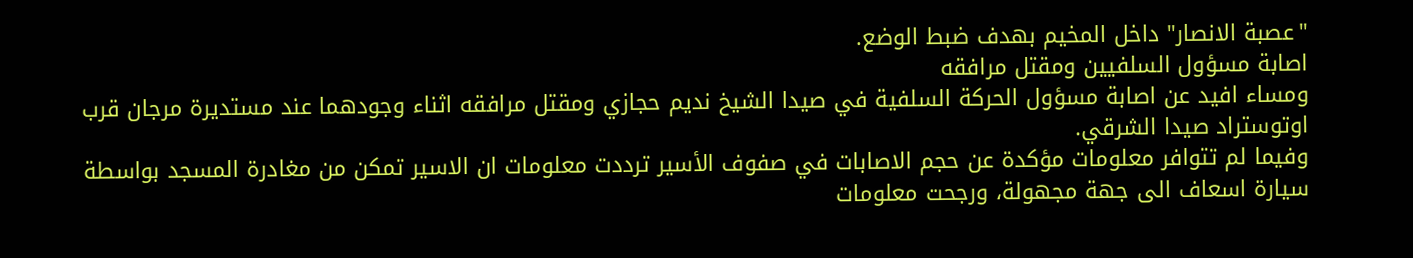"عصبة الانصار" داخل المخيم بهدف ضبط الوضع.
اصابة مسؤول السلفيين ومقتل مرافقه
ومساء افيد عن اصابة مسؤول الحركة السلفية في صيدا الشيخ نديم حجازي ومقتل مرافقه اثناء وجودهما عند مستديرة مرجان قرب اوتوستراد صيدا الشرقي.
وفيما لم تتوافر معلومات مؤكدة عن حجم الاصابات في صفوف الأسير ترددت معلومات ان الاسير تمكن من مغادرة المسجد بواسطة سيارة اسعاف الى جهة مجهولة، ورجحت معلومات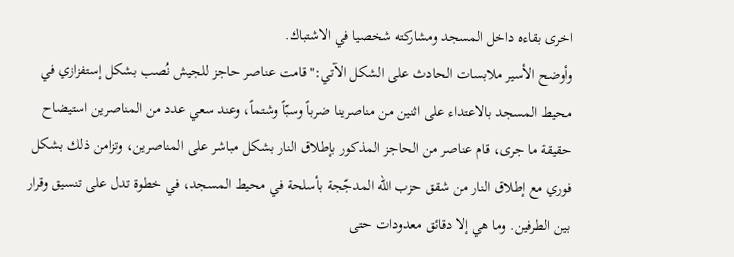اخرى بقاءه داخل المسجد ومشاركته شخصيا في الاشتباك.
وأوضح الأسير ملابسات الحادث على الشكل الآتي:"قامت عناصر حاجز للجيش نُصب بشكل إستفزازي في محيط المسجد بالاعتداء على اثنين من مناصرينا ضرباً وسبّاً وشتماً، وعند سعي عدد من المناصرين استيضاح حقيقة ما جرى، قام عناصر من الحاجز المذكور بإطلاق النار بشكل مباشر على المناصرين، وتزامن ذلك بشكل فوري مع إطلاق النار من شقق حزب الله المدجّجة بأسلحة في محيط المسجد، في خطوة تدل على تنسيق وقرار بين الطرفين. وما هي إلا دقائق معدودات حتى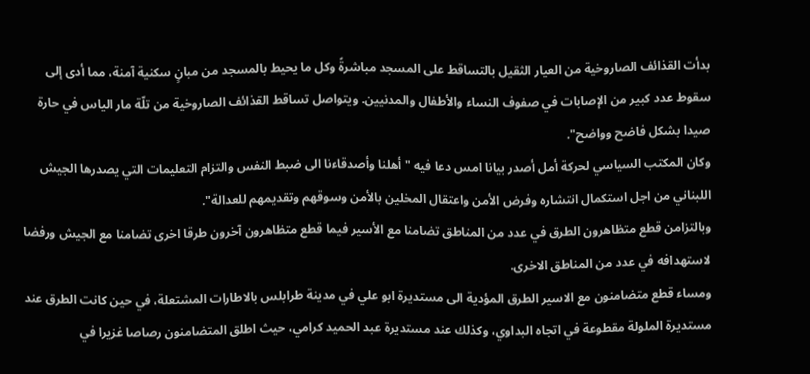بدأت القذائف الصاروخية من العيار الثقيل بالتساقط على المسجد مباشرةً وكل ما يحيط بالمسجد من مبانٍ سكنية آمنة، مما أدى إلى سقوط عدد كبير من الإصابات في صفوف النساء والأطفال والمدنيين. ويتواصل تساقط القذائف الصاروخية من تلّة مار الياس في حارة صيدا بشكل فاضح وواضح".
وكان المكتب السياسي لحركة أمل أصدر بيانا امس دعا فيه "أهلنا وأصدقاءنا الى ضبط النفس والتزام التعليمات التي يصدرها الجيش اللبناني من اجل استكمال انتشاره وفرض الأمن واعتقال المخلين بالأمن وسوقهم وتقديمهم للعدالة".
وبالتزامن قطع متظاهرون الطرق في عدد من المناطق تضامنا مع الأسير فيما قطع متظاهرون آخرون طرقا اخرى تضامنا مع الجيش ورفضا لاستهدافه في عدد من المناطق الاخرى.
ومساء قطع متضامنون مع الاسير الطرق المؤدية الى مستديرة ابو علي في مدينة طرابلس بالاطارات المشتعلة، في حين كانت الطرق عند مستديرة الملولة مقطوعة في اتجاه البداوي، وكذلك عند مستديرة عبد الحميد كرامي، حيث اطلق المتضامنون رصاصا غزيرا في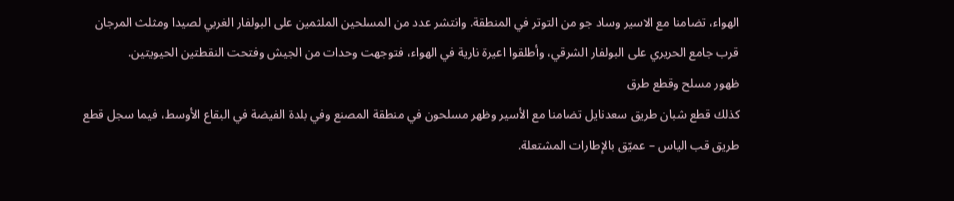الهواء، تضامنا مع الاسير وساد جو من التوتر في المنطقة. وانتشر عدد من المسلحين الملثمين على البولفار الغربي لصيدا ومثلث المرجان قرب جامع الحريري على البولفار الشرقي، وأطلقوا اعيرة نارية في الهواء، فتوجهت وحدات من الجيش وفتحت النقطتين الحيويتين.
ظهور مسلح وقطع طرق
كذلك قطع شبان طريق سعدنايل تضامنا مع الأسير وظهر مسلحون في منطقة المصنع وفي بلدة الفيضة في البقاع الأوسط، فيما سجل قطع طريق قب الياس – عميّق بالإطارات المشتعلة.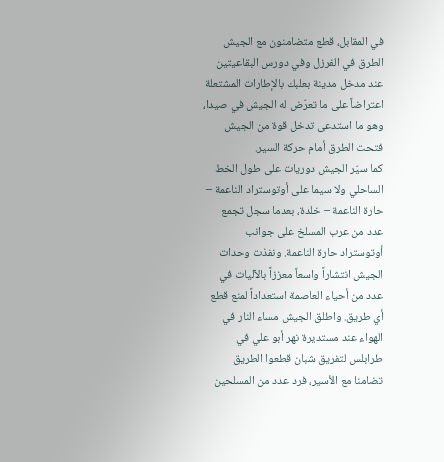في المقابل، قطع متضامنون مع الجيش الطرق في الفرزل وفي دورس البقاعيتين عند مدخل مدينة بعلبك بالإطارات المشتعلة اعتراضاً على ما تعرّض له الجيش في صيدا، وهو ما استدعى تدخل قوة من الجيش فتحت الطرق أمام حركة السير.
كما سيّر الجيش دوريات على طول الخط الساحلي ولا سيما على أوتوستراد الناعمة – حارة الناعمة – خلدة، بعدما سجل تجمع عدد من عرب المسلخ على جوانب أوتوستراد حارة الناعمة. ونفذت وحدات الجيش انتشاراً واسعاً معززاً بالآليات في عدد من أحياء العاصمة استعداداً لمنع قطع أي طريق. واطلق الجيش مساء النار في الهواء عند مستديرة نهر أبو علي في طرابلس لتفريق شبان قطعوا الطريق تضامنا مع الأسير، فرد عدد من المسلحين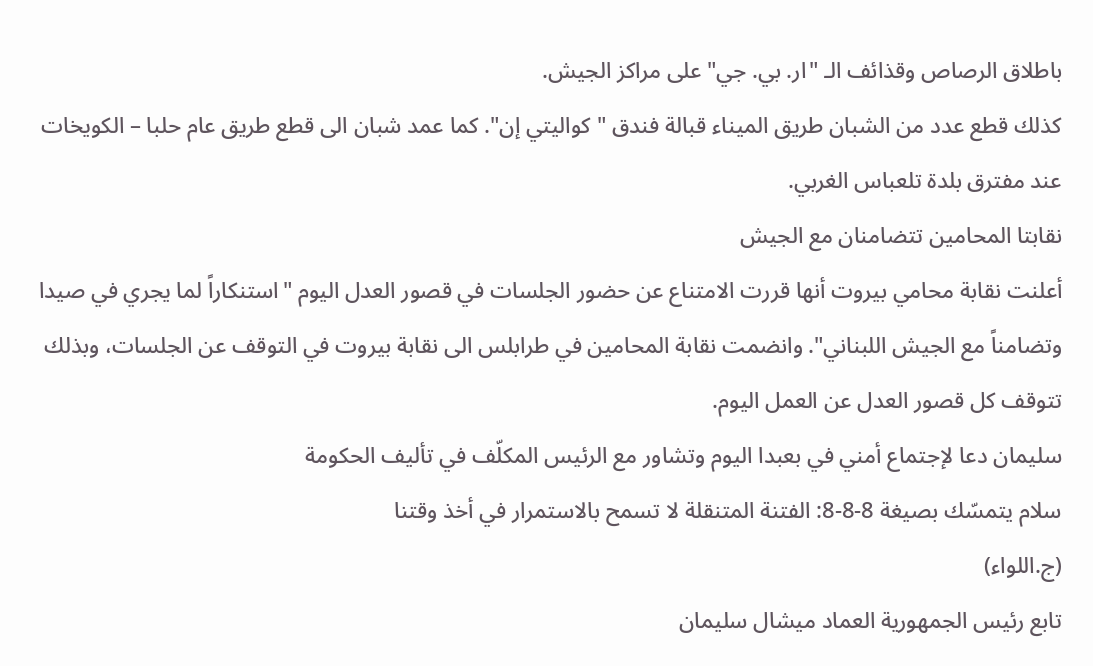باطلاق الرصاص وقذائف الـ "ار. بي. جي" على مراكز الجيش.
كذلك قطع عدد من الشبان طريق الميناء قبالة فندق "كواليتي إن". كما عمد شبان الى قطع طريق عام حلبا – الكويخات عند مفترق بلدة تلعباس الغربي.
نقابتا المحامين تتضامنان مع الجيش
أعلنت نقابة محامي بيروت أنها قررت الامتناع عن حضور الجلسات في قصور العدل اليوم "استنكاراً لما يجري في صيدا وتضامناً مع الجيش اللبناني". وانضمت نقابة المحامين في طرابلس الى نقابة بيروت في التوقف عن الجلسات، وبذلك تتوقف كل قصور العدل عن العمل اليوم.
سليمان دعا لإجتماع أمني في بعبدا اليوم وتشاور مع الرئيس المكلّف في تأليف الحكومة
سلام يتمسّك بصيغة 8-8-8: الفتنة المتنقلة لا تسمح بالاستمرار في أخذ وقتنا
(ج.اللواء)
تابع رئيس الجمهورية العماد ميشال سليمان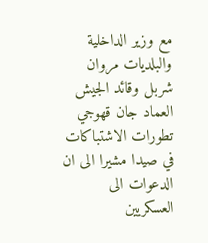مع وزير الداخلية والبلديات مروان شربل وقائد الجيش العماد جان قهوجي تطورات الاشتباكات في صيدا مشيرا الى ان الدعوات الى العسكريين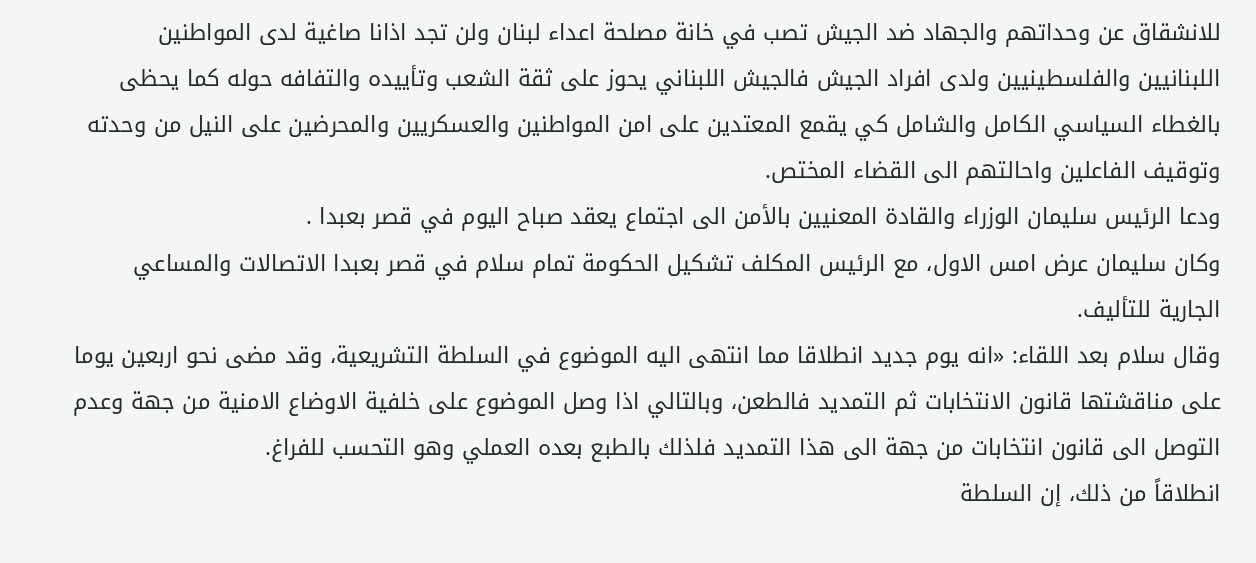للانشقاق عن وحداتهم والجهاد ضد الجيش تصب في خانة مصلحة اعداء لبنان ولن تجد اذانا صاغية لدى المواطنين اللبنانيين والفلسطينيين ولدى افراد الجيش فالجيش اللبناني يحوز على ثقة الشعب وتأييده والتفافه حوله كما يحظى بالغطاء السياسي الكامل والشامل كي يقمع المعتدين على امن المواطنين والعسكريين والمحرضين على النيل من وحدته وتوقيف الفاعلين واحالتهم الى القضاء المختص.
ودعا الرئيس سليمان الوزراء والقادة المعنيين بالأمن الى اجتماع يعقد صباح اليوم في قصر بعبدا .
وكان سليمان عرض امس الاول، مع الرئيس المكلف تشكيل الحكومة تمام سلام في قصر بعبدا الاتصالات والمساعي الجارية للتأليف.
وقال سلام بعد اللقاء: «انه يوم جديد انطلاقا مما انتهى اليه الموضوع في السلطة التشريعية، وقد مضى نحو اربعين يوما على مناقشتها قانون الانتخابات ثم التمديد فالطعن، وبالتالي اذا وصل الموضوع على خلفية الاوضاع الامنية من جهة وعدم التوصل الى قانون انتخابات من جهة الى هذا التمديد فلذلك بالطبع بعده العملي وهو التحسب للفراغ.
انطلاقاً من ذلك، إن السلطة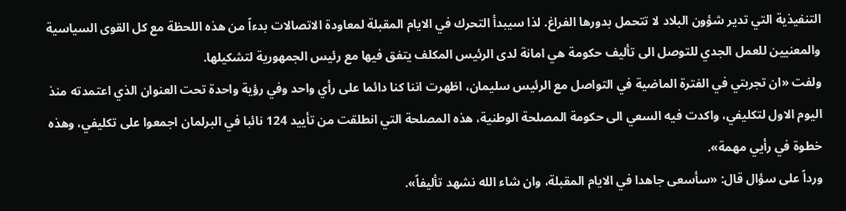التنفيذية التي تدير شؤون البلاد لا تتحمل بدورها الفراغ. لذا سيبدأ التحرك في الايام المقبلة لمعاودة الاتصالات بدءاً من هذه اللحظة مع كل القوى السياسية والمعنيين للعمل الجدي للتوصل الى تأليف حكومة هي امانة لدى الرئيس المكلف يتفق فيها مع رئيس الجمهورية لتشكيلها.
ولفت «ان تجربتي في الفترة الماضية في التواصل مع الرئيس سليمان، اظهرت اننا كنا دائما على رأي واحد وفي رؤية واحدة تحت العنوان الذي اعتمدته منذ اليوم الاول لتكليفي، واكدت فيه السعي الى حكومة المصلحة الوطنية، هذه المصلحة التي انطلقت من تأييد 124 نائبا في البرلمان اجمعوا على تكليفي، وهذه خطوة في رأيي مهمة».
ورداً على سؤال قال: «سأسعى جاهدا في الايام المقبلة، وان شاء الله نشهد تأليفاً».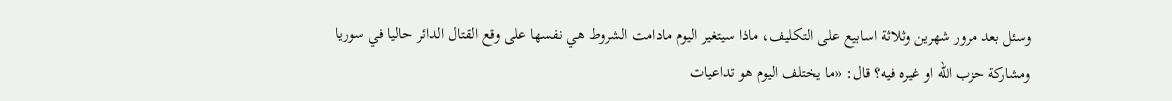وسئل بعد مرور شهرين وثلاثة اسابيع على التكليف، ماذا سيتغير اليوم مادامت الشروط هي نفسها على وقع القتال الدائر حاليا في سوريا ومشاركة حزب الله او غيره فيه؟ قال: «ما يختلف اليوم هو تداعيات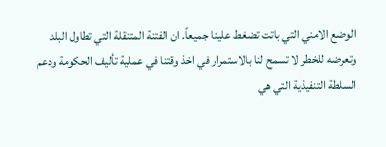الوضع الامني التي باتت تضغط علينا جميعاً. ان الفتنة المتنقلة التي تطاول البلد وتعرضه للخطر لا تسمح لنا بالاستمرار في اخذ وقتنا في عملية تأليف الحكومة ودعم السلطة التنفيذية التي هي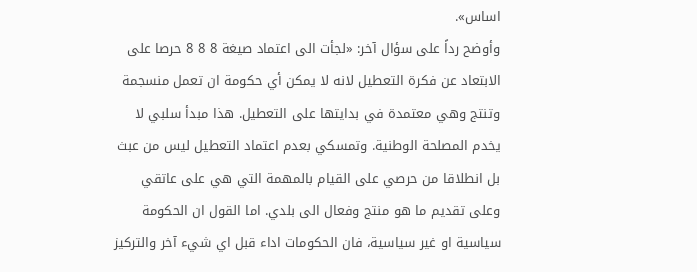اساس».
وأوضح رداً على سؤال آخر: «لجأت الى اعتماد صيغة 8 8 8 حرصا على الابتعاد عن فكرة التعطيل لانه لا يمكن أي حكومة ان تعمل منسجمة وتنتج وهي معتمدة في بدايتها على التعطيل. هذا مبدأ سلبي لا يخدم المصلحة الوطنية. وتمسكي بعدم اعتماد التعطيل ليس من عبث بل انطلاقا من حرصي على القيام بالمهمة التي هي على عاتقي وعلى تقديم ما هو منتج وفعال الى بلدي. اما القول ان الحكومة سياسية او غير سياسية، فان الحكومات اداء قبل اي شيء آخر والتركيز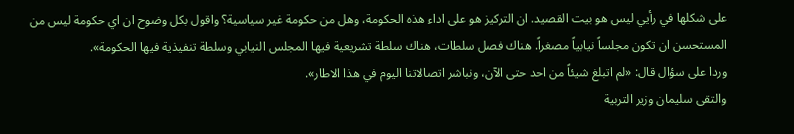على شكلها في رأيي ليس هو بيت القصيد. ان التركيز هو على اداء هذه الحكومة، وهل من حكومة غير سياسية؟ واقول بكل وضوح ان اي حكومة ليس من المستحسن ان تكون مجلساً نيابياً مصغراً. هناك فصل سلطات، هناك سلطة تشريعية فيها المجلس النيابي وسلطة تنفيذية فيها الحكومة».
وردا على سؤال قال: «لم اتبلغ شيئاً من احد حتى الآن، ونباشر اتصالاتنا اليوم في هذا الاطار».
والتقى سليمان وزير التربية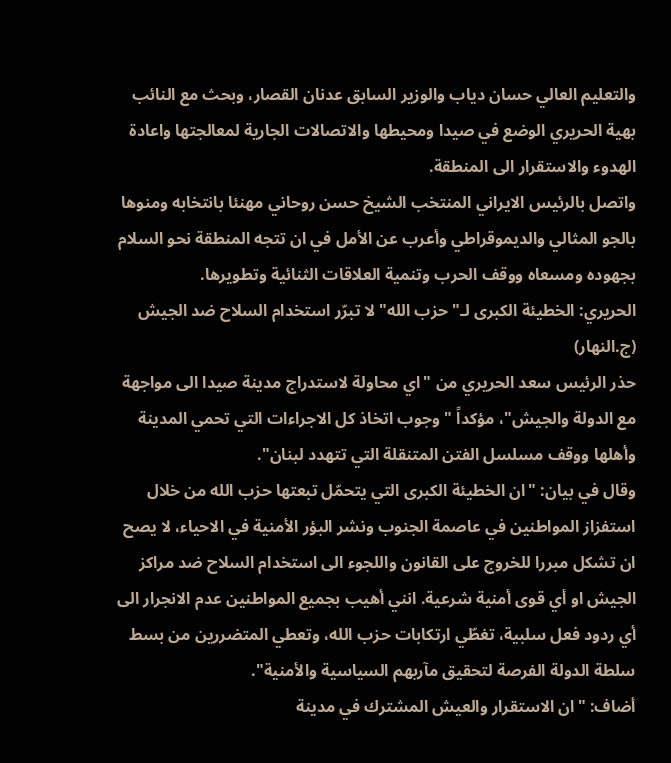والتعليم العالي حسان دياب والوزير السابق عدنان القصار، وبحث مع النائب بهية الحريري الوضع في صيدا ومحيطها والاتصالات الجارية لمعالجتها واعادة الهدوء والاستقرار الى المنطقة.
واتصل بالرئيس الايراني المنتخب الشيخ حسن روحاني مهنئا بانتخابه ومنوها بالجو المثالي والديموقراطي وأعرب عن الأمل في ان تتجه المنطقة نحو السلام بجهوده ومسعاه ووقف الحرب وتنمية العلاقات الثنائية وتطويرها.
الحريري: الخطيئة الكبرى لـ"حزب الله" لا تبرّر استخدام السلاح ضد الجيش
(ج.النهار)
حذر الرئيس سعد الحريري من "اي محاولة لاستدراج مدينة صيدا الى مواجهة مع الدولة والجيش"، مؤكداً "وجوب اتخاذ كل الاجراءات التي تحمي المدينة وأهلها ووقف مسلسل الفتن المتنقلة التي تتهدد لبنان".
وقال في بيان: "ان الخطيئة الكبرى التي يتحمّل تبعتها حزب الله من خلال استفزاز المواطنين في عاصمة الجنوب ونشر البؤر الأمنية في الاحياء، لا يصح ان تشكل مبررا للخروج على القانون واللجوء الى استخدام السلاح ضد مراكز الجيش او أي قوى أمنية شرعية. انني أهيب بجميع المواطنين عدم الانجرار الى أي ردود فعل سلبية، تغطّي ارتكابات حزب الله، وتعطي المتضررين من بسط سلطة الدولة الفرصة لتحقيق مآربهم السياسية والأمنية".
أضاف: "ان الاستقرار والعيش المشترك في مدينة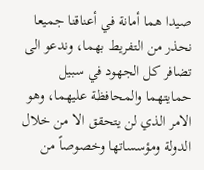صيدا هما أمانة في أعناقنا جميعا نحذر من التفريط بهما، وندعو الى تضافر كل الجهود في سبيل حمايتهما والمحافظة عليهما، وهو الامر الذي لن يتحقق الا من خلال الدولة ومؤسساتها وخصوصاً من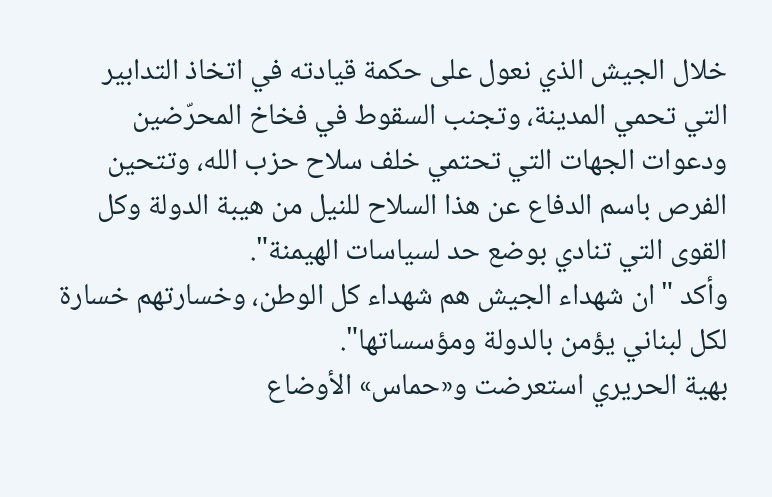خلال الجيش الذي نعول على حكمة قيادته في اتخاذ التدابير التي تحمي المدينة، وتجنب السقوط في فخاخ المحرّضين ودعوات الجهات التي تحتمي خلف سلاح حزب الله، وتتحين الفرص باسم الدفاع عن هذا السلاح للنيل من هيبة الدولة وكل القوى التي تنادي بوضع حد لسياسات الهيمنة".
وأكد "ان شهداء الجيش هم شهداء كل الوطن، وخسارتهم خسارة لكل لبناني يؤمن بالدولة ومؤسساتها".
بهية الحريري استعرضت و«حماس» الأوضاع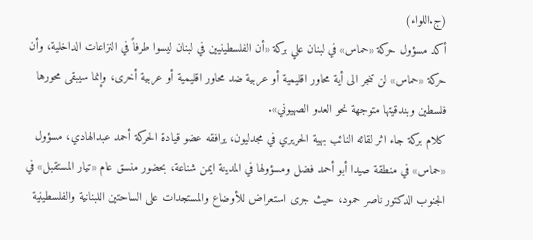(ج.اللواء)
أكد مسؤول حركة «حماس» في لبنان علي بركة «أن الفلسطينيين في لبنان ليسوا طرفاً في النزاعات الداخلية، وأن حركة «حماس» لن تنجر الى أية محاور اقليمية أو عربية ضد محاور اقليمية أو عربية أخرى، وإنما سيبقى محورها فلسطين وبندقيتها متوجهة نحو العدو الصهيوني».
كلام بركة جاء اثر لقائه النائب بهية الحريري في مجدليون، يرافقه عضو قيادة الحركة أحمد عبدالهادي، مسؤول «حماس» في منطقة صيدا أبو أحمد فضل ومسؤولها في المدينة ايمن شناعة، بحضور منسق عام «تيار المستقبل» في الجنوب الدكتور ناصر حمود، حيث جرى استعراض للأوضاع والمستجدات على الساحتين اللبنانية والفلسطينية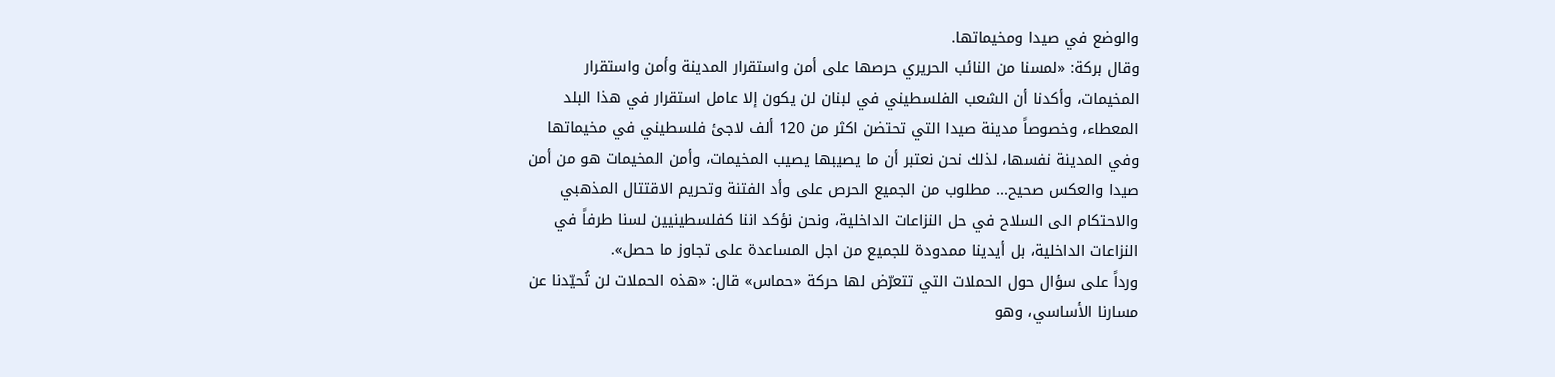والوضع في صيدا ومخيماتها.
وقال بركة: «لمسنا من النائب الحريري حرصها على أمن واستقرار المدينة وأمن واستقرار المخيمات، وأكدنا أن الشعب الفلسطيني في لبنان لن يكون إلا عامل استقرار في هذا البلد المعطاء، وخصوصاً مدينة صيدا التي تحتضن اكثر من 120 ألف لاجئ فلسطيني في مخيماتها وفي المدينة نفسها، لذلك نحن نعتبر أن ما يصيبها يصيب المخيمات، وأمن المخيمات هو من أمن صيدا والعكس صحيح... مطلوب من الجميع الحرص على وأد الفتنة وتحريم الاقتتال المذهبي والاحتكام الى السلاح في حل النزاعات الداخلية، ونحن نؤكد اننا كفلسطينيين لسنا طرفاً في النزاعات الداخلية، بل أيدينا ممدودة للجميع من اجل المساعدة على تجاوز ما حصل».
ورداً على سؤال حول الحملات التي تتعرّض لها حركة «حماس» قال: «هذه الحملات لن تُحيّدنا عن مسارنا الأساسي، وهو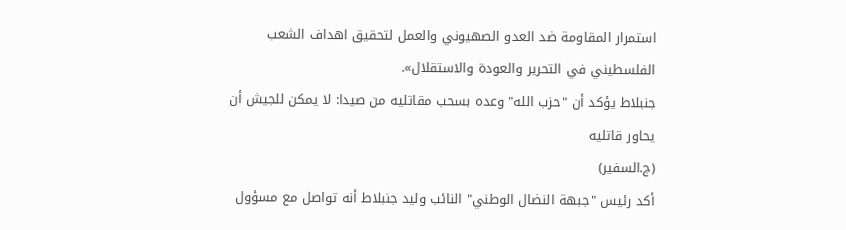استمرار المقاومة ضد العدو الصهيوني والعمل لتحقيق اهداف الشعب الفلسطيني في التحرير والعودة والاستقلال».
جنبلاط يؤكد أن "حزب الله" وعده بسحب مقاتليه من صيدا: لا يمكن للجيش أن يحاور قاتليه
(ج.السفير)
أكد رئيس "جبهة النضال الوطني" النائب وليد جنبلاط أنه تواصل مع مسؤول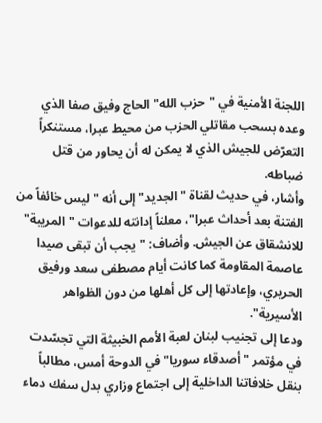اللجنة الأمنية في "حزب الله" الحاج وفيق صفا الذي وعده بسحب مقاتلي الحزب من محيط عبرا، مستنكراً التعرّض للجيش الذي لا يمكن له أن يحاور من قتل ضباطه.
وأشار، في حديث لقناة "الجديد" إلى أنه "ليس خائفاً من الفتنة بعد أحداث عبرا"، معلناً إدانته للدعوات "المريبة" للانشقاق عن الجيش. وأضاف: "يجب أن تبقى صيدا عاصمة المقاومة كما كانت أيام مصطفى سعد ورفيق الحريري، وإعادتها إلى كل أهلها من دون الظواهر الأسيرية".
ودعا إلى تجنيب لبنان لعبة الأمم الخبيثة التي تجسّدت في مؤتمر "أصدقاء سوريا" في الدوحة أمس، مطالباً بنقل خلافاتنا الداخلية إلى اجتماع وزاري بدل سفك دماء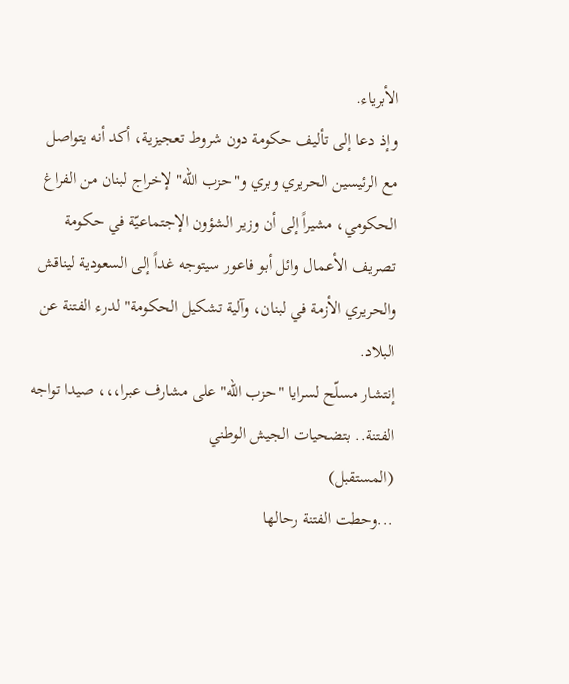الأبرياء.
وإذ دعا إلى تأليف حكومة دون شروط تعجيزية، أكد أنه يتواصل مع الرئيسين الحريري وبري و"حزب الله" لإخراج لبنان من الفراغ الحكومي، مشيراً إلى أن وزير الشؤون الإجتماعيّة في حكومة تصريف الأعمال وائل أبو فاعور سيتوجه غداً إلى السعودية ليناقش والحريري الأزمة في لبنان، وآلية تشكيل الحكومة" لدرء الفتنة عن البلاد.
إنتشار مسلّح لسرايا "حزب الله" على مشارف عبرا،،، صيدا تواجه الفتنة.. بتضحيات الجيش الوطني
(المستقبل)
...وحطت الفتنة رحالها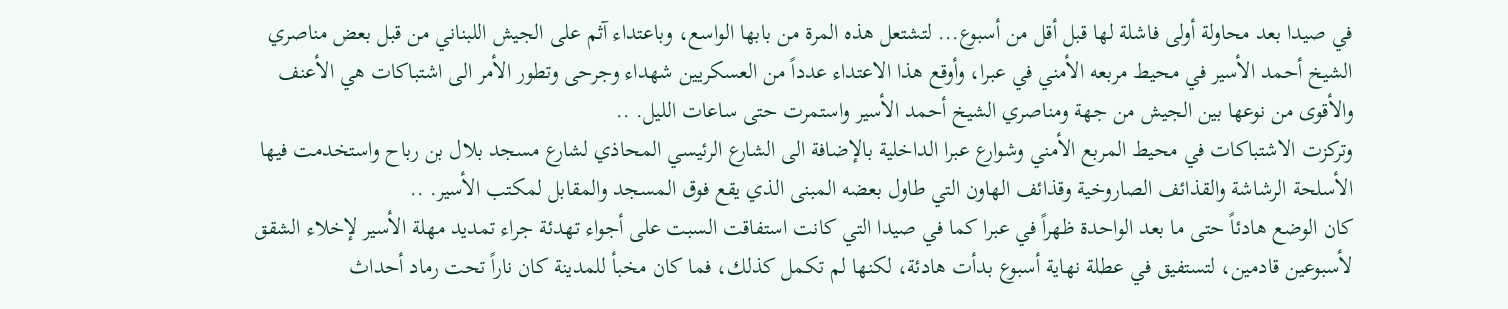في صيدا بعد محاولة أولى فاشلة لها قبل أقل من أسبوع... لتشتعل هذه المرة من بابها الواسع، وباعتداء آثم على الجيش اللبناني من قبل بعض مناصري الشيخ أحمد الأسير في محيط مربعه الأمني في عبرا، وأوقع هذا الاعتداء عدداً من العسكريين شهداء وجرحى وتطور الأمر الى اشتباكات هي الأعنف والأقوى من نوعها بين الجيش من جهة ومناصري الشيخ أحمد الأسير واستمرت حتى ساعات الليل. ..
وتركزت الاشتباكات في محيط المربع الأمني وشوارع عبرا الداخلية بالإضافة الى الشارع الرئيسي المحاذي لشارع مسجد بلال بن رباح واستخدمت فيها الأسلحة الرشاشة والقذائف الصاروخية وقذائف الهاون التي طاول بعضه المبنى الذي يقع فوق المسجد والمقابل لمكتب الأسير. ..
كان الوضع هادئاً حتى ما بعد الواحدة ظهراً في عبرا كما في صيدا التي كانت استفاقت السبت على أجواء تهدئة جراء تمديد مهلة الأسير لإخلاء الشقق لأسبوعين قادمين، لتستفيق في عطلة نهاية أسبوع بدأت هادئة، لكنها لم تكمل كذلك، فما كان مخبأ للمدينة كان ناراً تحت رماد أحداث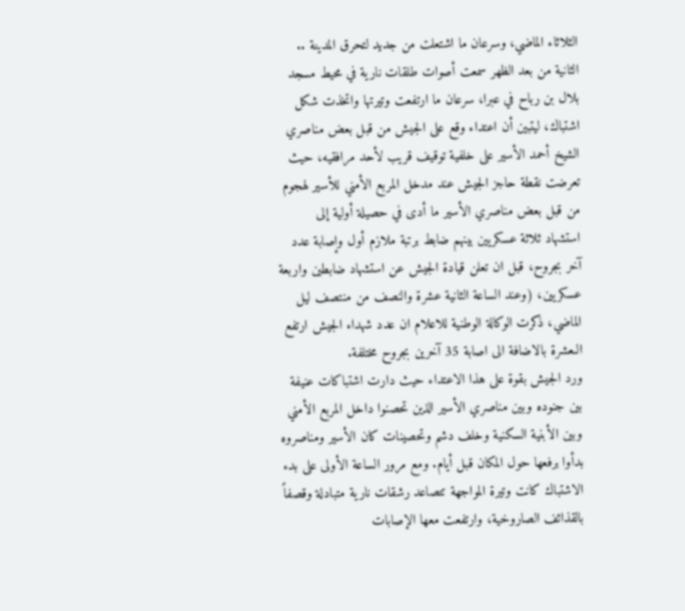الثلاثاء الماضي، وسرعان ما اشتعلت من جديد لتحرق المدينة ..
الثانية من بعد الظهر سمعت أصوات طلقات نارية في محيط مسجد بلال بن رباح في عبرا، سرعان ما ارتفعت وتيرتها واتخذت شكل اشتباك، ليتبين أن اعتداء وقع على الجيش من قبل بعض مناصري الشيخ أحمد الأسير على خلفية توقيف قريب لأحد مرافقيه، حيث تعرضت نقطة حاجز الجيش عند مدخل المربع الأمني للأسير لهجوم من قبل بعض مناصري الأسير ما أدى في حصيلة أولية إلى استشهاد ثلاثة عسكريين بينهم ضابط برتبة ملازم أول وإصابة عدد آخر بجروح، قبل ان تعلن قيادة الجيش عن استشهاد ضابطين واربعة عسكريين، (وعند الساعة الثانية عشرة والنصف من منتصف ليل الماضي، ذكرت الوكالة الوطنية للاعلام ان عدد شهداء الجيش ارتفع الىعشرة بالاضافة الى اصابة 35 آخرين بجروح مختلفة.
ورد الجيش بقوة على هذا الاعتداء حيث دارت اشتباكات عنيفة بين جنوده وبين مناصري الأسير الذين تحصنوا داخل المربع الأمني وبين الأبنية السكنية وخلف دشم وتحصينات كان الأسير ومناصروه بدأوا برفعها حول المكان قبل أيام. ومع مرور الساعة الأولى على بدء الاشتباك كانت وتيرة المواجهة تتصاعد رشقات نارية متبادلة وقصفاً بالقذائف الصاروخية، وارتفعت معها الإصابات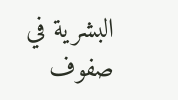البشرية في صفوف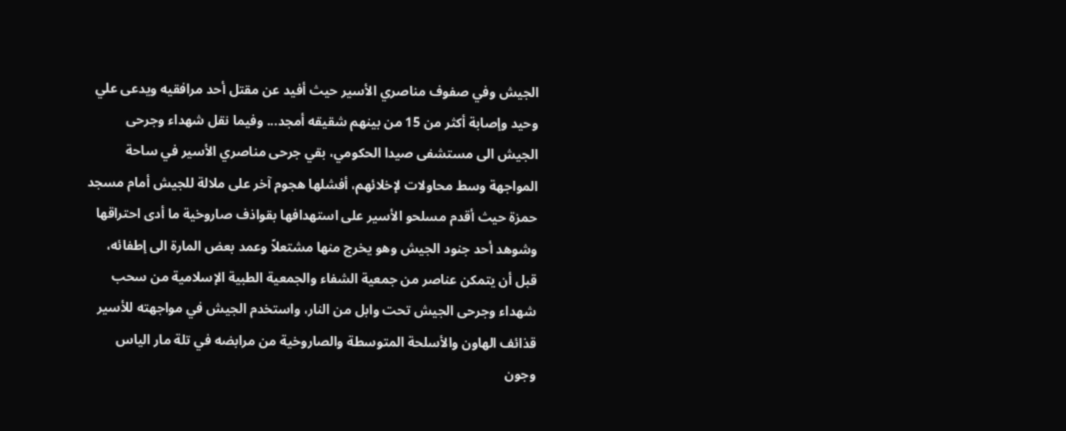الجيش وفي صفوف مناصري الأسير حيث أفيد عن مقتل أحد مرافقيه ويدعى علي وحيد وإصابة أكثر من 15 من بينهم شقيقه أمجد... وفيما نقل شهداء وجرحى الجيش الى مستشفى صيدا الحكومي، بقي جرحى مناصري الأسير في ساحة المواجهة وسط محاولات لإخلائهم، أفشلها هجوم آخر على ملالة للجيش أمام مسجد حمزة حيث أقدم مسلحو الأسير على استهدافها بقواذف صاروخية ما أدى احتراقها وشوهد أحد جنود الجيش وهو يخرج منها مشتعلاً وعمد بعض المارة الى إطفائه، قبل أن يتمكن عناصر من جمعية الشفاء والجمعية الطبية الإسلامية من سحب شهداء وجرحى الجيش تحت وابل من النار، واستخدم الجيش في مواجهته للأسير قذائف الهاون والأسلحة المتوسطة والصاروخية من مرابضه في تلة مار الياس وجون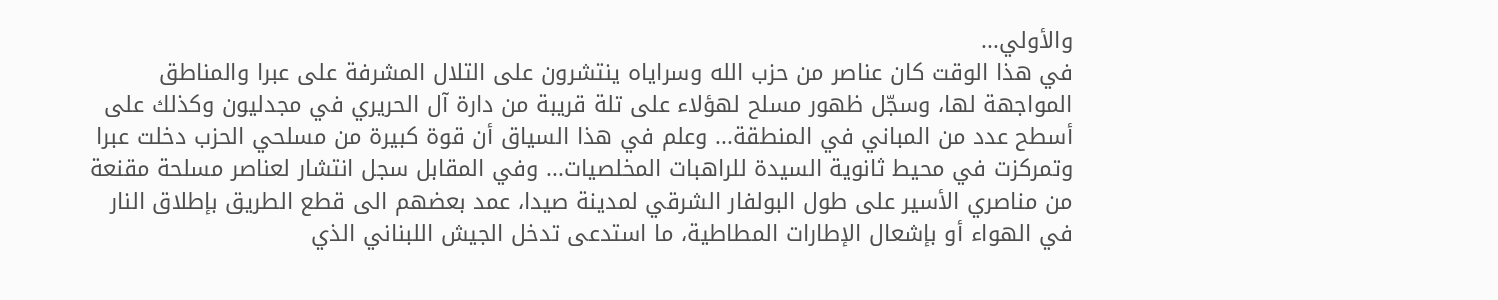والأولي...
في هذا الوقت كان عناصر من حزب الله وسراياه ينتشرون على التلال المشرفة على عبرا والمناطق المواجهة لها، وسجّل ظهور مسلح لهؤلاء على تلة قريبة من دارة آل الحريري في مجدليون وكذلك على أسطح عدد من المباني في المنطقة... وعلم في هذا السياق أن قوة كبيرة من مسلحي الحزب دخلت عبرا وتمركزت في محيط ثانوية السيدة للراهبات المخلصيات... وفي المقابل سجل انتشار لعناصر مسلحة مقنعة من مناصري الأسير على طول البولفار الشرقي لمدينة صيدا، عمد بعضهم الى قطع الطريق بإطلاق النار في الهواء أو بإشعال الإطارات المطاطية، ما استدعى تدخل الجيش اللبناني الذي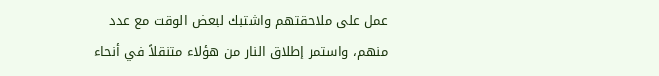عمل على ملاحقتهم واشتبك لبعض الوقت مع عدد منهم، واستمر إطلاق النار من هؤلاء متنقلاً في أنحاء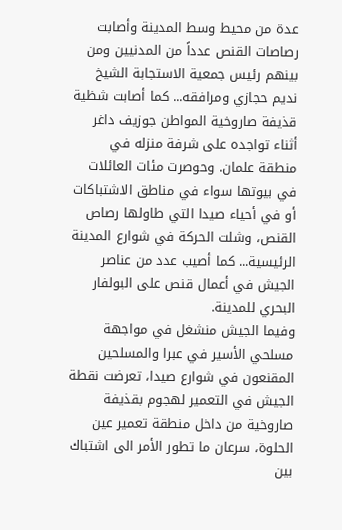عدة من محيط وسط المدينة وأصابت رصاصات القنص عدداً من المدنيين ومن بينهم رئيس جمعية الاستجابة الشيخ نديم حجازي ومرافقه... كما أصابت شظية قذيفة صاروخية المواطن جوزيف داغر أثناء تواجده على شرفة منزله في منطقة علمان. وحوصرت مئات العائلات في بيوتها سواء في مناطق الاشتباكات أو في أحياء صيدا التي طاولها رصاص القنص، وشلت الحركة في شوارع المدينة الرئيسية... كما أصيب عدد من عناصر الجيش في أعمال قنص على البولفار البحري للمدينة.
وفيما الجيش منشغل في مواجهة مسلحي الأسير في عبرا والمسلحين المقنعون في شوارع صيدا، تعرضت نقطة الجيش في التعمير لهجوم بقذيفة صاروخية من داخل منطقة تعمير عين الحلوة، سرعان ما تطور الأمر الى اشتباك بين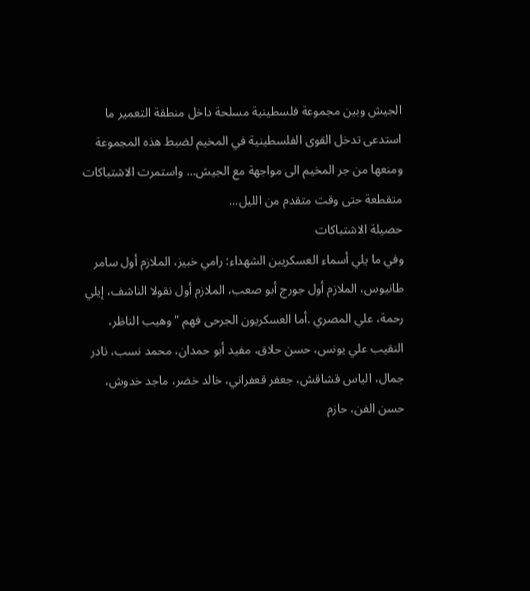الجيش وبين مجموعة فلسطينية مسلحة داخل منطقة التعمير ما استدعى تدخل القوى الفلسطينية في المخيم لضبط هذه المجموعة ومنعها من جر المخيم الى مواجهة مع الجيش... واستمرت الاشتباكات متقطعة حتى وقت متقدم من الليل...
حصيلة الاشتباكات
وفي ما يلي أسماء العسكريبن الشهداء: رامي خبيز، الملازم أول سامر طانيوس، الملازم أول جورج أبو صعب، الملازم أول نقولا الناشف، إيلي رحمة، علي المصري .أما العسكريون الجرحى فهم "وهيب الناظر، النقيب علي يونس، حسن حلاق، مفيد أبو حمدان، محمد نسب، نادر جمال، الياس قشاقش، جعفر قعفراني، خالد خضر، ماجد خدوش، حسن الفن، حازم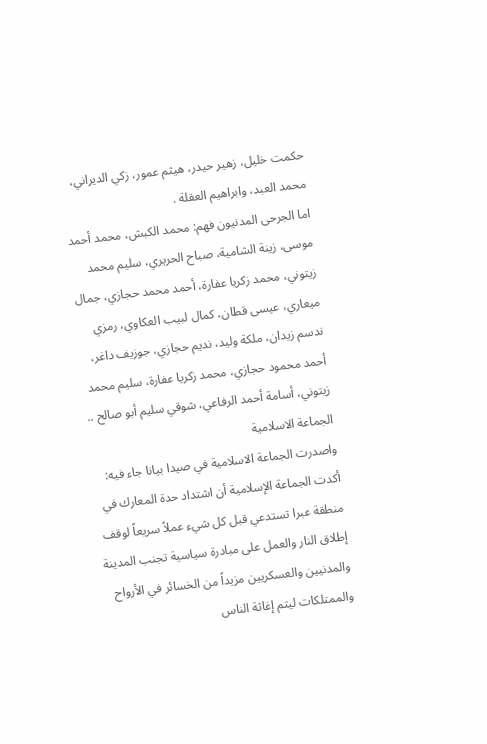حكمت خليل، زهير حيدر، هيثم عمور، زكي الديراني، محمد العبد، وابراهيم العقلة .
اما الجرحى المدنيون فهم: محمد الكبش، محمد أحمد موسى، زينة الشامية، صباح الحريري، سليم محمد زيتوني، محمد زكريا عفارة، أحمد محمد حجازي، جمال ميعاري، عيسى قطان، كمال لبيب العكاوي، رمزي ندسم زيدان، ملكة وليد، نديم حجازي، جوزيف داغر، أحمد محمود حجازي، محمد زكريا عفارة، سليم محمد زيتوني، أسامة أحمد الرفاعي، شوقي سليم أبو صالح ..
الجماعة الاسلامية
واصدرت الجماعة الاسلامية في صيدا بيانا جاء فيه: أكدت الجماعة الإسلامية أن اشتداد حدة المعارك في منطقة عبرا تستدعي قبل كل شيء عملاً سريعاً لوقف إطلاق النار والعمل على مبادرة سياسية تجنب المدينة والمدنيين والعسكريين مزيداً من الخسائر في الأرواح والممتلكات ليتم إغاثة الناس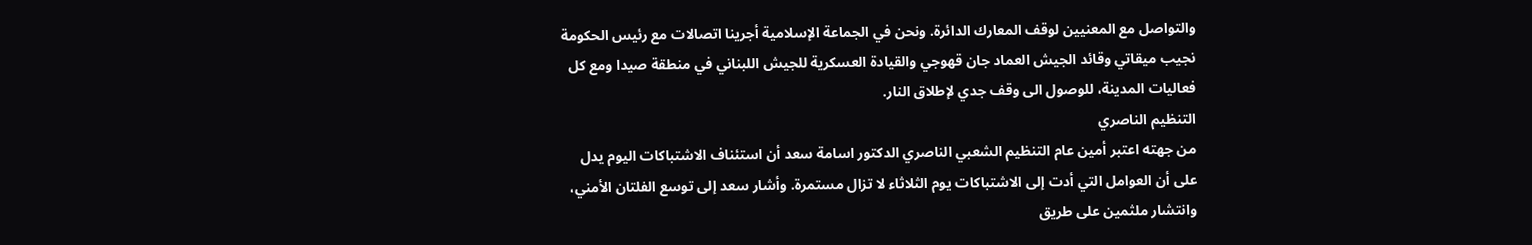والتواصل مع المعنيين لوقف المعارك الدائرة. ونحن في الجماعة الإسلامية أجرينا اتصالات مع رئيس الحكومة نجيب ميقاتي وقائد الجيش العماد جان قهوجي والقيادة العسكرية للجيش اللبناني في منطقة صيدا ومع كل فعاليات المدينة، للوصول الى وقف جدي لإطلاق النار.
التنظيم الناصري
من جهته اعتبر أمين عام التنظيم الشعبي الناصري الدكتور اسامة سعد أن استئناف الاشتباكات اليوم يدل على أن العوامل التي أدت إلى الاشتباكات يوم الثلاثاء لا تزال مستمرة. وأشار سعد إلى توسع الفلتان الأمني، وانتشار ملثمين على طريق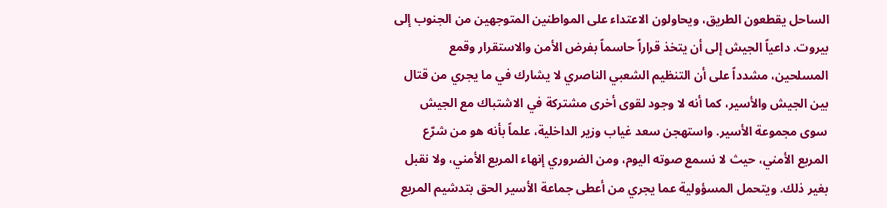الساحل يقطعون الطريق، ويحاولون الاعتداء على المواطنين المتوجهين من الجنوب إلى بيروت. داعياً الجيش إلى أن يتخذ قراراً حاسماً بفرض الأمن والاستقرار وقمع المسلحين، مشدداً على أن التنظيم الشعبي الناصري لا يشارك في ما يجري من قتال بين الجيش والأسير، كما أنه لا وجود لقوى أخرى مشتركة في الاشتباك مع الجيش سوى مجموعة الأسير. واستهجن سعد غياب وزير الداخلية، علماً بأنه هو من شرّع المربع الأمني، حيث لا نسمع صوته اليوم، ومن الضروري إنهاء المربع الأمني، ولا نقبل بغير ذلك. ويتحمل المسؤولية عما يجري من أعطى جماعة الأسير الحق بتدشيم المربع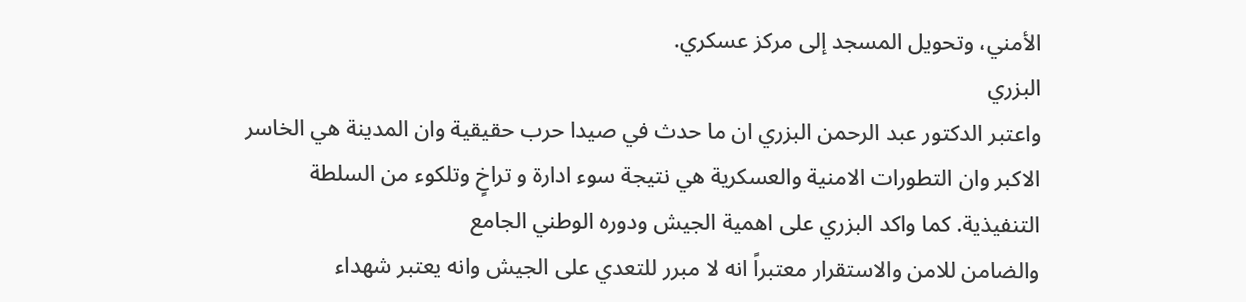الأمني، وتحويل المسجد إلى مركز عسكري.
البزري
واعتبر الدكتور عبد الرحمن البزري ان ما حدث في صيدا حرب حقيقية وان المدينة هي الخاسر الاكبر وان التطورات الامنية والعسكرية هي نتيجة سوء ادارة و تراخٍ وتلكوء من السلطة التنفيذية. كما واكد البزري على اهمية الجيش ودوره الوطني الجامع
والضامن للامن والاستقرار معتبراً انه لا مبرر للتعدي على الجيش وانه يعتبر شهداء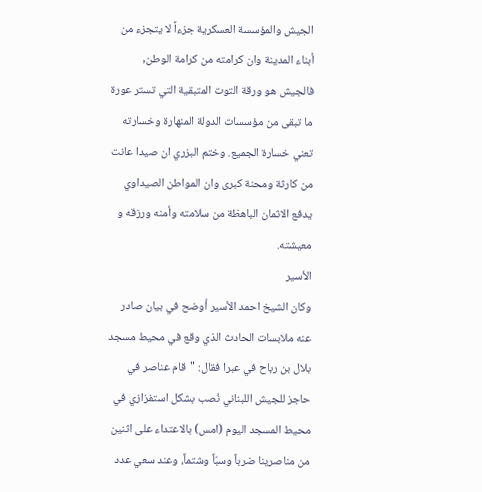الجيش والمؤسسة العسكرية جزءاً لا يتجزء من أبناء المدينة وان كرامته من كرامة الوطن, فالجيش هو ورقة التوت المتبقية التي تستر عورة ما تبقى من مؤسسات الدولة المنهارة وخسارته تعني خسارة الجميع. وختم البزري ان صيدا عانت من كارثة ومحنة كبرى وان المواطن الصيداوي يدفع الاثمان الباهظة من سلامته وأمنه ورزقه و معيشته.
الأسير
وكان الشيخ احمد الأسير أوضح في بيان صادر عنه ملابسات الحادث الذي وقع في محيط مسجد بلال بن رباح في عبرا فقال: "قام عناصر في حاجز للجيش اللبناني نُصب بشكل استفزازي في محيط المسجد اليوم (امس) بالاعتداء على اثنين من مناصرينا ضرباً وسبّاً وشتماً، وعند سعي عدد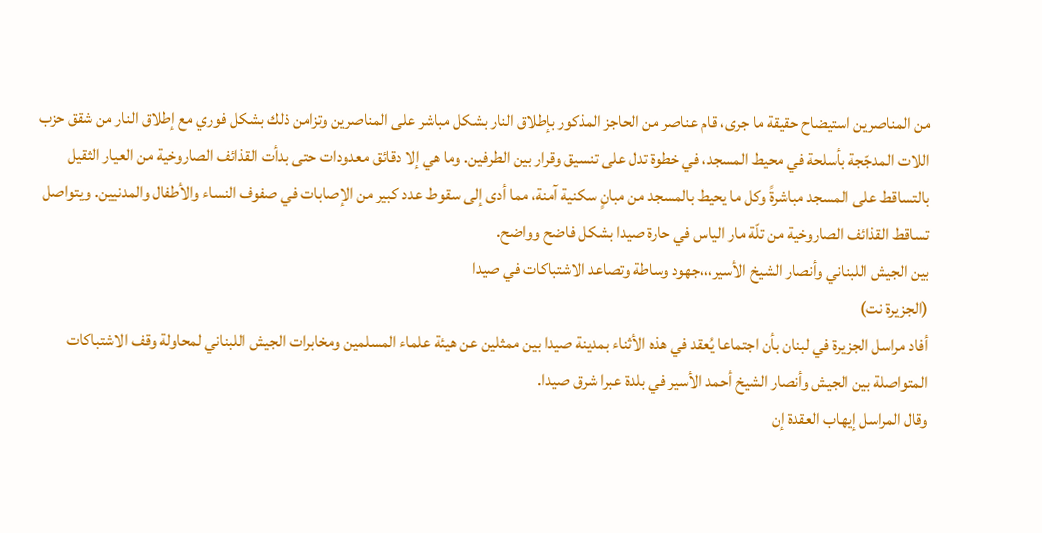من المناصرين استيضاح حقيقة ما جرى، قام عناصر من الحاجز المذكور بإطلاق النار بشكل مباشر على المناصرين وتزامن ذلك بشكل فوري مع إطلاق النار من شقق حزب اللات المدجّجة بأسلحة في محيط المسجد، في خطوة تدل على تنسيق وقرار بين الطرفين. وما هي إلا دقائق معدودات حتى بدأت القذائف الصاروخية من العيار الثقيل بالتساقط على المسجد مباشرةً وكل ما يحيط بالمسجد من مبانٍ سكنية آمنة، مما أدى إلى سقوط عدد كبير من الإصابات في صفوف النساء والأطفال والمدنيين. ويتواصل تساقط القذائف الصاروخية من تلّة مار الياس في حارة صيدا بشكل فاضح وواضح.
بين الجيش اللبناني وأنصار الشيخ الأسير،،،جهود وساطة وتصاعد الاشتباكات في صيدا
(الجزيرة نت)
أفاد مراسل الجزيرة في لبنان بأن اجتماعا يُعقد في هذه الأثناء بمدينة صيدا بين ممثلين عن هيئة علماء المسلمين ومخابرات الجيش اللبناني لمحاولة وقف الاشتباكات المتواصلة بين الجيش وأنصار الشيخ أحمد الأسير في بلدة عبرا شرق صيدا.
وقال المراسل إيهاب العقدة إن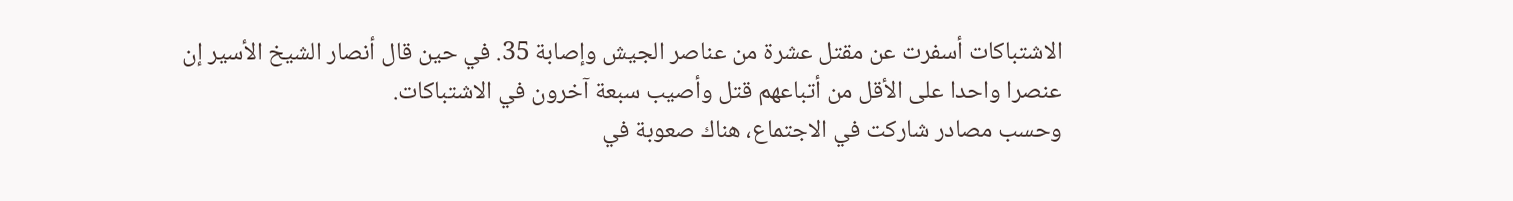الاشتباكات أسفرت عن مقتل عشرة من عناصر الجيش وإصابة 35. في حين قال أنصار الشيخ الأسير إن عنصرا واحدا على الأقل من أتباعهم قتل وأصيب سبعة آخرون في الاشتباكات.
وحسب مصادر شاركت في الاجتماع، هناك صعوبة في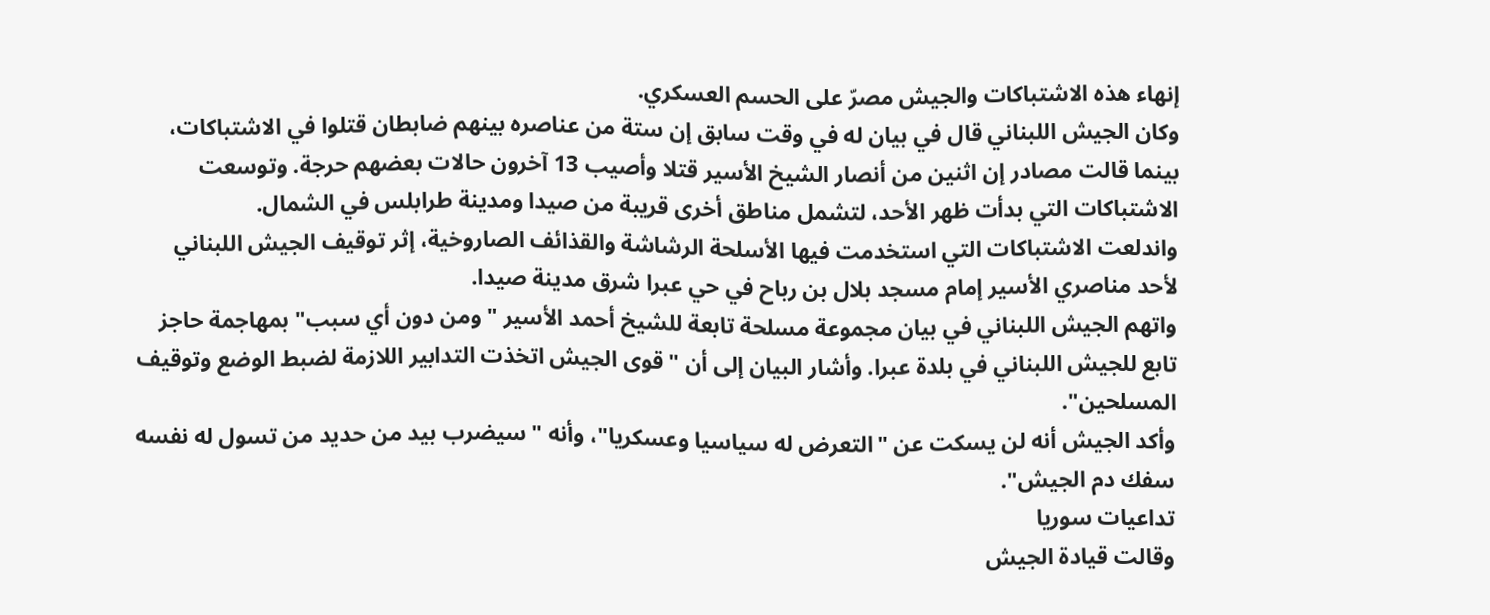إنهاء هذه الاشتباكات والجيش مصرّ على الحسم العسكري.
وكان الجيش اللبناني قال في بيان له في وقت سابق إن ستة من عناصره بينهم ضابطان قتلوا في الاشتباكات، بينما قالت مصادر إن اثنين من أنصار الشيخ الأسير قتلا وأصيب 13 آخرون حالات بعضهم حرجة. وتوسعت الاشتباكات التي بدأت ظهر الأحد، لتشمل مناطق أخرى قريبة من صيدا ومدينة طرابلس في الشمال.
واندلعت الاشتباكات التي استخدمت فيها الأسلحة الرشاشة والقذائف الصاروخية، إثر توقيف الجيش اللبناني لأحد مناصري الأسير إمام مسجد بلال بن رباح في حي عبرا شرق مدينة صيدا.
واتهم الجيش اللبناني في بيان مجموعة مسلحة تابعة للشيخ أحمد الأسير "ومن دون أي سبب" بمهاجمة حاجز تابع للجيش اللبناني في بلدة عبرا. وأشار البيان إلى أن "قوى الجيش اتخذت التدابير اللازمة لضبط الوضع وتوقيف المسلحين".
وأكد الجيش أنه لن يسكت عن "التعرض له سياسيا وعسكريا"، وأنه "سيضرب بيد من حديد من تسول له نفسه سفك دم الجيش".
تداعيات سوريا
وقالت قيادة الجيش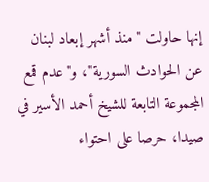إنها حاولت "منذ أشهر إبعاد لبنان عن الحوادث السورية"، و"عدم قمع المجموعة التابعة للشيخ أحمد الأسير في صيدا، حرصا على احتواء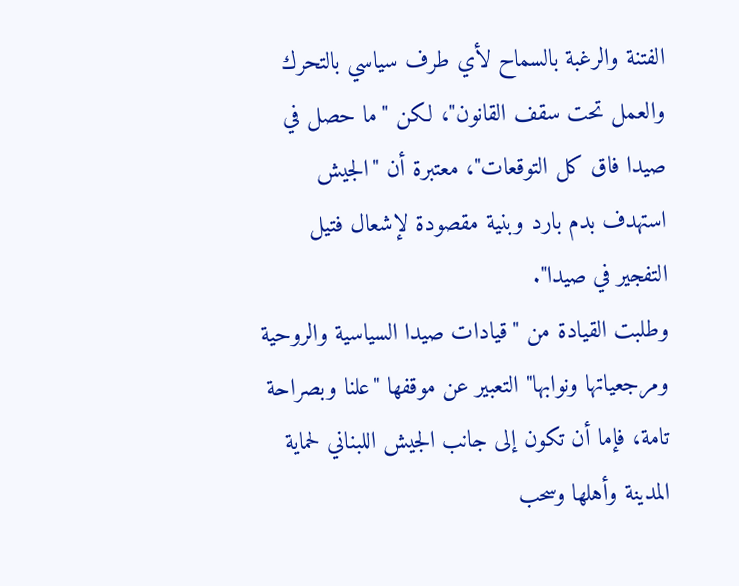الفتنة والرغبة بالسماح لأي طرف سياسي بالتحرك والعمل تحت سقف القانون"، لكن "ما حصل في صيدا فاق كل التوقعات"، معتبرة أن "الجيش استهدف بدم بارد وبنية مقصودة لإشعال فتيل التفجير في صيدا".
وطلبت القيادة من "قيادات صيدا السياسية والروحية ومرجعياتها ونوابها" التعبير عن موقفها "علنا وبصراحة تامة، فإما أن تكون إلى جانب الجيش اللبناني لحماية المدينة وأهلها وسحب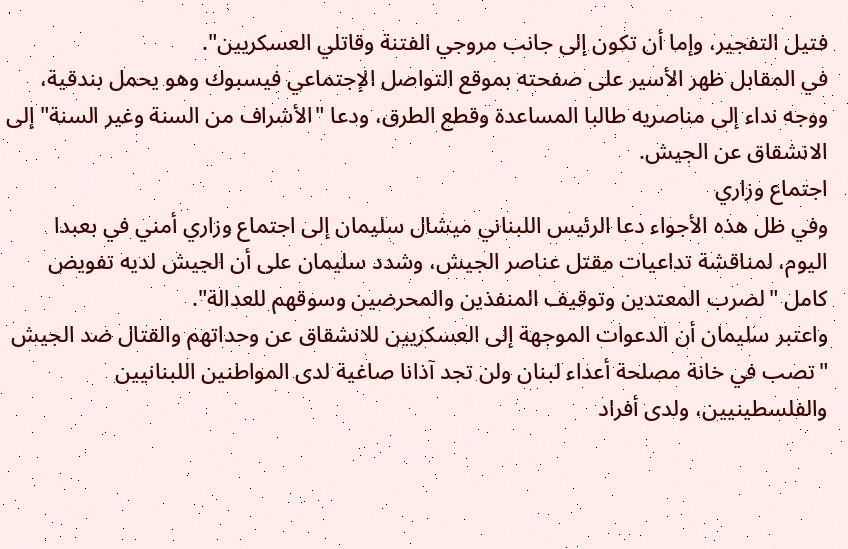فتيل التفجير، وإما أن تكون إلى جانب مروجي الفتنة وقاتلي العسكريين".
في المقابل ظهر الأسير على صفحته بموقع التواصل الإجتماعي فيسبوك وهو يحمل بندقية، ووجه نداء إلى مناصريه طالبا المساعدة وقطع الطرق، ودعا "الأشراف من السنة وغير السنة" إلى الانشقاق عن الجيش.
اجتماع وزاري
وفي ظل هذه الأجواء دعا الرئيس اللبناني ميشال سليمان إلى اجتماع وزاري أمني في بعبدا اليوم، لمناقشة تداعيات مقتل عناصر الجيش، وشدد سليمان على أن الجيش لديه تفويض كامل "لضرب المعتدين وتوقيف المنفذين والمحرضين وسوقهم للعدالة".
واعتبر سليمان أن الدعوات الموجهة إلى العسكريين للانشقاق عن وحداتهم والقتال ضد الجيش "تصب في خانة مصلحة أعداء لبنان ولن تجد آذانا صاغية لدى المواطنين اللبنانيين والفلسطينيين، ولدى أفراد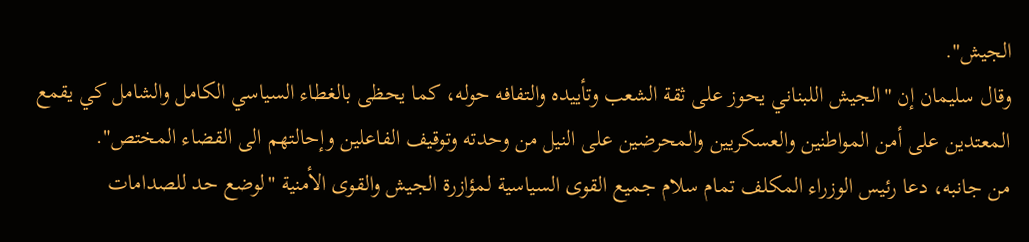الجيش".
وقال سليمان إن "الجيش اللبناني يحوز على ثقة الشعب وتأييده والتفافه حوله، كما يحظى بالغطاء السياسي الكامل والشامل كي يقمع المعتدين على أمن المواطنين والعسكريين والمحرضين على النيل من وحدته وتوقيف الفاعلين وإحالتهم الى القضاء المختص".
من جانبه، دعا رئيس الوزراء المكلف تمام سلام جميع القوى السياسية لمؤازرة الجيش والقوى الأمنية "لوضع حد للصدامات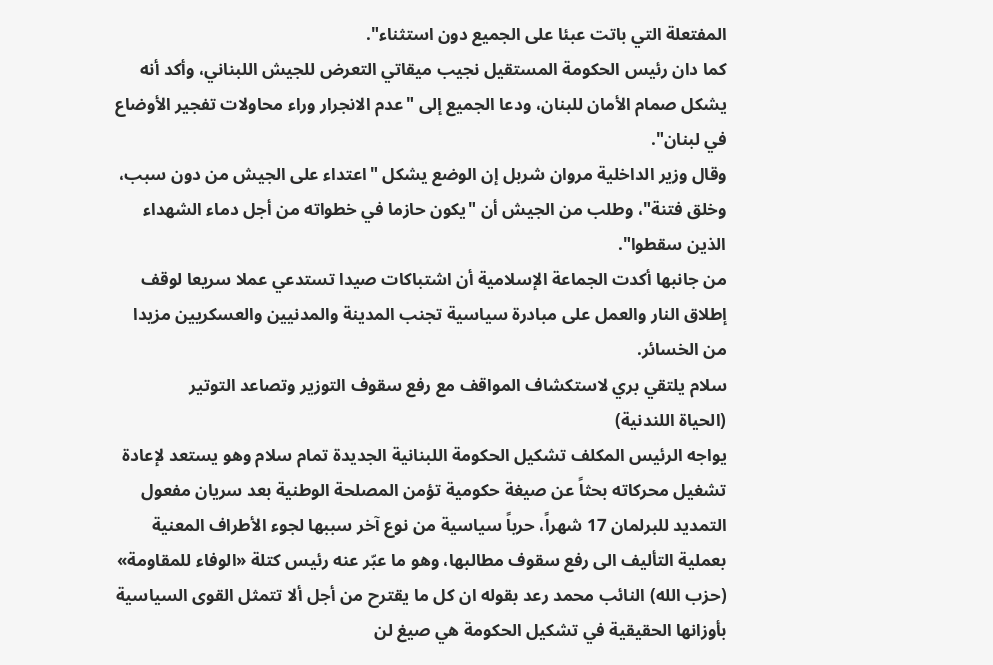المفتعلة التي باتت عبئا على الجميع دون استثناء".
كما دان رئيس الحكومة المستقيل نجيب ميقاتي التعرض للجيش اللبناني، وأكد أنه يشكل صمام الأمان للبنان، ودعا الجميع إلى "عدم الانجرار وراء محاولات تفجير الأوضاع في لبنان".
وقال وزير الداخلية مروان شربل إن الوضع يشكل "اعتداء على الجيش من دون سبب، وخلق فتنة"، وطلب من الجيش أن "يكون حازما في خطواته من أجل دماء الشهداء الذين سقطوا".
من جانبها أكدت الجماعة الإسلامية أن اشتباكات صيدا تستدعي عملا سريعا لوقف إطلاق النار والعمل على مبادرة سياسية تجنب المدينة والمدنيين والعسكريين مزيدا من الخسائر.
سلام يلتقي بري لاستكشاف المواقف مع رفع سقوف التوزير وتصاعد التوتير
(الحياة اللندنية)
يواجه الرئيس المكلف تشكيل الحكومة اللبنانية الجديدة تمام سلام وهو يستعد لإعادة تشغيل محركاته بحثاً عن صيغة حكومية تؤمن المصلحة الوطنية بعد سريان مفعول التمديد للبرلمان 17 شهراً، حرباً سياسية من نوع آخر سببها لجوء الأطراف المعنية بعملية التأليف الى رفع سقوف مطالبها، وهو ما عبّر عنه رئيس كتلة «الوفاء للمقاومة» (حزب الله) النائب محمد رعد بقوله ان كل ما يقترح من أجل ألا تتمثل القوى السياسية بأوزانها الحقيقية في تشكيل الحكومة هي صيغ لن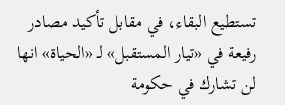تستطيع البقاء، في مقابل تأكيد مصادر رفيعة في «تيار المستقبل» لـ «الحياة» انها لن تشارك في حكومة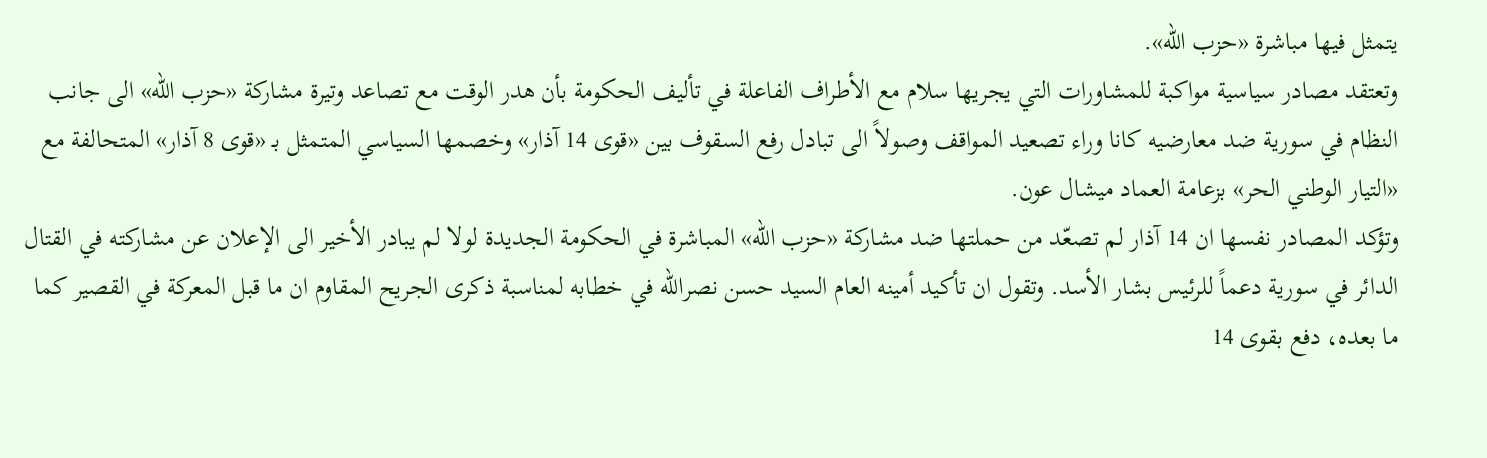يتمثل فيها مباشرة «حزب الله».
وتعتقد مصادر سياسية مواكبة للمشاورات التي يجريها سلام مع الأطراف الفاعلة في تأليف الحكومة بأن هدر الوقت مع تصاعد وتيرة مشاركة «حزب الله» الى جانب النظام في سورية ضد معارضيه كانا وراء تصعيد المواقف وصولاً الى تبادل رفع السقوف بين «قوى 14 آذار» وخصمها السياسي المتمثل بـ «قوى 8 آذار» المتحالفة مع «التيار الوطني الحر» بزعامة العماد ميشال عون.
وتؤكد المصادر نفسها ان 14 آذار لم تصعّد من حملتها ضد مشاركة «حزب الله» المباشرة في الحكومة الجديدة لولا لم يبادر الأخير الى الإعلان عن مشاركته في القتال الدائر في سورية دعماً للرئيس بشار الأسد. وتقول ان تأكيد أمينه العام السيد حسن نصرالله في خطابه لمناسبة ذكرى الجريح المقاوم ان ما قبل المعركة في القصير كما ما بعده، دفع بقوى 14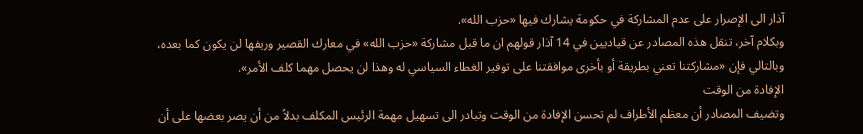آذار الى الإصرار على عدم المشاركة في حكومة يشارك فيها «حزب الله».
وبكلام آخر، تنقل هذه المصادر عن قياديين في 14 آذار قولهم ان ما قبل مشاركة «حزب الله» في معارك القصير وريفها لن يكون كما بعده، وبالتالي فإن «مشاركتنا تعني بطريقة أو بأخرى موافقتنا على توفير الغطاء السياسي له وهذا لن يحصل مهما كلف الأمر».
الإفادة من الوقت
وتضيف المصادر أن معظم الأطراف لم تحسن الإفادة من الوقت وتبادر الى تسهيل مهمة الرئيس المكلف بدلاً من أن يصر بعضها على أن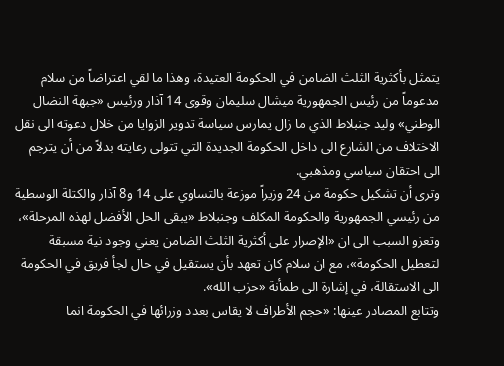يتمثل بأكثرية الثلث الضامن في الحكومة العتيدة، وهذا ما لقي اعتراضاً من سلام مدعوماً من رئيس الجمهورية ميشال سليمان وقوى 14 آذار ورئيس «جبهة النضال الوطني» وليد جنبلاط الذي ما زال يمارس سياسة تدوير الزوايا من خلال دعوته الى نقل الاختلاف من الشارع الى داخل الحكومة الجديدة التي تتولى رعايته بدلاً من أن يترجم الى احتقان سياسي ومذهبي.
وترى أن تشكيل حكومة من 24 وزيراً موزعة بالتساوي على 14 و8 آذار والكتلة الوسطية من رئيسي الجمهورية والحكومة المكلف وجنبلاط «يبقى الحل الأفضل لهذه المرحلة»، وتعزو السبب الى ان «الإصرار على أكثرية الثلث الضامن يعني وجود نية مسبقة لتعطيل الحكومة»، مع ان سلام كان تعهد بأن يستقيل في حال لجأ فريق في الحكومة الى الاستقالة، في إشارة الى طمأنة «حزب الله».
وتتابع المصادر عينها: «حجم الأطراف لا يقاس بعدد وزرائها في الحكومة انما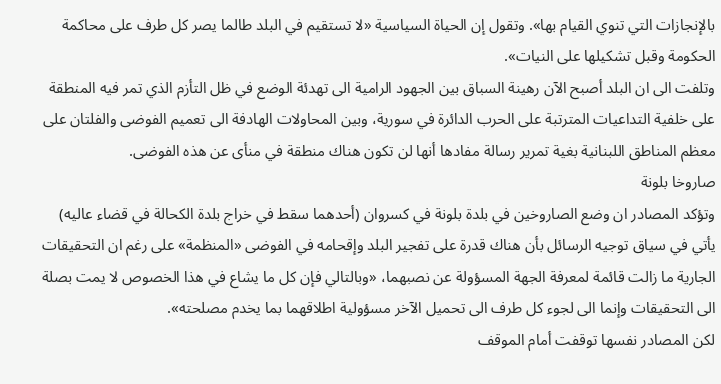بالإنجازات التي تنوي القيام بها». وتقول إن الحياة السياسية «لا تستقيم في البلد طالما يصر كل طرف على محاكمة الحكومة وقبل تشكيلها على النيات».
وتلفت الى ان البلد أصبح الآن رهينة السباق بين الجهود الرامية الى تهدئة الوضع في ظل التأزم الذي تمر فيه المنطقة على خلفية التداعيات المترتبة على الحرب الدائرة في سورية، وبين المحاولات الهادفة الى تعميم الفوضى والفلتان على معظم المناطق اللبنانية بغية تمرير رسالة مفادها أنها لن تكون هناك منطقة في منأى عن هذه الفوضى.
صاروخا بلونة
وتؤكد المصادر ان وضع الصاروخين في بلدة بلونة في كسروان (أحدهما سقط في خراج بلدة الكحالة في قضاء عاليه) يأتي في سياق توجيه الرسائل بأن هناك قدرة على تفجير البلد وإقحامه في الفوضى «المنظمة» على رغم ان التحقيقات الجارية ما زالت قائمة لمعرفة الجهة المسؤولة عن نصبهما، «وبالتالي فإن كل ما يشاع في هذا الخصوص لا يمت بصلة الى التحقيقات وإنما الى لجوء كل طرف الى تحميل الآخر مسؤولية اطلاقهما بما يخدم مصلحته».
لكن المصادر نفسها توقفت أمام الموقف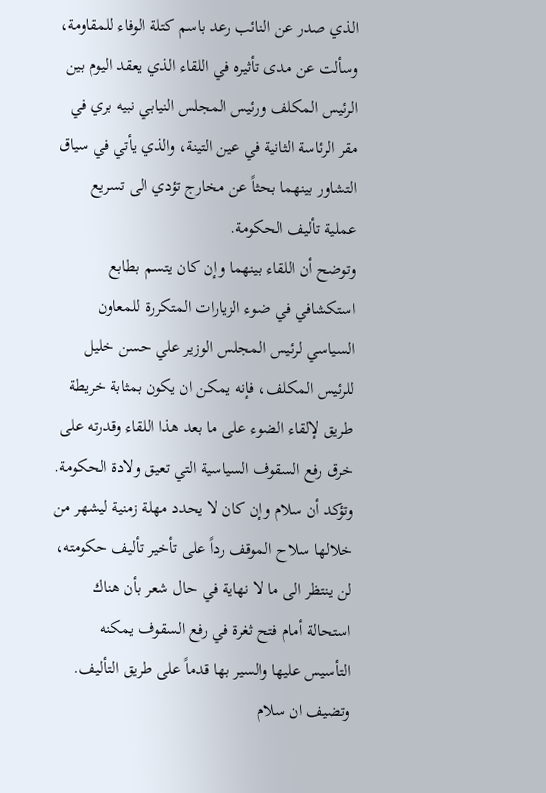الذي صدر عن النائب رعد باسم كتلة الوفاء للمقاومة، وسألت عن مدى تأثيره في اللقاء الذي يعقد اليوم بين الرئيس المكلف ورئيس المجلس النيابي نبيه بري في مقر الرئاسة الثانية في عين التينة، والذي يأتي في سياق التشاور بينهما بحثاً عن مخارج تؤدي الى تسريع عملية تأليف الحكومة.
وتوضح أن اللقاء بينهما وإن كان يتسم بطابع استكشافي في ضوء الزيارات المتكررة للمعاون السياسي لرئيس المجلس الوزير علي حسن خليل للرئيس المكلف، فإنه يمكن ان يكون بمثابة خريطة طريق لإلقاء الضوء على ما بعد هذا اللقاء وقدرته على خرق رفع السقوف السياسية التي تعيق ولادة الحكومة.
وتؤكد أن سلام وإن كان لا يحدد مهلة زمنية ليشهر من خلالها سلاح الموقف رداً على تأخير تأليف حكومته، لن ينتظر الى ما لا نهاية في حال شعر بأن هناك استحالة أمام فتح ثغرة في رفع السقوف يمكنه التأسيس عليها والسير بها قدماً على طريق التأليف.
وتضيف ان سلام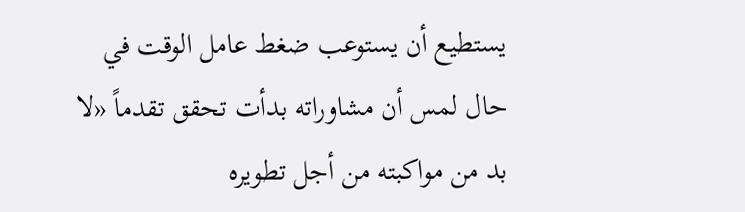يستطيع أن يستوعب ضغط عامل الوقت في حال لمس أن مشاوراته بدأت تحقق تقدماً «لا بد من مواكبته من أجل تطويره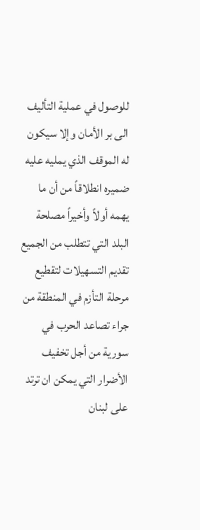للوصول في عملية التأليف الى بر الأمان وإلا سيكون له الموقف الذي يمليه عليه ضميره انطلاقاً من أن ما يهمه أولاً وأخيراً مصلحة البلد التي تتطلب من الجميع تقديم التسهيلات لتقطيع مرحلة التأزم في المنطقة من جراء تصاعد الحرب في سورية من أجل تخفيف الأضرار التي يمكن ان ترتد على لبنان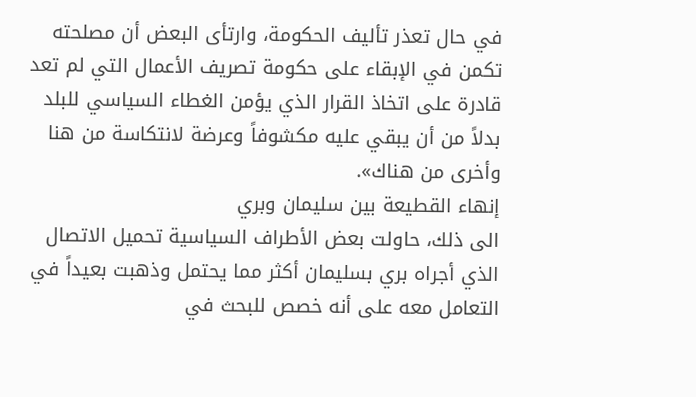في حال تعذر تأليف الحكومة، وارتأى البعض أن مصلحته تكمن في الإبقاء على حكومة تصريف الأعمال التي لم تعد قادرة على اتخاذ القرار الذي يؤمن الغطاء السياسي للبلد بدلاً من أن يبقي عليه مكشوفاً وعرضة لانتكاسة من هنا وأخرى من هناك».
إنهاء القطيعة بين سليمان وبري
الى ذلك، حاولت بعض الأطراف السياسية تحميل الاتصال الذي أجراه بري بسليمان أكثر مما يحتمل وذهبت بعيداً في التعامل معه على أنه خصص للبحث في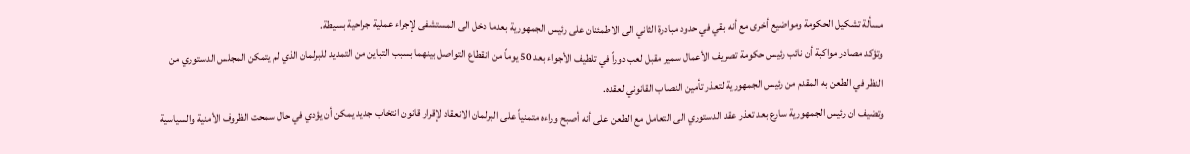مسألة تشكيل الحكومة ومواضيع أخرى مع أنه بقي في حدود مبادرة الثاني الى الاطمئنان على رئيس الجمهورية بعدما دخل الى المستشفى لإجراء عملية جراحية بسيطة.
وتؤكد مصادر مواكبة أن نائب رئيس حكومة تصريف الأعمال سمير مقبل لعب دوراً في تلطيف الأجواء بعد 50 يوماً من انقطاع التواصل بينهما بسبب التباين من التمديد للبرلمان الذي لم يتمكن المجلس الدستوري من النظر في الطعن به المقدم من رئيس الجمهورية لتعذر تأمين النصاب القانوني لعقده.
وتضيف ان رئيس الجمهورية سارع بعد تعذر عقد الدستوري الى التعامل مع الطعن على أنه أصبح وراءه متمنياً على البرلمان الانعقاد لإقرار قانون انتخاب جديد يمكن أن يؤدي في حال سمحت الظروف الأمنية والسياسية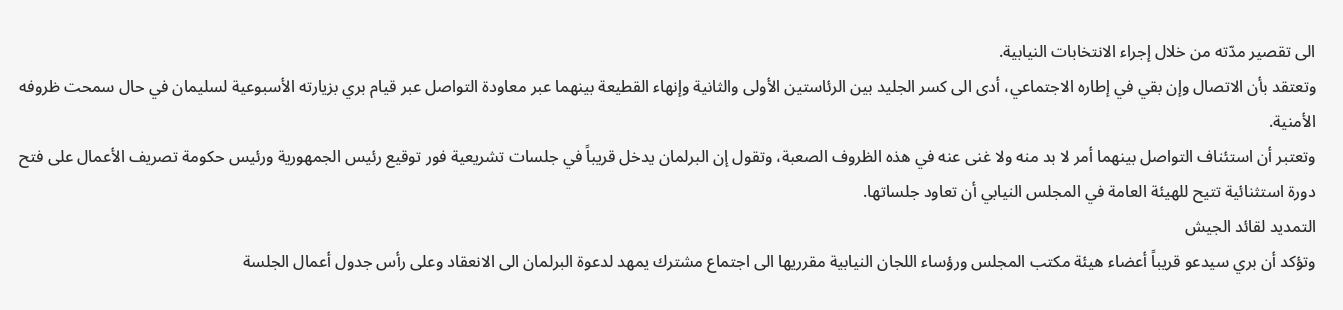الى تقصير مدّته من خلال إجراء الانتخابات النيابية.
وتعتقد بأن الاتصال وإن بقي في إطاره الاجتماعي، أدى الى كسر الجليد بين الرئاستين الأولى والثانية وإنهاء القطيعة بينهما عبر معاودة التواصل عبر قيام بري بزيارته الأسبوعية لسليمان في حال سمحت ظروفه الأمنية.
وتعتبر أن استئناف التواصل بينهما أمر لا بد منه ولا غنى عنه في هذه الظروف الصعبة، وتقول إن البرلمان يدخل قريباً في جلسات تشريعية فور توقيع رئيس الجمهورية ورئيس حكومة تصريف الأعمال على فتح دورة استثنائية تتيح للهيئة العامة في المجلس النيابي أن تعاود جلساتها.
التمديد لقائد الجيش
وتؤكد أن بري سيدعو قريباً أعضاء هيئة مكتب المجلس ورؤساء اللجان النيابية مقرريها الى اجتماع مشترك يمهد لدعوة البرلمان الى الانعقاد وعلى رأس جدول أعمال الجلسة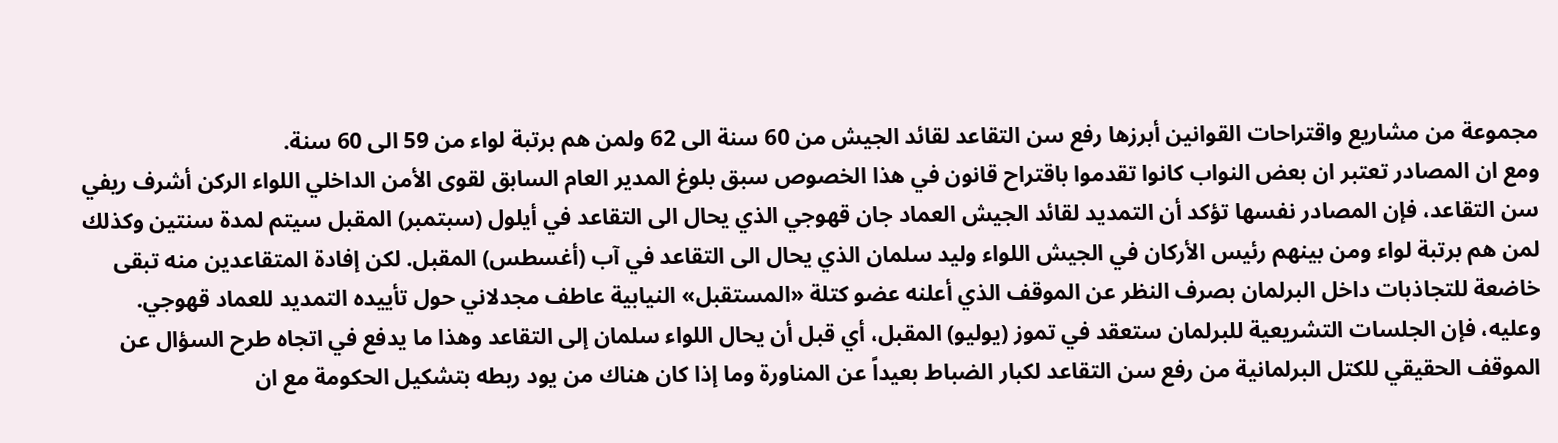مجموعة من مشاريع واقتراحات القوانين أبرزها رفع سن التقاعد لقائد الجيش من 60 سنة الى 62 ولمن هم برتبة لواء من 59 الى 60 سنة.
ومع ان المصادر تعتبر ان بعض النواب كانوا تقدموا باقتراح قانون في هذا الخصوص سبق بلوغ المدير العام السابق لقوى الأمن الداخلي اللواء الركن أشرف ريفي سن التقاعد، فإن المصادر نفسها تؤكد أن التمديد لقائد الجيش العماد جان قهوجي الذي يحال الى التقاعد في أيلول (سبتمبر) المقبل سيتم لمدة سنتين وكذلك لمن هم برتبة لواء ومن بينهم رئيس الأركان في الجيش اللواء وليد سلمان الذي يحال الى التقاعد في آب (أغسطس) المقبل. لكن إفادة المتقاعدين منه تبقى خاضعة للتجاذبات داخل البرلمان بصرف النظر عن الموقف الذي أعلنه عضو كتلة «المستقبل» النيابية عاطف مجدلاني حول تأييده التمديد للعماد قهوجي.
وعليه، فإن الجلسات التشريعية للبرلمان ستعقد في تموز (يوليو) المقبل، أي قبل أن يحال اللواء سلمان إلى التقاعد وهذا ما يدفع في اتجاه طرح السؤال عن الموقف الحقيقي للكتل البرلمانية من رفع سن التقاعد لكبار الضباط بعيداً عن المناورة وما إذا كان هناك من يود ربطه بتشكيل الحكومة مع ان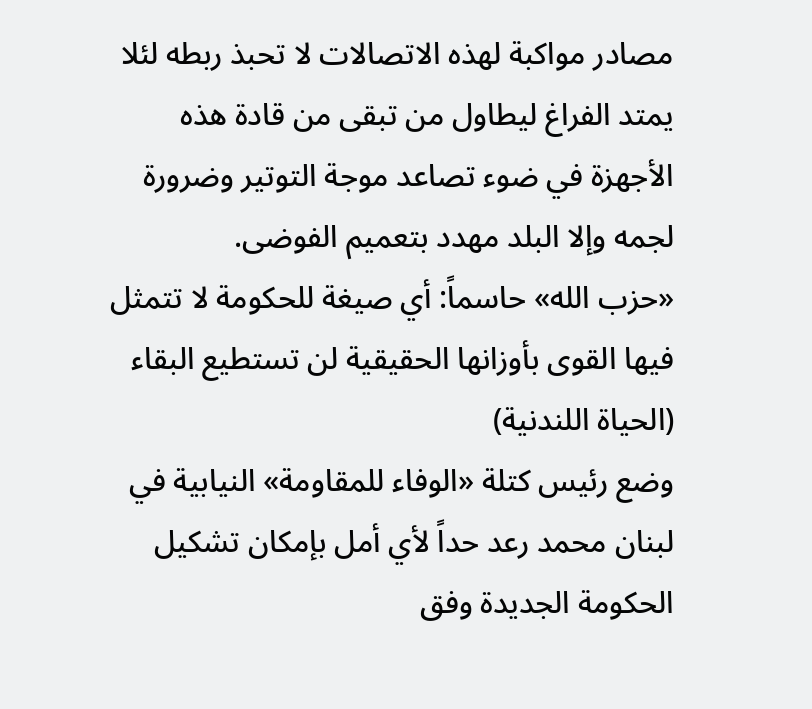مصادر مواكبة لهذه الاتصالات لا تحبذ ربطه لئلا يمتد الفراغ ليطاول من تبقى من قادة هذه الأجهزة في ضوء تصاعد موجة التوتير وضرورة لجمه وإلا البلد مهدد بتعميم الفوضى.
«حزب الله» حاسماً: أي صيغة للحكومة لا تتمثل فيها القوى بأوزانها الحقيقية لن تستطيع البقاء
(الحياة اللندنية)
وضع رئيس كتلة «الوفاء للمقاومة» النيابية في لبنان محمد رعد حداً لأي أمل بإمكان تشكيل الحكومة الجديدة وفق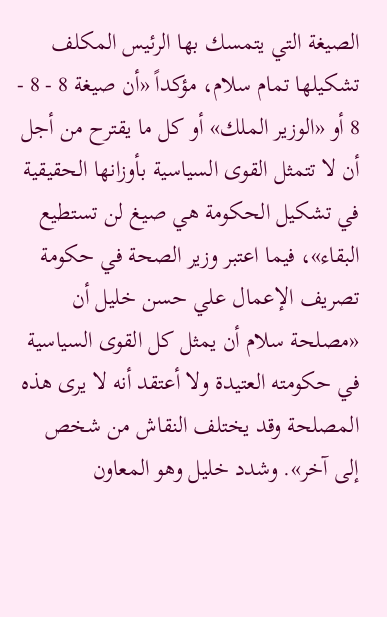الصيغة التي يتمسك بها الرئيس المكلف تشكيلها تمام سلام، مؤكداً «أن صيغة 8 - 8 - 8 أو «الوزير الملك» أو كل ما يقترح من أجل أن لا تتمثل القوى السياسية بأوزانها الحقيقية في تشكيل الحكومة هي صيغ لن تستطيع البقاء»، فيما اعتبر وزير الصحة في حكومة تصريف الإعمال علي حسن خليل أن «مصلحة سلام أن يمثل كل القوى السياسية في حكومته العتيدة ولا أعتقد أنه لا يرى هذه المصلحة وقد يختلف النقاش من شخص إلى آخر». وشدد خليل وهو المعاون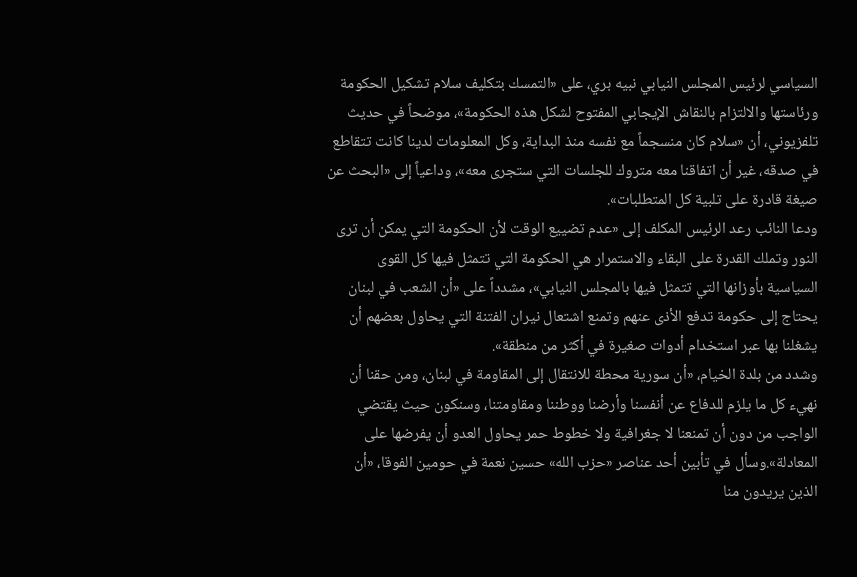السياسي لرئيس المجلس النيابي نبيه بري، على «التمسك بتكليف سلام تشكيل الحكومة ورئاستها والالتزام بالنقاش الإيجابي المفتوح لشكل هذه الحكومة»، موضحاً في حديث تلفزيوني، أن «سلام كان منسجماً مع نفسه منذ البداية، وكل المعلومات لدينا كانت تتقاطع في صدقه، غير أن اتفاقنا معه متروك للجلسات التي ستجرى معه»، وداعياً إلى «البحث عن صيغة قادرة على تلبية كل المتطلبات».
ودعا النائب رعد الرئيس المكلف إلى «عدم تضييع الوقت لأن الحكومة التي يمكن أن ترى النور وتملك القدرة على البقاء والاستمرار هي الحكومة التي تتمثل فيها كل القوى السياسية بأوزانها التي تتمثل فيها بالمجلس النيابي»، مشدداً على «أن الشعب في لبنان يحتاج إلى حكومة تدفع الأذى عنهم وتمنع اشتعال نيران الفتنة التي يحاول بعضهم أن يشغلنا بها عبر استخدام أدوات صغيرة في أكثر من منطقة».
وشدد من بلدة الخيام، «أن سورية محطة للانتقال إلى المقاومة في لبنان، ومن حقنا أن نهيء كل ما يلزم للدفاع عن أنفسنا وأرضنا ووطننا ومقاومتنا، وسنكون حيث يقتضي الواجب من دون أن تمنعنا لا جغرافية ولا خطوط حمر يحاول العدو أن يفرضها على المعادلة».وسأل في تأبين أحد عناصر «حزب الله» حسين نعمة في حومين الفوقا، «أن الذين يريدون منا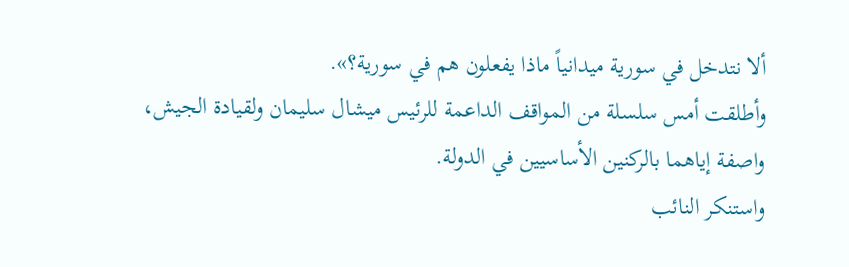ألا نتدخل في سورية ميدانياً ماذا يفعلون هم في سورية؟».
وأطلقت أمس سلسلة من المواقف الداعمة للرئيس ميشال سليمان ولقيادة الجيش، واصفة إياهما بالركنين الأساسيين في الدولة.
واستنكر النائب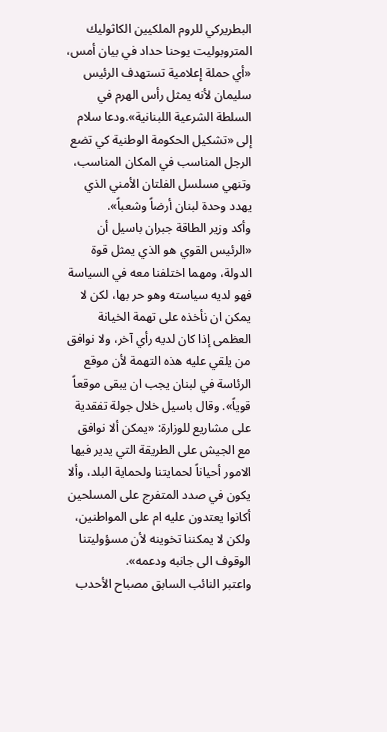البطريركي للروم الملكيين الكاثوليك المتروبوليت يوحنا حداد في بيان أمس، «أي حملة إعلامية تستهدف الرئيس سليمان لأنه يمثل رأس الهرم في السلطة الشرعية اللبنانية».ودعا سلام إلى «تشكيل الحكومة الوطنية كي تضع الرجل المناسب في المكان المناسب، وتنهي مسلسل الفلتان الأمني الذي يهدد وحدة لبنان أرضاً وشعباً».
وأكد وزير الطاقة جبران باسيل أن «الرئيس القوي هو الذي يمثل قوة الدولة، ومهما اختلفنا معه في السياسة فهو لديه سياسته وهو حر بها، لكن لا يمكن ان نأخذه على تهمة الخيانة العظمى إذا كان لديه رأي آخر، ولا نوافق من يلقي عليه هذه التهمة لأن موقع الرئاسة في لبنان يجب ان يبقى موقعاً قوياً». وقال باسيل خلال جولة تفقدية على مشاريع للوزارة: «يمكن ألا نوافق مع الجيش على الطريقة التي يدير فيها الامور أحياناً لحمايتنا ولحماية البلد، وألا يكون في صدد المتفرج على المسلحين أكانوا يعتدون عليه ام على المواطنين، ولكن لا يمكننا تخوينه لأن مسؤوليتنا الوقوف الى جانبه ودعمه».
واعتبر النائب السابق مصباح الأحدب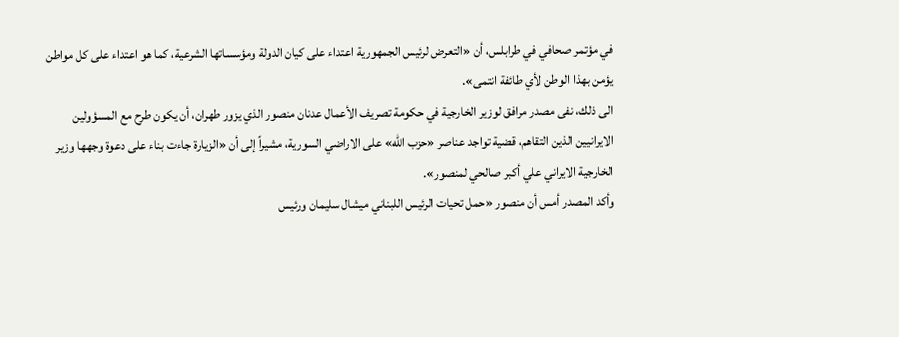في مؤتمر صحافي في طرابلس، أن «التعرض لرئيس الجمهورية اعتداء على كيان الدولة ومؤسساتها الشرعية، كما هو اعتداء على كل مواطن يؤمن بهذا الوطن لأي طائفة انتمى».
الى ذلك، نفی مصدر مرافق لوزير الخارجية في حكومة تصريف الأعمال عدنان منصور الذي يزور طهران، أن يكون طرح مع المسؤولين الايرانيين الذين التقاهم، قضية تواجد عناصر «حزب الله» علی الاراضي السورية، مشيراً إلی أن «الزيارة جاءت بناء علی دعوة وجهها وزير الخارجية الايراني علي أكبر صالحي لمنصور».
وأكد المصدر أمس أن منصور «حمل تحيات الرئيس اللبناني ميشال سليمان ورئيس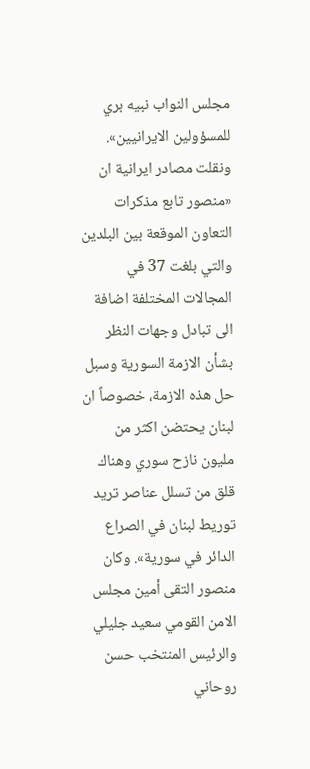مجلس النواب نبيه بري للمسؤولين الايرانيين». ونقلت مصادر ايرانية ان «منصور تابع مذكرات التعاون الموقعة بين البلدين والتي بلغت 37 في المجالات المختلفة اضافة الی تبادل وجهات النظر بشأن الازمة السورية وسبل حل هذه الازمة، خصوصاً ان لبنان يحتضن اكثر من مليون نازح سوري وهناك قلق من تسلل عناصر تريد توريط لبنان في الصراع الدائر في سورية». وكان منصور التقی أمين مجلس الامن القومي سعيد جليلي والرئيس المنتخب حسن روحاني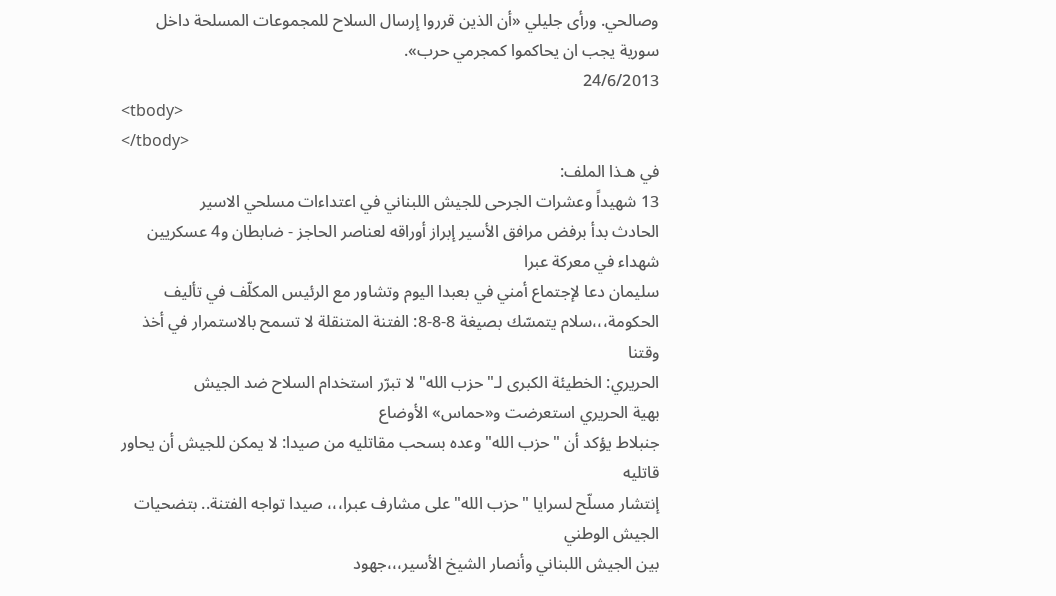وصالحي. ورأی جليلي «أن الذين قرروا إرسال السلاح للمجموعات المسلحة داخل سورية يجب ان يحاكموا كمجرمي حرب».
24/6/2013
<tbody>
</tbody>
في هـذا الملف:
13 شهيداً وعشرات الجرحى للجيش اللبناني في اعتداءات مسلحي الاسير
الحادث بدأ برفض مرافق الأسير إبراز أوراقه لعناصر الحاجز - ضابطان و4 عسكريين شهداء في معركة عبرا
سليمان دعا لإجتماع أمني في بعبدا اليوم وتشاور مع الرئيس المكلّف في تأليف الحكومة،،،سلام يتمسّك بصيغة 8-8-8: الفتنة المتنقلة لا تسمح بالاستمرار في أخذ وقتنا
الحريري: الخطيئة الكبرى لـ"حزب الله" لا تبرّر استخدام السلاح ضد الجيش
بهية الحريري استعرضت و«حماس» الأوضاع
جنبلاط يؤكد أن "حزب الله" وعده بسحب مقاتليه من صيدا: لا يمكن للجيش أن يحاور قاتليه
إنتشار مسلّح لسرايا "حزب الله" على مشارف عبرا،،، صيدا تواجه الفتنة.. بتضحيات الجيش الوطني
بين الجيش اللبناني وأنصار الشيخ الأسير،،،جهود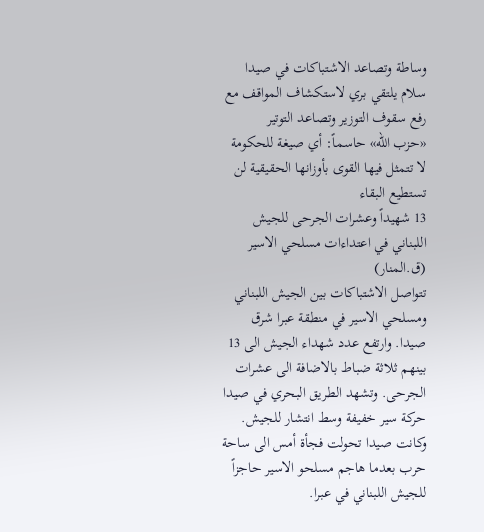وساطة وتصاعد الاشتباكات في صيدا
سلام يلتقي بري لاستكشاف المواقف مع رفع سقوف التوزير وتصاعد التوتير
«حزب الله» حاسماً: أي صيغة للحكومة لا تتمثل فيها القوى بأوزانها الحقيقية لن تستطيع البقاء
13 شهيداً وعشرات الجرحى للجيش اللبناني في اعتداءات مسلحي الاسير
(ق.المنار)
تتواصل الاشتباكات بين الجيش اللبناني ومسلحي الاسير في منطقة عبرا شرق صيدا. وارتفع عدد شهداء الجيش الى 13 بينهم ثلاثة ضباط بالاضافة الى عشرات الجرحى. وتشهد الطريق البحري في صيدا حركة سير خفيفة وسط انتشار للجيش.
وكانت صيدا تحولت فجأة أمس الى ساحة حرب بعدما هاجم مسلحو الاسير حاجزاً للجيش اللبناني في عبرا.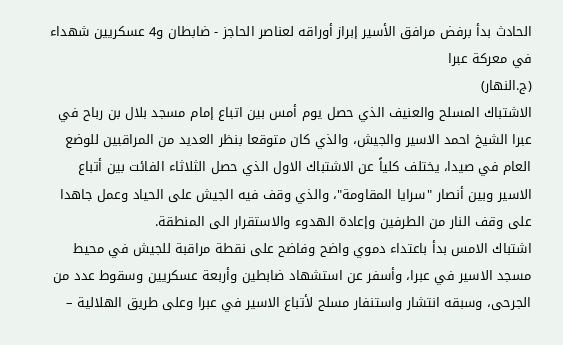الحادث بدأ برفض مرافق الأسير إبراز أوراقه لعناصر الحاجز - ضابطان و4 عسكريين شهداء في معركة عبرا
(ج.النهار)
الاشتباك المسلح والعنيف الذي حصل يوم أمس بين اتباع إمام مسجد بلال بن رباح في عبرا الشيخ احمد الاسير والجيش، والذي كان متوقعا بنظر العديد من المراقبين للوضع العام في صيدا، يختلف كلياً عن الاشتباك الاول الذي حصل الثلاثاء الفائت بين أتباع الاسير وبين أنصار "سرايا المقاومة"، والذي وقف فيه الجيش على الحياد وعمل جاهدا على وقف النار من الطرفين وإعادة الهدوء والاستقرار الى المنطقة.
اشتباك الامس بدأ باعتداء دموي واضح وفاضح على نقطة مراقبة للجيش في محيط مسجد الاسير في عبرا، وأسفر عن استشهاد ضابطين وأربعة عسكريين وسقوط عدد من الجرحى، وسبقه انتشار واستنفار مسلح لأتباع الاسير في عبرا وعلى طريق الهلالية –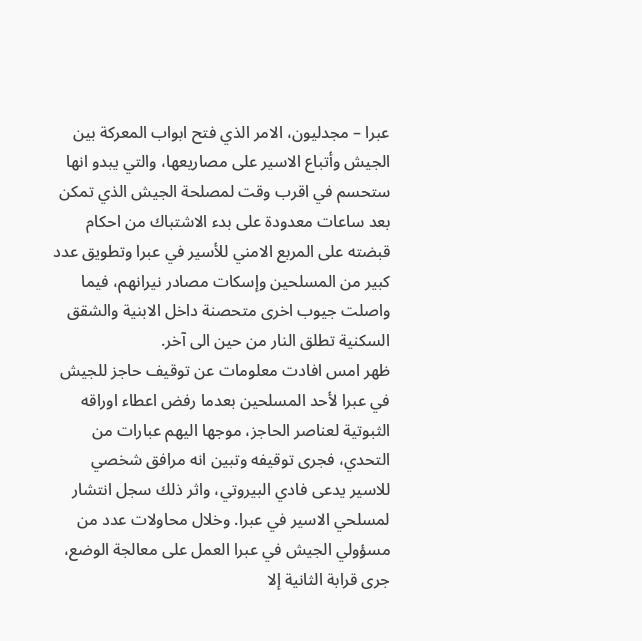عبرا – مجدليون، الامر الذي فتح ابواب المعركة بين الجيش وأتباع الاسير على مصاريعها، والتي يبدو انها ستحسم في اقرب وقت لمصلحة الجيش الذي تمكن بعد ساعات معدودة على بدء الاشتباك من احكام قبضته على المربع الامني للأسير في عبرا وتطويق عدد كبير من المسلحين وإسكات مصادر نيرانهم، فيما واصلت جيوب اخرى متحصنة داخل الابنية والشقق السكنية تطلق النار من حين الى آخر.
ظهر امس افادت معلومات عن توقيف حاجز للجيش في عبرا لأحد المسلحين بعدما رفض اعطاء اوراقه الثبوتية لعناصر الحاجز، موجها اليهم عبارات من التحدي، فجرى توقيفه وتبين انه مرافق شخصي للاسير يدعى فادي البيروتي، واثر ذلك سجل انتشار لمسلحي الاسير في عبرا. وخلال محاولات عدد من مسؤولي الجيش في عبرا العمل على معالجة الوضع، جرى قرابة الثانية إلا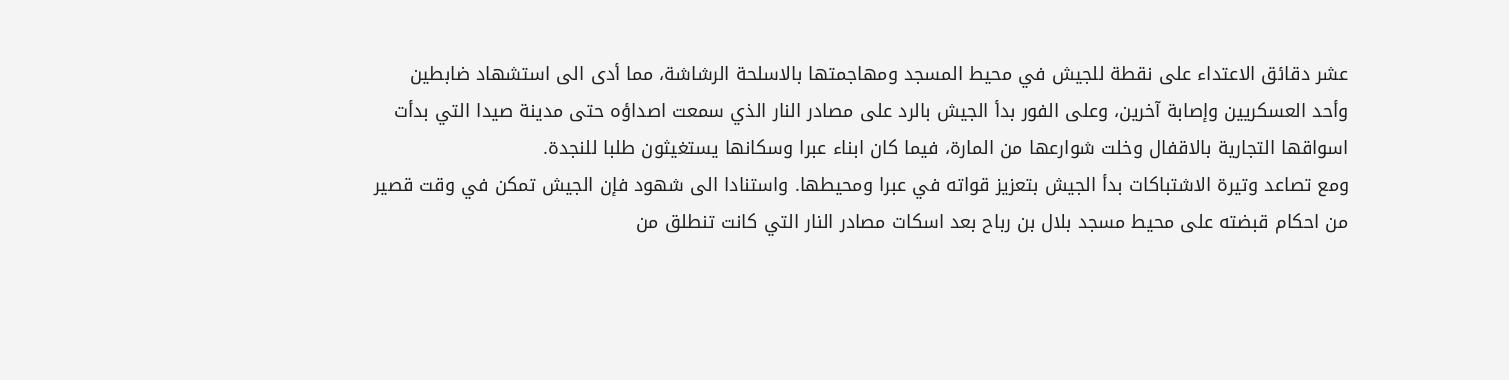عشر دقائق الاعتداء على نقطة للجيش في محيط المسجد ومهاجمتها بالاسلحة الرشاشة، مما أدى الى استشهاد ضابطين وأحد العسكريين وإصابة آخرين، وعلى الفور بدأ الجيش بالرد على مصادر النار الذي سمعت اصداؤه حتى مدينة صيدا التي بدأت اسواقها التجارية بالاقفال وخلت شوارعها من المارة، فيما كان ابناء عبرا وسكانها يستغيثون طلبا للنجدة.
ومع تصاعد وتيرة الاشتباكات بدأ الجيش بتعزيز قواته في عبرا ومحيطها. واستنادا الى شهود فإن الجيش تمكن في وقت قصير من احكام قبضته على محيط مسجد بلال بن رباح بعد اسكات مصادر النار التي كانت تنطلق من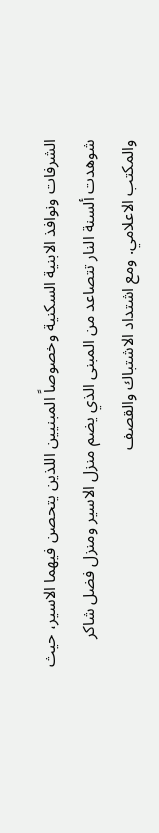الشرفات ونوافذ الابنية السكنية وخصوصاً المبنيين اللذين يتحصن فيهما الاسير، حيث شوهدت ألسنة النار تتصاعد من المبنى الذي يضم منزل الاسير ومنزل فضل شاكر والمكتب الاعلامي. ومع اشتداد الاشتباك والقصف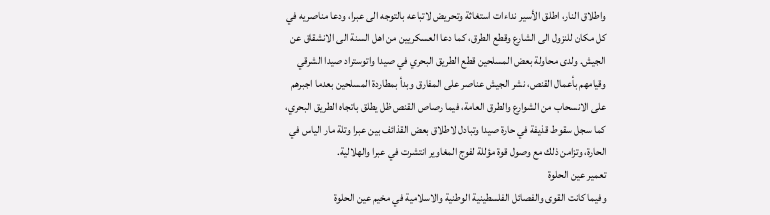واطلاق النار، اطلق الأسير نداءات استغاثة وتحريض لاتباعه بالتوجه الى عبرا، ودعا مناصريه في كل مكان للنزول الى الشارع وقطع الطرق، كما دعا العسكريين من اهل السنة الى الانشقاق عن الجيش. ولدى محاولة بعض المسلحين قطع الطريق البحري في صيدا واتوستراد صيدا الشرقي وقيامهم بأعمال القنص، نشر الجيش عناصر على المفارق وبدأ بمطاردة المسلحين بعدما اجبرهم على الانسحاب من الشوارع والطرق العامة، فيما رصاص القنص ظل يطلق باتجاه الطريق البحري، كما سجل سقوط قذيفة في حارة صيدا وتبادل لاطلاق بعض القذائف بين عبرا وتلة مار الياس في الحارة، وتزامن ذلك مع وصول قوة مؤللة لفوج المغاوير انتشرت في عبرا والهلالية.
تعمير عين الحلوة
وفيما كانت القوى والفصائل الفلسطينية الوطنية والاسلامية في مخيم عين الحلوة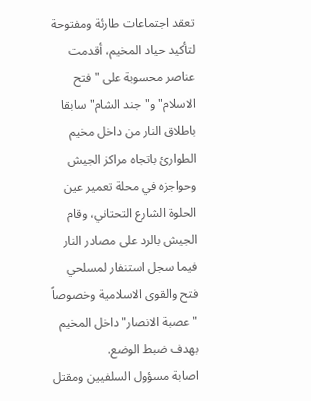تعقد اجتماعات طارئة ومفتوحة لتأكيد حياد المخيم، أقدمت عناصر محسوبة على "فتح الاسلام" و"جند الشام" سابقا باطلاق النار من داخل مخيم الطوارئ باتجاه مراكز الجيش وحواجزه في محلة تعمير عين الحلوة الشارع التحتاني، وقام الجيش بالرد على مصادر النار فيما سجل استنفار لمسلحي فتح والقوى الاسلامية وخصوصاً "عصبة الانصار" داخل المخيم بهدف ضبط الوضع.
اصابة مسؤول السلفيين ومقتل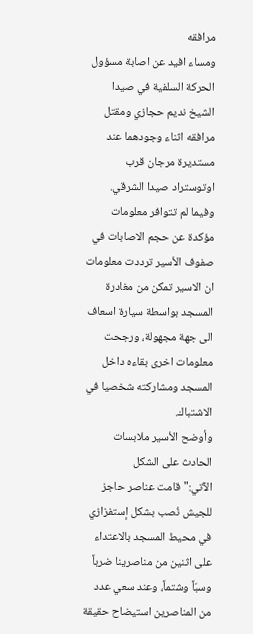مرافقه
ومساء افيد عن اصابة مسؤول الحركة السلفية في صيدا الشيخ نديم حجازي ومقتل مرافقه اثناء وجودهما عند مستديرة مرجان قرب اوتوستراد صيدا الشرقي.
وفيما لم تتوافر معلومات مؤكدة عن حجم الاصابات في صفوف الأسير ترددت معلومات ان الاسير تمكن من مغادرة المسجد بواسطة سيارة اسعاف الى جهة مجهولة، ورجحت معلومات اخرى بقاءه داخل المسجد ومشاركته شخصيا في الاشتباك.
وأوضح الأسير ملابسات الحادث على الشكل الآتي:"قامت عناصر حاجز للجيش نُصب بشكل إستفزازي في محيط المسجد بالاعتداء على اثنين من مناصرينا ضرباً وسبّاً وشتماً، وعند سعي عدد من المناصرين استيضاح حقيقة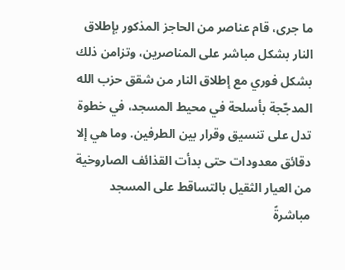ما جرى، قام عناصر من الحاجز المذكور بإطلاق النار بشكل مباشر على المناصرين، وتزامن ذلك بشكل فوري مع إطلاق النار من شقق حزب الله المدجّجة بأسلحة في محيط المسجد، في خطوة تدل على تنسيق وقرار بين الطرفين. وما هي إلا دقائق معدودات حتى بدأت القذائف الصاروخية من العيار الثقيل بالتساقط على المسجد مباشرةً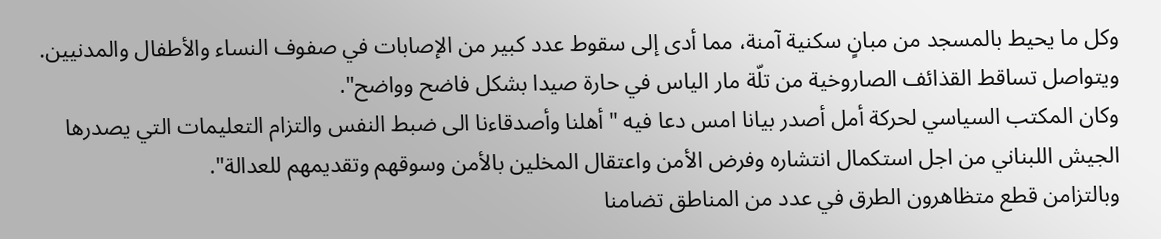وكل ما يحيط بالمسجد من مبانٍ سكنية آمنة، مما أدى إلى سقوط عدد كبير من الإصابات في صفوف النساء والأطفال والمدنيين. ويتواصل تساقط القذائف الصاروخية من تلّة مار الياس في حارة صيدا بشكل فاضح وواضح".
وكان المكتب السياسي لحركة أمل أصدر بيانا امس دعا فيه "أهلنا وأصدقاءنا الى ضبط النفس والتزام التعليمات التي يصدرها الجيش اللبناني من اجل استكمال انتشاره وفرض الأمن واعتقال المخلين بالأمن وسوقهم وتقديمهم للعدالة".
وبالتزامن قطع متظاهرون الطرق في عدد من المناطق تضامنا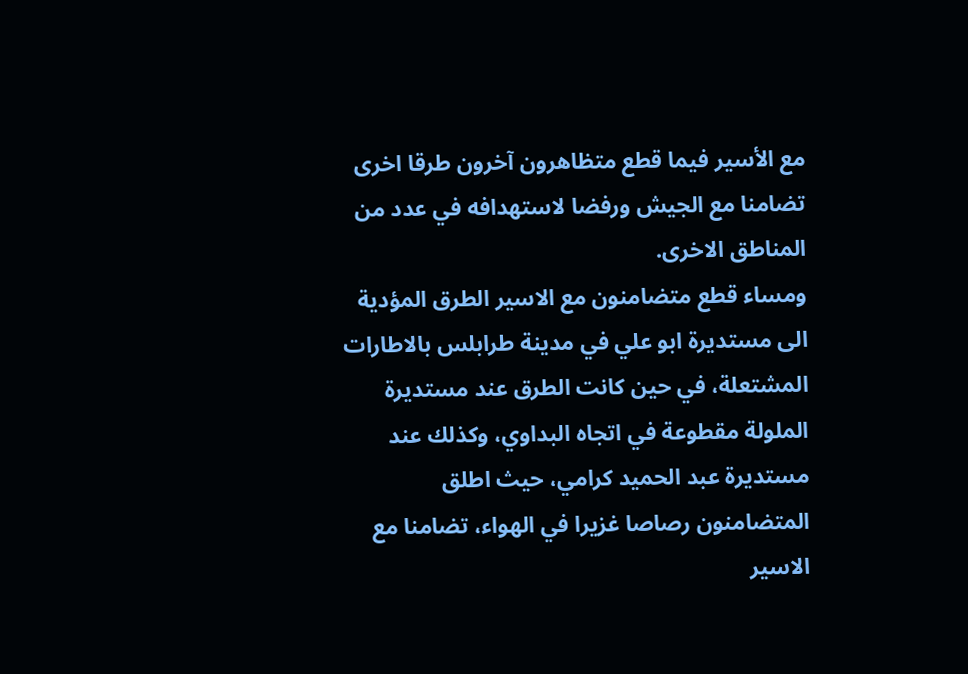مع الأسير فيما قطع متظاهرون آخرون طرقا اخرى تضامنا مع الجيش ورفضا لاستهدافه في عدد من المناطق الاخرى.
ومساء قطع متضامنون مع الاسير الطرق المؤدية الى مستديرة ابو علي في مدينة طرابلس بالاطارات المشتعلة، في حين كانت الطرق عند مستديرة الملولة مقطوعة في اتجاه البداوي، وكذلك عند مستديرة عبد الحميد كرامي، حيث اطلق المتضامنون رصاصا غزيرا في الهواء، تضامنا مع الاسير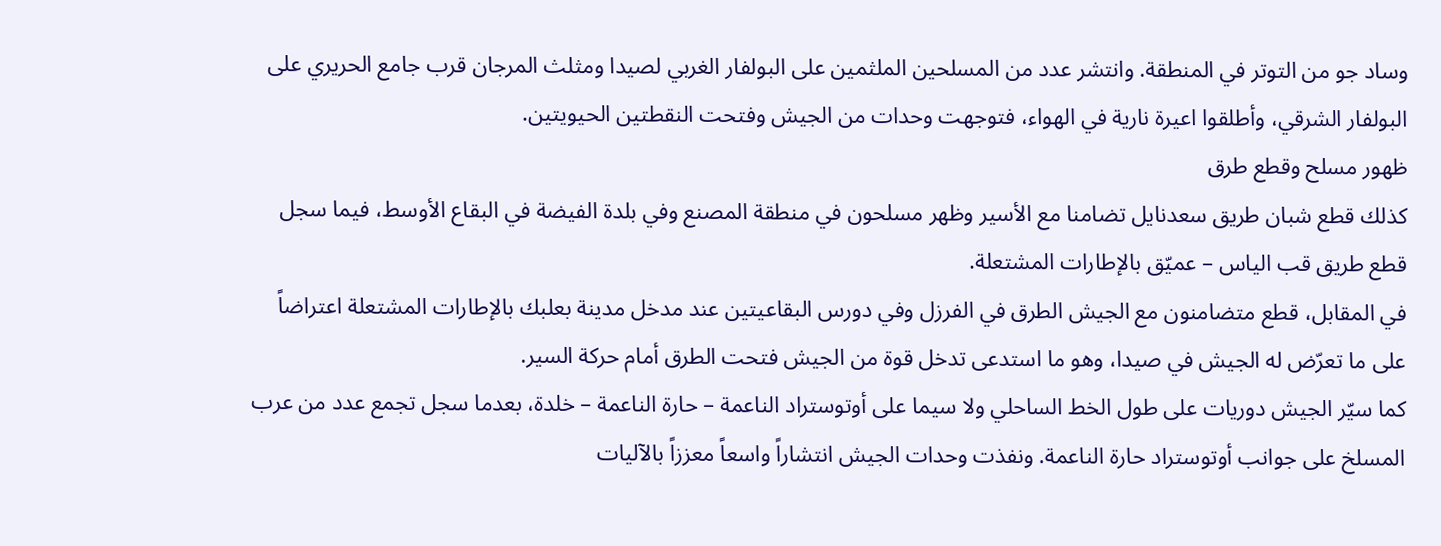وساد جو من التوتر في المنطقة. وانتشر عدد من المسلحين الملثمين على البولفار الغربي لصيدا ومثلث المرجان قرب جامع الحريري على البولفار الشرقي، وأطلقوا اعيرة نارية في الهواء، فتوجهت وحدات من الجيش وفتحت النقطتين الحيويتين.
ظهور مسلح وقطع طرق
كذلك قطع شبان طريق سعدنايل تضامنا مع الأسير وظهر مسلحون في منطقة المصنع وفي بلدة الفيضة في البقاع الأوسط، فيما سجل قطع طريق قب الياس – عميّق بالإطارات المشتعلة.
في المقابل، قطع متضامنون مع الجيش الطرق في الفرزل وفي دورس البقاعيتين عند مدخل مدينة بعلبك بالإطارات المشتعلة اعتراضاً على ما تعرّض له الجيش في صيدا، وهو ما استدعى تدخل قوة من الجيش فتحت الطرق أمام حركة السير.
كما سيّر الجيش دوريات على طول الخط الساحلي ولا سيما على أوتوستراد الناعمة – حارة الناعمة – خلدة، بعدما سجل تجمع عدد من عرب المسلخ على جوانب أوتوستراد حارة الناعمة. ونفذت وحدات الجيش انتشاراً واسعاً معززاً بالآليات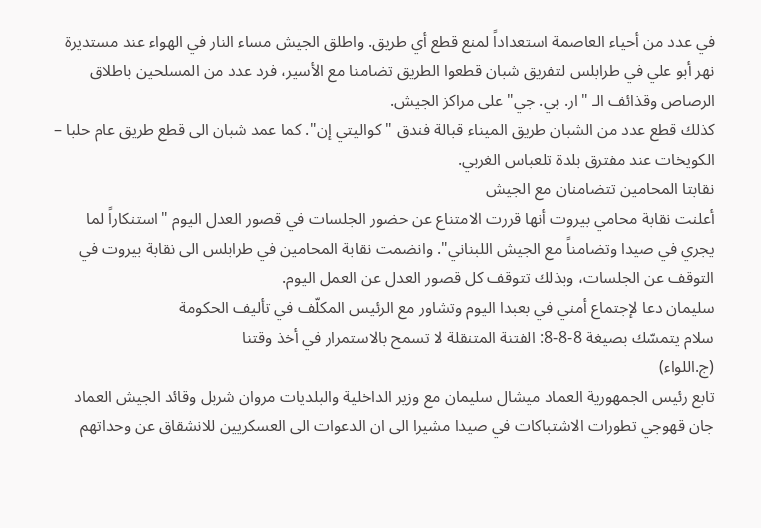في عدد من أحياء العاصمة استعداداً لمنع قطع أي طريق. واطلق الجيش مساء النار في الهواء عند مستديرة نهر أبو علي في طرابلس لتفريق شبان قطعوا الطريق تضامنا مع الأسير، فرد عدد من المسلحين باطلاق الرصاص وقذائف الـ "ار. بي. جي" على مراكز الجيش.
كذلك قطع عدد من الشبان طريق الميناء قبالة فندق "كواليتي إن". كما عمد شبان الى قطع طريق عام حلبا – الكويخات عند مفترق بلدة تلعباس الغربي.
نقابتا المحامين تتضامنان مع الجيش
أعلنت نقابة محامي بيروت أنها قررت الامتناع عن حضور الجلسات في قصور العدل اليوم "استنكاراً لما يجري في صيدا وتضامناً مع الجيش اللبناني". وانضمت نقابة المحامين في طرابلس الى نقابة بيروت في التوقف عن الجلسات، وبذلك تتوقف كل قصور العدل عن العمل اليوم.
سليمان دعا لإجتماع أمني في بعبدا اليوم وتشاور مع الرئيس المكلّف في تأليف الحكومة
سلام يتمسّك بصيغة 8-8-8: الفتنة المتنقلة لا تسمح بالاستمرار في أخذ وقتنا
(ج.اللواء)
تابع رئيس الجمهورية العماد ميشال سليمان مع وزير الداخلية والبلديات مروان شربل وقائد الجيش العماد جان قهوجي تطورات الاشتباكات في صيدا مشيرا الى ان الدعوات الى العسكريين للانشقاق عن وحداتهم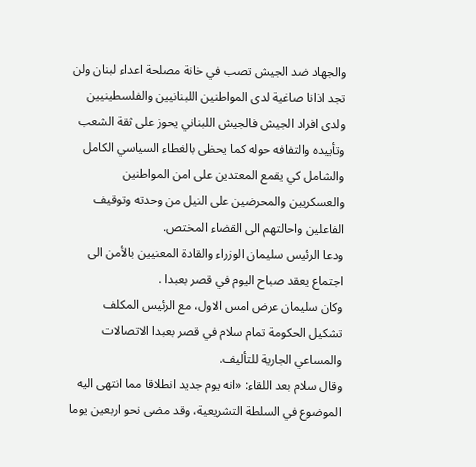والجهاد ضد الجيش تصب في خانة مصلحة اعداء لبنان ولن تجد اذانا صاغية لدى المواطنين اللبنانيين والفلسطينيين ولدى افراد الجيش فالجيش اللبناني يحوز على ثقة الشعب وتأييده والتفافه حوله كما يحظى بالغطاء السياسي الكامل والشامل كي يقمع المعتدين على امن المواطنين والعسكريين والمحرضين على النيل من وحدته وتوقيف الفاعلين واحالتهم الى القضاء المختص.
ودعا الرئيس سليمان الوزراء والقادة المعنيين بالأمن الى اجتماع يعقد صباح اليوم في قصر بعبدا .
وكان سليمان عرض امس الاول، مع الرئيس المكلف تشكيل الحكومة تمام سلام في قصر بعبدا الاتصالات والمساعي الجارية للتأليف.
وقال سلام بعد اللقاء: «انه يوم جديد انطلاقا مما انتهى اليه الموضوع في السلطة التشريعية، وقد مضى نحو اربعين يوما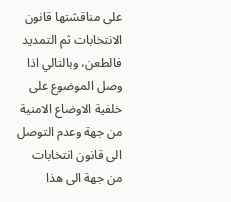على مناقشتها قانون الانتخابات ثم التمديد فالطعن، وبالتالي اذا وصل الموضوع على خلفية الاوضاع الامنية من جهة وعدم التوصل الى قانون انتخابات من جهة الى هذا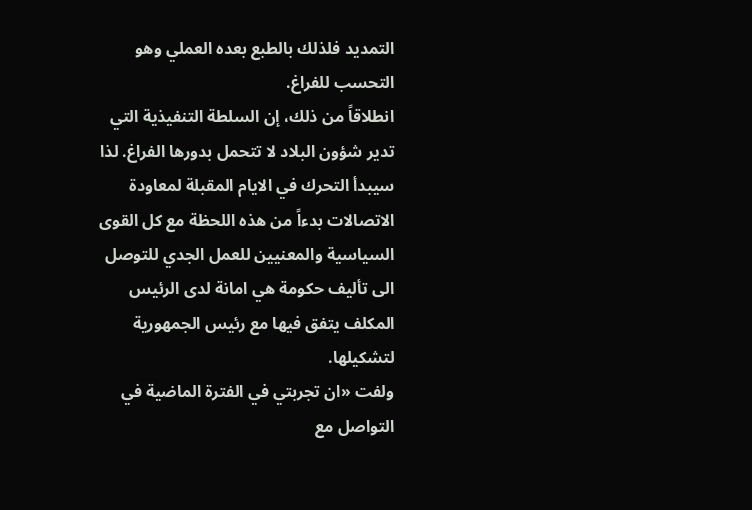التمديد فلذلك بالطبع بعده العملي وهو التحسب للفراغ.
انطلاقاً من ذلك، إن السلطة التنفيذية التي تدير شؤون البلاد لا تتحمل بدورها الفراغ. لذا سيبدأ التحرك في الايام المقبلة لمعاودة الاتصالات بدءاً من هذه اللحظة مع كل القوى السياسية والمعنيين للعمل الجدي للتوصل الى تأليف حكومة هي امانة لدى الرئيس المكلف يتفق فيها مع رئيس الجمهورية لتشكيلها.
ولفت «ان تجربتي في الفترة الماضية في التواصل مع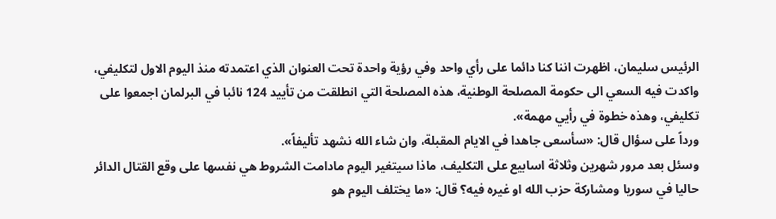الرئيس سليمان، اظهرت اننا كنا دائما على رأي واحد وفي رؤية واحدة تحت العنوان الذي اعتمدته منذ اليوم الاول لتكليفي، واكدت فيه السعي الى حكومة المصلحة الوطنية، هذه المصلحة التي انطلقت من تأييد 124 نائبا في البرلمان اجمعوا على تكليفي، وهذه خطوة في رأيي مهمة».
ورداً على سؤال قال: «سأسعى جاهدا في الايام المقبلة، وان شاء الله نشهد تأليفاً».
وسئل بعد مرور شهرين وثلاثة اسابيع على التكليف، ماذا سيتغير اليوم مادامت الشروط هي نفسها على وقع القتال الدائر حاليا في سوريا ومشاركة حزب الله او غيره فيه؟ قال: «ما يختلف اليوم هو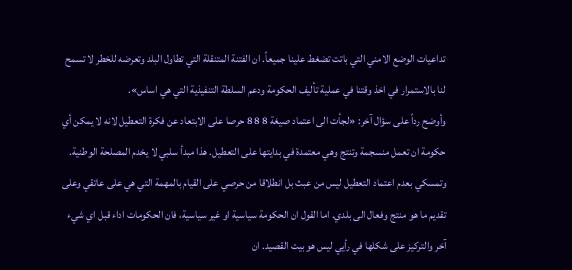تداعيات الوضع الامني التي باتت تضغط علينا جميعاً. ان الفتنة المتنقلة التي تطاول البلد وتعرضه للخطر لا تسمح لنا بالاستمرار في اخذ وقتنا في عملية تأليف الحكومة ودعم السلطة التنفيذية التي هي اساس».
وأوضح رداً على سؤال آخر: «لجأت الى اعتماد صيغة 8 8 8 حرصا على الابتعاد عن فكرة التعطيل لانه لا يمكن أي حكومة ان تعمل منسجمة وتنتج وهي معتمدة في بدايتها على التعطيل. هذا مبدأ سلبي لا يخدم المصلحة الوطنية. وتمسكي بعدم اعتماد التعطيل ليس من عبث بل انطلاقا من حرصي على القيام بالمهمة التي هي على عاتقي وعلى تقديم ما هو منتج وفعال الى بلدي. اما القول ان الحكومة سياسية او غير سياسية، فان الحكومات اداء قبل اي شيء آخر والتركيز على شكلها في رأيي ليس هو بيت القصيد. ان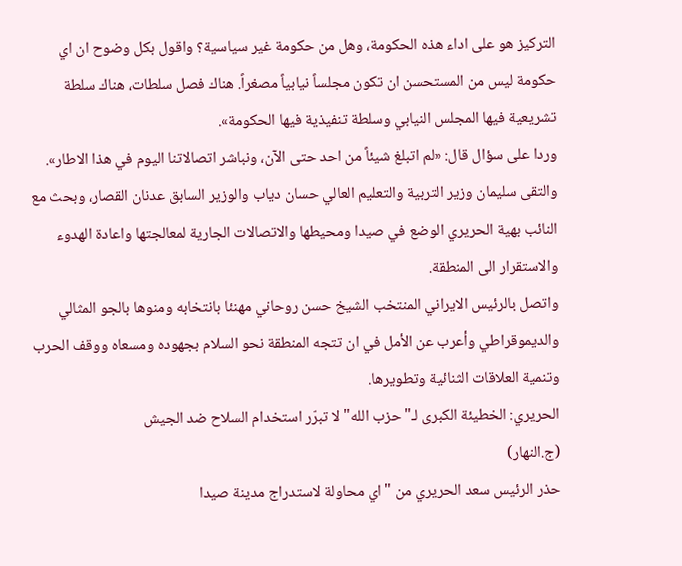التركيز هو على اداء هذه الحكومة، وهل من حكومة غير سياسية؟ واقول بكل وضوح ان اي حكومة ليس من المستحسن ان تكون مجلساً نيابياً مصغراً. هناك فصل سلطات، هناك سلطة تشريعية فيها المجلس النيابي وسلطة تنفيذية فيها الحكومة».
وردا على سؤال قال: «لم اتبلغ شيئاً من احد حتى الآن، ونباشر اتصالاتنا اليوم في هذا الاطار».
والتقى سليمان وزير التربية والتعليم العالي حسان دياب والوزير السابق عدنان القصار، وبحث مع النائب بهية الحريري الوضع في صيدا ومحيطها والاتصالات الجارية لمعالجتها واعادة الهدوء والاستقرار الى المنطقة.
واتصل بالرئيس الايراني المنتخب الشيخ حسن روحاني مهنئا بانتخابه ومنوها بالجو المثالي والديموقراطي وأعرب عن الأمل في ان تتجه المنطقة نحو السلام بجهوده ومسعاه ووقف الحرب وتنمية العلاقات الثنائية وتطويرها.
الحريري: الخطيئة الكبرى لـ"حزب الله" لا تبرّر استخدام السلاح ضد الجيش
(ج.النهار)
حذر الرئيس سعد الحريري من "اي محاولة لاستدراج مدينة صيدا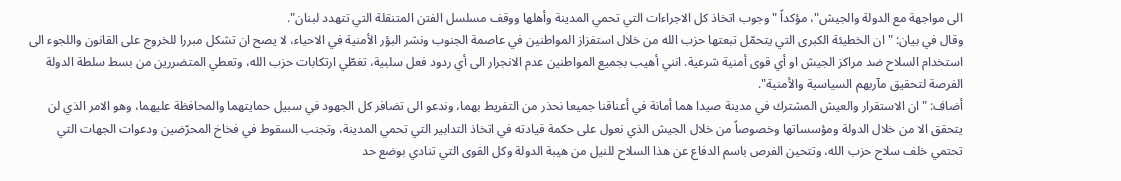الى مواجهة مع الدولة والجيش"، مؤكداً "وجوب اتخاذ كل الاجراءات التي تحمي المدينة وأهلها ووقف مسلسل الفتن المتنقلة التي تتهدد لبنان".
وقال في بيان: "ان الخطيئة الكبرى التي يتحمّل تبعتها حزب الله من خلال استفزاز المواطنين في عاصمة الجنوب ونشر البؤر الأمنية في الاحياء، لا يصح ان تشكل مبررا للخروج على القانون واللجوء الى استخدام السلاح ضد مراكز الجيش او أي قوى أمنية شرعية. انني أهيب بجميع المواطنين عدم الانجرار الى أي ردود فعل سلبية، تغطّي ارتكابات حزب الله، وتعطي المتضررين من بسط سلطة الدولة الفرصة لتحقيق مآربهم السياسية والأمنية".
أضاف: "ان الاستقرار والعيش المشترك في مدينة صيدا هما أمانة في أعناقنا جميعا نحذر من التفريط بهما، وندعو الى تضافر كل الجهود في سبيل حمايتهما والمحافظة عليهما، وهو الامر الذي لن يتحقق الا من خلال الدولة ومؤسساتها وخصوصاً من خلال الجيش الذي نعول على حكمة قيادته في اتخاذ التدابير التي تحمي المدينة، وتجنب السقوط في فخاخ المحرّضين ودعوات الجهات التي تحتمي خلف سلاح حزب الله، وتتحين الفرص باسم الدفاع عن هذا السلاح للنيل من هيبة الدولة وكل القوى التي تنادي بوضع حد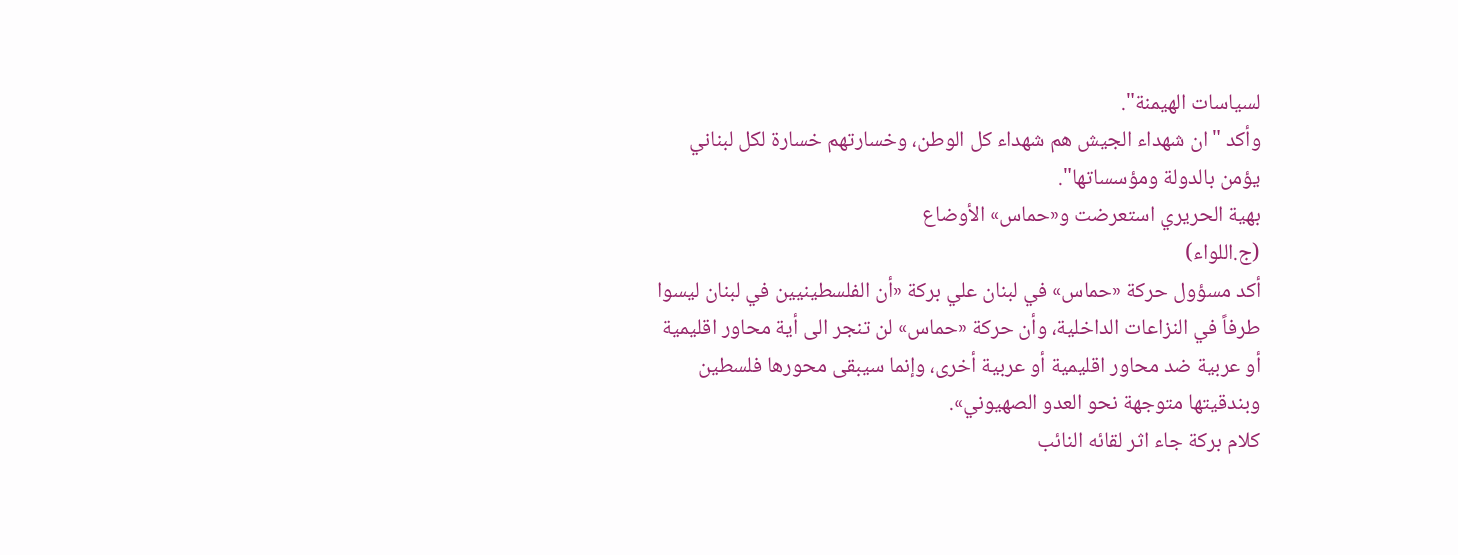لسياسات الهيمنة".
وأكد "ان شهداء الجيش هم شهداء كل الوطن، وخسارتهم خسارة لكل لبناني يؤمن بالدولة ومؤسساتها".
بهية الحريري استعرضت و«حماس» الأوضاع
(ج.اللواء)
أكد مسؤول حركة «حماس» في لبنان علي بركة «أن الفلسطينيين في لبنان ليسوا طرفاً في النزاعات الداخلية، وأن حركة «حماس» لن تنجر الى أية محاور اقليمية أو عربية ضد محاور اقليمية أو عربية أخرى، وإنما سيبقى محورها فلسطين وبندقيتها متوجهة نحو العدو الصهيوني».
كلام بركة جاء اثر لقائه النائب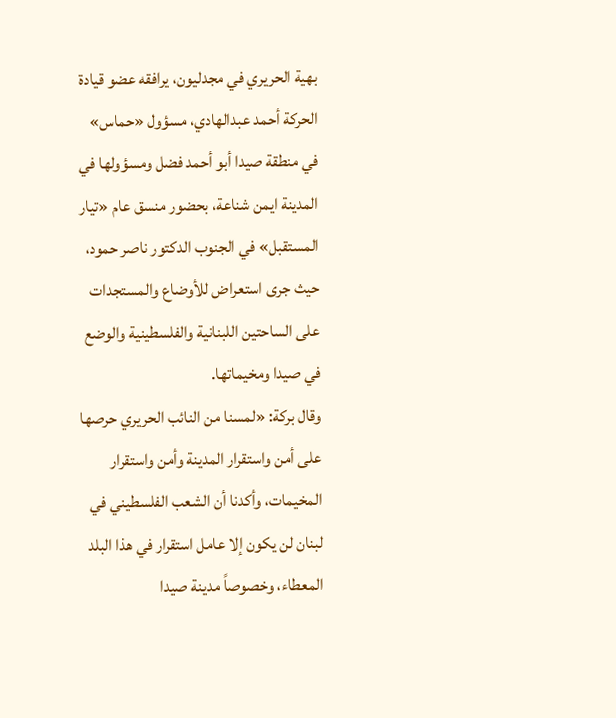بهية الحريري في مجدليون، يرافقه عضو قيادة الحركة أحمد عبدالهادي، مسؤول «حماس» في منطقة صيدا أبو أحمد فضل ومسؤولها في المدينة ايمن شناعة، بحضور منسق عام «تيار المستقبل» في الجنوب الدكتور ناصر حمود، حيث جرى استعراض للأوضاع والمستجدات على الساحتين اللبنانية والفلسطينية والوضع في صيدا ومخيماتها.
وقال بركة: «لمسنا من النائب الحريري حرصها على أمن واستقرار المدينة وأمن واستقرار المخيمات، وأكدنا أن الشعب الفلسطيني في لبنان لن يكون إلا عامل استقرار في هذا البلد المعطاء، وخصوصاً مدينة صيدا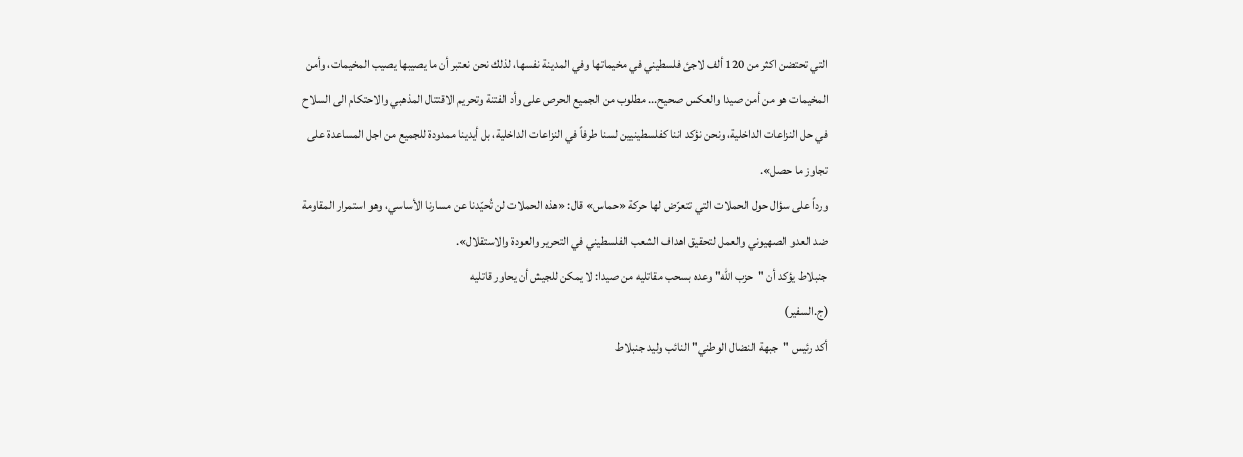التي تحتضن اكثر من 120 ألف لاجئ فلسطيني في مخيماتها وفي المدينة نفسها، لذلك نحن نعتبر أن ما يصيبها يصيب المخيمات، وأمن المخيمات هو من أمن صيدا والعكس صحيح... مطلوب من الجميع الحرص على وأد الفتنة وتحريم الاقتتال المذهبي والاحتكام الى السلاح في حل النزاعات الداخلية، ونحن نؤكد اننا كفلسطينيين لسنا طرفاً في النزاعات الداخلية، بل أيدينا ممدودة للجميع من اجل المساعدة على تجاوز ما حصل».
ورداً على سؤال حول الحملات التي تتعرّض لها حركة «حماس» قال: «هذه الحملات لن تُحيّدنا عن مسارنا الأساسي، وهو استمرار المقاومة ضد العدو الصهيوني والعمل لتحقيق اهداف الشعب الفلسطيني في التحرير والعودة والاستقلال».
جنبلاط يؤكد أن "حزب الله" وعده بسحب مقاتليه من صيدا: لا يمكن للجيش أن يحاور قاتليه
(ج.السفير)
أكد رئيس "جبهة النضال الوطني" النائب وليد جنبلاط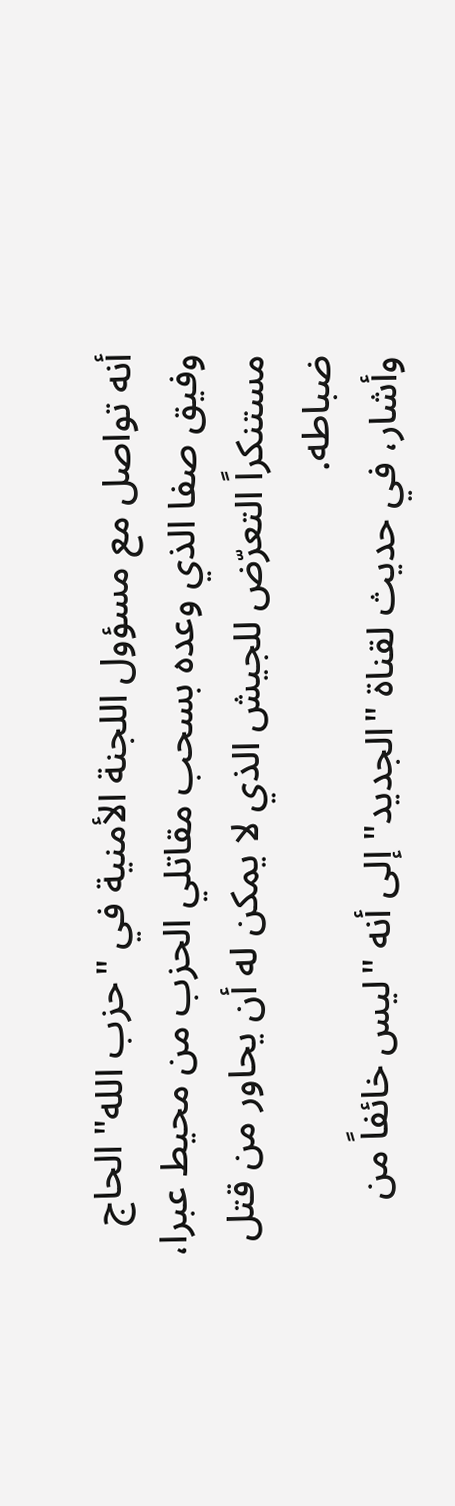أنه تواصل مع مسؤول اللجنة الأمنية في "حزب الله" الحاج وفيق صفا الذي وعده بسحب مقاتلي الحزب من محيط عبرا، مستنكراً التعرّض للجيش الذي لا يمكن له أن يحاور من قتل ضباطه.
وأشار، في حديث لقناة "الجديد" إلى أنه "ليس خائفاً من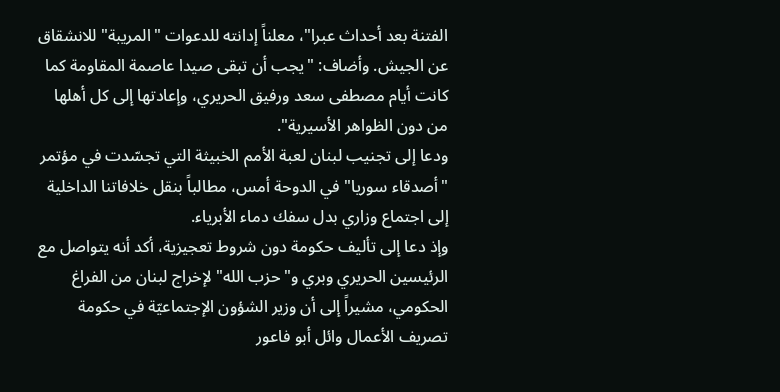الفتنة بعد أحداث عبرا"، معلناً إدانته للدعوات "المريبة" للانشقاق عن الجيش. وأضاف: "يجب أن تبقى صيدا عاصمة المقاومة كما كانت أيام مصطفى سعد ورفيق الحريري، وإعادتها إلى كل أهلها من دون الظواهر الأسيرية".
ودعا إلى تجنيب لبنان لعبة الأمم الخبيثة التي تجسّدت في مؤتمر "أصدقاء سوريا" في الدوحة أمس، مطالباً بنقل خلافاتنا الداخلية إلى اجتماع وزاري بدل سفك دماء الأبرياء.
وإذ دعا إلى تأليف حكومة دون شروط تعجيزية، أكد أنه يتواصل مع الرئيسين الحريري وبري و"حزب الله" لإخراج لبنان من الفراغ الحكومي، مشيراً إلى أن وزير الشؤون الإجتماعيّة في حكومة تصريف الأعمال وائل أبو فاعور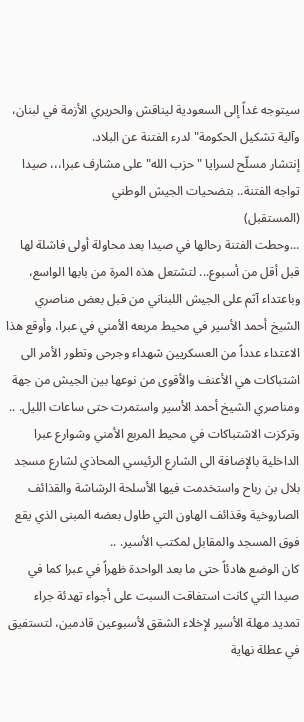سيتوجه غداً إلى السعودية ليناقش والحريري الأزمة في لبنان، وآلية تشكيل الحكومة" لدرء الفتنة عن البلاد.
إنتشار مسلّح لسرايا "حزب الله" على مشارف عبرا،،، صيدا تواجه الفتنة.. بتضحيات الجيش الوطني
(المستقبل)
...وحطت الفتنة رحالها في صيدا بعد محاولة أولى فاشلة لها قبل أقل من أسبوع... لتشتعل هذه المرة من بابها الواسع، وباعتداء آثم على الجيش اللبناني من قبل بعض مناصري الشيخ أحمد الأسير في محيط مربعه الأمني في عبرا، وأوقع هذا الاعتداء عدداً من العسكريين شهداء وجرحى وتطور الأمر الى اشتباكات هي الأعنف والأقوى من نوعها بين الجيش من جهة ومناصري الشيخ أحمد الأسير واستمرت حتى ساعات الليل. ..
وتركزت الاشتباكات في محيط المربع الأمني وشوارع عبرا الداخلية بالإضافة الى الشارع الرئيسي المحاذي لشارع مسجد بلال بن رباح واستخدمت فيها الأسلحة الرشاشة والقذائف الصاروخية وقذائف الهاون التي طاول بعضه المبنى الذي يقع فوق المسجد والمقابل لمكتب الأسير. ..
كان الوضع هادئاً حتى ما بعد الواحدة ظهراً في عبرا كما في صيدا التي كانت استفاقت السبت على أجواء تهدئة جراء تمديد مهلة الأسير لإخلاء الشقق لأسبوعين قادمين، لتستفيق في عطلة نهاية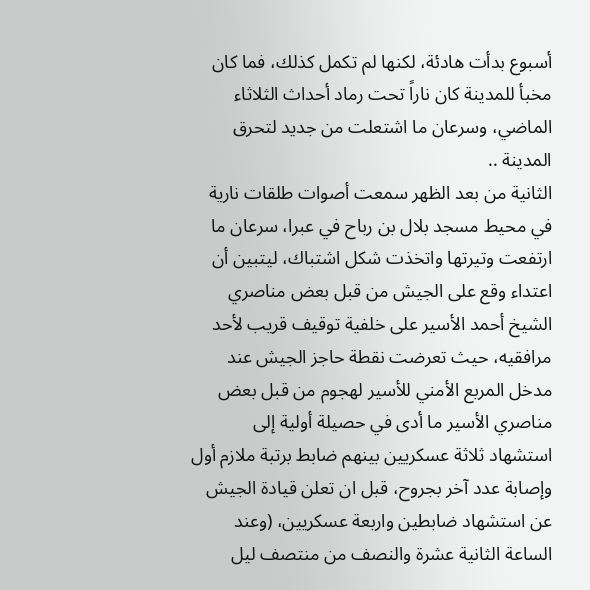أسبوع بدأت هادئة، لكنها لم تكمل كذلك، فما كان مخبأ للمدينة كان ناراً تحت رماد أحداث الثلاثاء الماضي، وسرعان ما اشتعلت من جديد لتحرق المدينة ..
الثانية من بعد الظهر سمعت أصوات طلقات نارية في محيط مسجد بلال بن رباح في عبرا، سرعان ما ارتفعت وتيرتها واتخذت شكل اشتباك، ليتبين أن اعتداء وقع على الجيش من قبل بعض مناصري الشيخ أحمد الأسير على خلفية توقيف قريب لأحد مرافقيه، حيث تعرضت نقطة حاجز الجيش عند مدخل المربع الأمني للأسير لهجوم من قبل بعض مناصري الأسير ما أدى في حصيلة أولية إلى استشهاد ثلاثة عسكريين بينهم ضابط برتبة ملازم أول وإصابة عدد آخر بجروح، قبل ان تعلن قيادة الجيش عن استشهاد ضابطين واربعة عسكريين، (وعند الساعة الثانية عشرة والنصف من منتصف ليل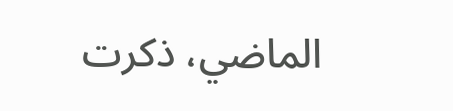الماضي، ذكرت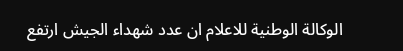الوكالة الوطنية للاعلام ان عدد شهداء الجيش ارتفع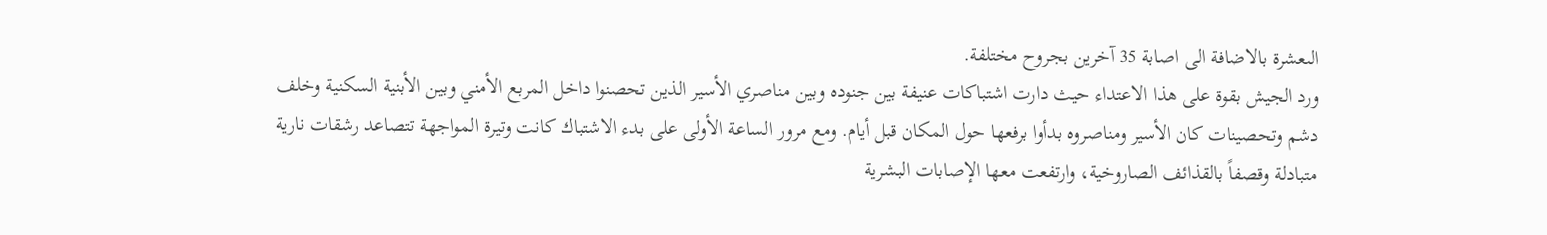الىعشرة بالاضافة الى اصابة 35 آخرين بجروح مختلفة.
ورد الجيش بقوة على هذا الاعتداء حيث دارت اشتباكات عنيفة بين جنوده وبين مناصري الأسير الذين تحصنوا داخل المربع الأمني وبين الأبنية السكنية وخلف دشم وتحصينات كان الأسير ومناصروه بدأوا برفعها حول المكان قبل أيام. ومع مرور الساعة الأولى على بدء الاشتباك كانت وتيرة المواجهة تتصاعد رشقات نارية متبادلة وقصفاً بالقذائف الصاروخية، وارتفعت معها الإصابات البشرية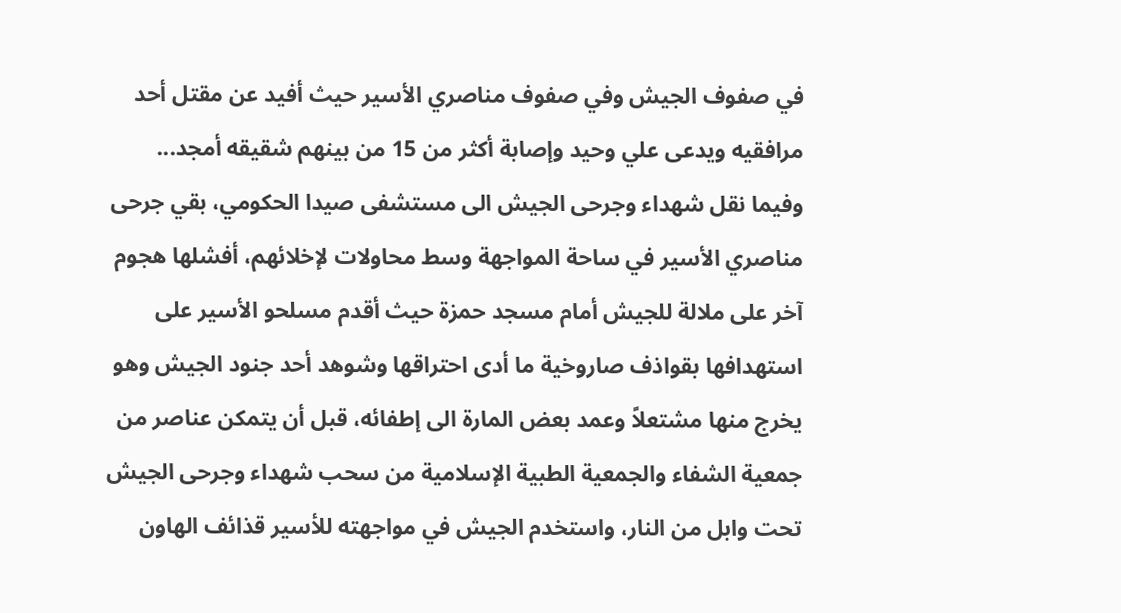في صفوف الجيش وفي صفوف مناصري الأسير حيث أفيد عن مقتل أحد مرافقيه ويدعى علي وحيد وإصابة أكثر من 15 من بينهم شقيقه أمجد... وفيما نقل شهداء وجرحى الجيش الى مستشفى صيدا الحكومي، بقي جرحى مناصري الأسير في ساحة المواجهة وسط محاولات لإخلائهم، أفشلها هجوم آخر على ملالة للجيش أمام مسجد حمزة حيث أقدم مسلحو الأسير على استهدافها بقواذف صاروخية ما أدى احتراقها وشوهد أحد جنود الجيش وهو يخرج منها مشتعلاً وعمد بعض المارة الى إطفائه، قبل أن يتمكن عناصر من جمعية الشفاء والجمعية الطبية الإسلامية من سحب شهداء وجرحى الجيش تحت وابل من النار، واستخدم الجيش في مواجهته للأسير قذائف الهاون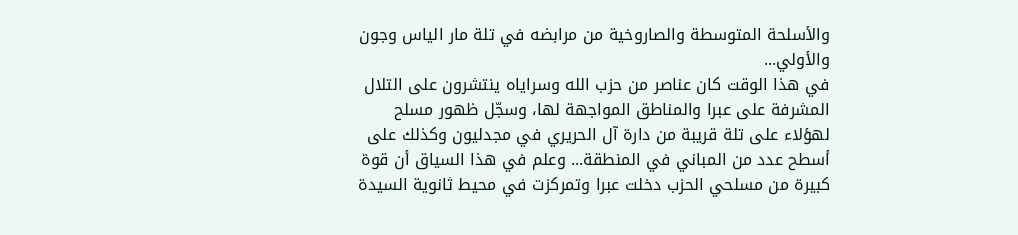والأسلحة المتوسطة والصاروخية من مرابضه في تلة مار الياس وجون والأولي...
في هذا الوقت كان عناصر من حزب الله وسراياه ينتشرون على التلال المشرفة على عبرا والمناطق المواجهة لها، وسجّل ظهور مسلح لهؤلاء على تلة قريبة من دارة آل الحريري في مجدليون وكذلك على أسطح عدد من المباني في المنطقة... وعلم في هذا السياق أن قوة كبيرة من مسلحي الحزب دخلت عبرا وتمركزت في محيط ثانوية السيدة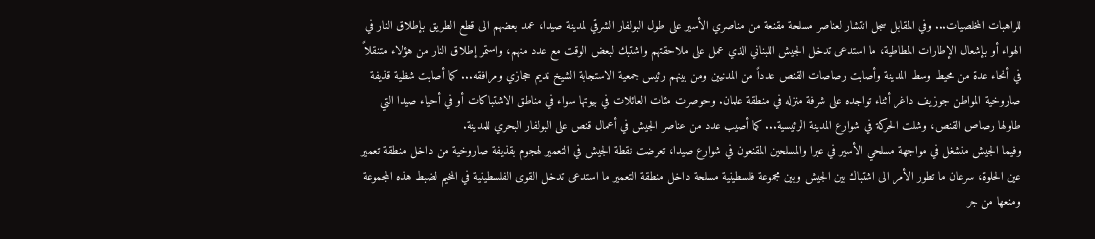للراهبات المخلصيات... وفي المقابل سجل انتشار لعناصر مسلحة مقنعة من مناصري الأسير على طول البولفار الشرقي لمدينة صيدا، عمد بعضهم الى قطع الطريق بإطلاق النار في الهواء أو بإشعال الإطارات المطاطية، ما استدعى تدخل الجيش اللبناني الذي عمل على ملاحقتهم واشتبك لبعض الوقت مع عدد منهم، واستمر إطلاق النار من هؤلاء متنقلاً في أنحاء عدة من محيط وسط المدينة وأصابت رصاصات القنص عدداً من المدنيين ومن بينهم رئيس جمعية الاستجابة الشيخ نديم حجازي ومرافقه... كما أصابت شظية قذيفة صاروخية المواطن جوزيف داغر أثناء تواجده على شرفة منزله في منطقة علمان. وحوصرت مئات العائلات في بيوتها سواء في مناطق الاشتباكات أو في أحياء صيدا التي طاولها رصاص القنص، وشلت الحركة في شوارع المدينة الرئيسية... كما أصيب عدد من عناصر الجيش في أعمال قنص على البولفار البحري للمدينة.
وفيما الجيش منشغل في مواجهة مسلحي الأسير في عبرا والمسلحين المقنعون في شوارع صيدا، تعرضت نقطة الجيش في التعمير لهجوم بقذيفة صاروخية من داخل منطقة تعمير عين الحلوة، سرعان ما تطور الأمر الى اشتباك بين الجيش وبين مجموعة فلسطينية مسلحة داخل منطقة التعمير ما استدعى تدخل القوى الفلسطينية في المخيم لضبط هذه المجموعة ومنعها من جر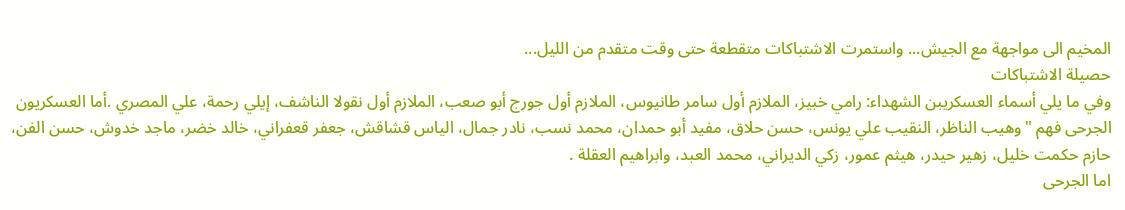المخيم الى مواجهة مع الجيش... واستمرت الاشتباكات متقطعة حتى وقت متقدم من الليل...
حصيلة الاشتباكات
وفي ما يلي أسماء العسكريبن الشهداء: رامي خبيز، الملازم أول سامر طانيوس، الملازم أول جورج أبو صعب، الملازم أول نقولا الناشف، إيلي رحمة، علي المصري .أما العسكريون الجرحى فهم "وهيب الناظر، النقيب علي يونس، حسن حلاق، مفيد أبو حمدان، محمد نسب، نادر جمال، الياس قشاقش، جعفر قعفراني، خالد خضر، ماجد خدوش، حسن الفن، حازم حكمت خليل، زهير حيدر، هيثم عمور، زكي الديراني، محمد العبد، وابراهيم العقلة .
اما الجرحى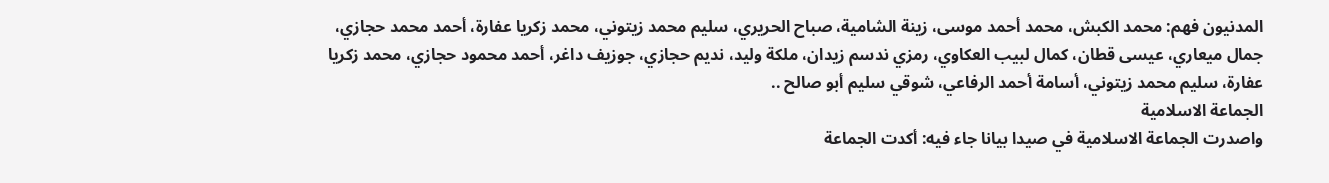المدنيون فهم: محمد الكبش، محمد أحمد موسى، زينة الشامية، صباح الحريري، سليم محمد زيتوني، محمد زكريا عفارة، أحمد محمد حجازي، جمال ميعاري، عيسى قطان، كمال لبيب العكاوي، رمزي ندسم زيدان، ملكة وليد، نديم حجازي، جوزيف داغر، أحمد محمود حجازي، محمد زكريا عفارة، سليم محمد زيتوني، أسامة أحمد الرفاعي، شوقي سليم أبو صالح ..
الجماعة الاسلامية
واصدرت الجماعة الاسلامية في صيدا بيانا جاء فيه: أكدت الجماعة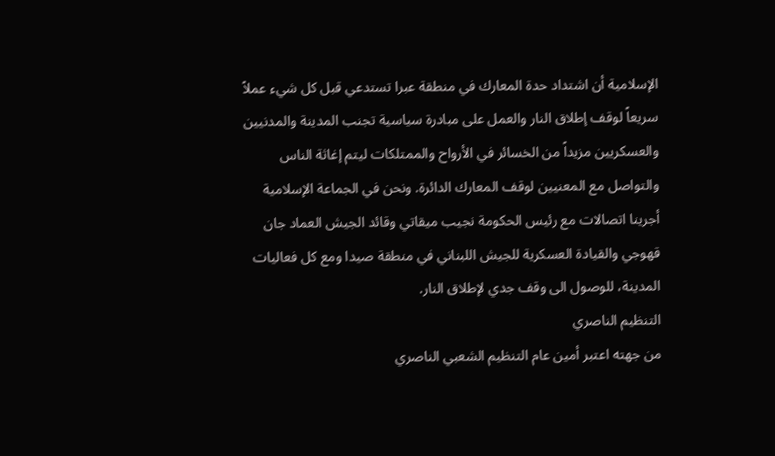الإسلامية أن اشتداد حدة المعارك في منطقة عبرا تستدعي قبل كل شيء عملاً سريعاً لوقف إطلاق النار والعمل على مبادرة سياسية تجنب المدينة والمدنيين والعسكريين مزيداً من الخسائر في الأرواح والممتلكات ليتم إغاثة الناس والتواصل مع المعنيين لوقف المعارك الدائرة. ونحن في الجماعة الإسلامية أجرينا اتصالات مع رئيس الحكومة نجيب ميقاتي وقائد الجيش العماد جان قهوجي والقيادة العسكرية للجيش اللبناني في منطقة صيدا ومع كل فعاليات المدينة، للوصول الى وقف جدي لإطلاق النار.
التنظيم الناصري
من جهته اعتبر أمين عام التنظيم الشعبي الناصري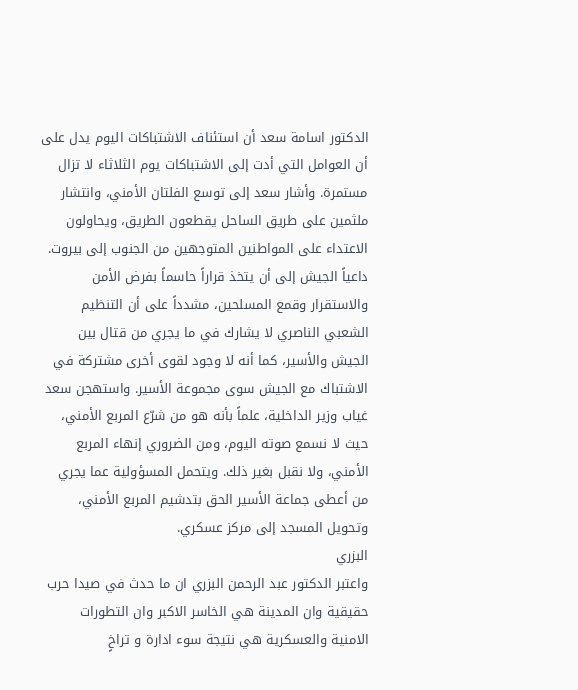الدكتور اسامة سعد أن استئناف الاشتباكات اليوم يدل على أن العوامل التي أدت إلى الاشتباكات يوم الثلاثاء لا تزال مستمرة. وأشار سعد إلى توسع الفلتان الأمني، وانتشار ملثمين على طريق الساحل يقطعون الطريق، ويحاولون الاعتداء على المواطنين المتوجهين من الجنوب إلى بيروت. داعياً الجيش إلى أن يتخذ قراراً حاسماً بفرض الأمن والاستقرار وقمع المسلحين، مشدداً على أن التنظيم الشعبي الناصري لا يشارك في ما يجري من قتال بين الجيش والأسير، كما أنه لا وجود لقوى أخرى مشتركة في الاشتباك مع الجيش سوى مجموعة الأسير. واستهجن سعد غياب وزير الداخلية، علماً بأنه هو من شرّع المربع الأمني، حيث لا نسمع صوته اليوم، ومن الضروري إنهاء المربع الأمني، ولا نقبل بغير ذلك. ويتحمل المسؤولية عما يجري من أعطى جماعة الأسير الحق بتدشيم المربع الأمني، وتحويل المسجد إلى مركز عسكري.
البزري
واعتبر الدكتور عبد الرحمن البزري ان ما حدث في صيدا حرب حقيقية وان المدينة هي الخاسر الاكبر وان التطورات الامنية والعسكرية هي نتيجة سوء ادارة و تراخٍ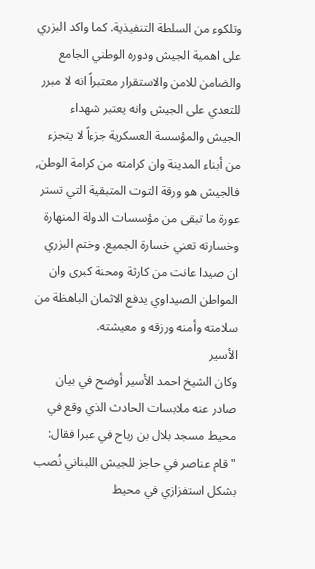وتلكوء من السلطة التنفيذية. كما واكد البزري على اهمية الجيش ودوره الوطني الجامع
والضامن للامن والاستقرار معتبراً انه لا مبرر للتعدي على الجيش وانه يعتبر شهداء الجيش والمؤسسة العسكرية جزءاً لا يتجزء من أبناء المدينة وان كرامته من كرامة الوطن, فالجيش هو ورقة التوت المتبقية التي تستر عورة ما تبقى من مؤسسات الدولة المنهارة وخسارته تعني خسارة الجميع. وختم البزري ان صيدا عانت من كارثة ومحنة كبرى وان المواطن الصيداوي يدفع الاثمان الباهظة من سلامته وأمنه ورزقه و معيشته.
الأسير
وكان الشيخ احمد الأسير أوضح في بيان صادر عنه ملابسات الحادث الذي وقع في محيط مسجد بلال بن رباح في عبرا فقال: "قام عناصر في حاجز للجيش اللبناني نُصب بشكل استفزازي في محيط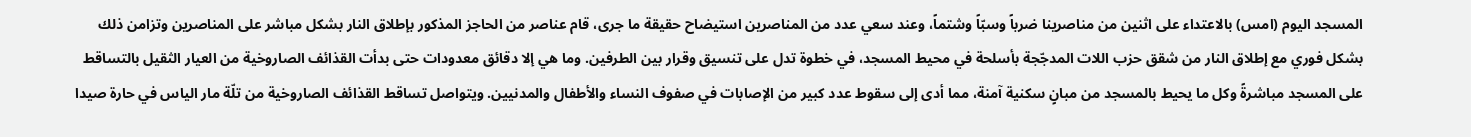المسجد اليوم (امس) بالاعتداء على اثنين من مناصرينا ضرباً وسبّاً وشتماً، وعند سعي عدد من المناصرين استيضاح حقيقة ما جرى، قام عناصر من الحاجز المذكور بإطلاق النار بشكل مباشر على المناصرين وتزامن ذلك بشكل فوري مع إطلاق النار من شقق حزب اللات المدجّجة بأسلحة في محيط المسجد، في خطوة تدل على تنسيق وقرار بين الطرفين. وما هي إلا دقائق معدودات حتى بدأت القذائف الصاروخية من العيار الثقيل بالتساقط على المسجد مباشرةً وكل ما يحيط بالمسجد من مبانٍ سكنية آمنة، مما أدى إلى سقوط عدد كبير من الإصابات في صفوف النساء والأطفال والمدنيين. ويتواصل تساقط القذائف الصاروخية من تلّة مار الياس في حارة صيدا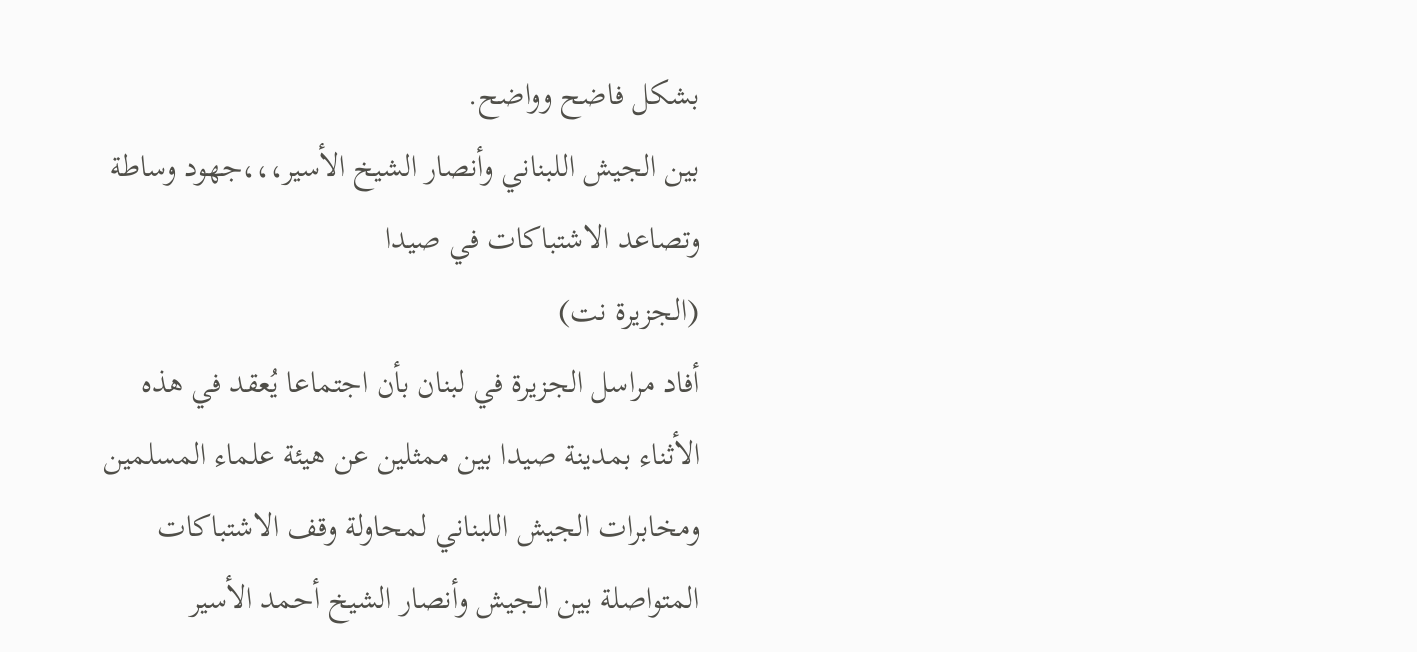بشكل فاضح وواضح.
بين الجيش اللبناني وأنصار الشيخ الأسير،،،جهود وساطة وتصاعد الاشتباكات في صيدا
(الجزيرة نت)
أفاد مراسل الجزيرة في لبنان بأن اجتماعا يُعقد في هذه الأثناء بمدينة صيدا بين ممثلين عن هيئة علماء المسلمين ومخابرات الجيش اللبناني لمحاولة وقف الاشتباكات المتواصلة بين الجيش وأنصار الشيخ أحمد الأسير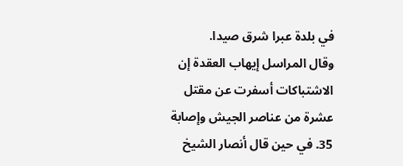في بلدة عبرا شرق صيدا.
وقال المراسل إيهاب العقدة إن الاشتباكات أسفرت عن مقتل عشرة من عناصر الجيش وإصابة 35. في حين قال أنصار الشيخ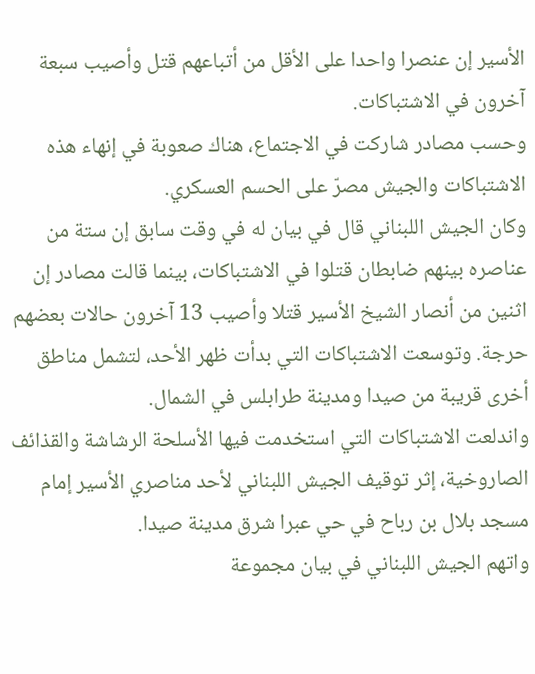الأسير إن عنصرا واحدا على الأقل من أتباعهم قتل وأصيب سبعة آخرون في الاشتباكات.
وحسب مصادر شاركت في الاجتماع، هناك صعوبة في إنهاء هذه الاشتباكات والجيش مصرّ على الحسم العسكري.
وكان الجيش اللبناني قال في بيان له في وقت سابق إن ستة من عناصره بينهم ضابطان قتلوا في الاشتباكات، بينما قالت مصادر إن اثنين من أنصار الشيخ الأسير قتلا وأصيب 13 آخرون حالات بعضهم حرجة. وتوسعت الاشتباكات التي بدأت ظهر الأحد، لتشمل مناطق أخرى قريبة من صيدا ومدينة طرابلس في الشمال.
واندلعت الاشتباكات التي استخدمت فيها الأسلحة الرشاشة والقذائف الصاروخية، إثر توقيف الجيش اللبناني لأحد مناصري الأسير إمام مسجد بلال بن رباح في حي عبرا شرق مدينة صيدا.
واتهم الجيش اللبناني في بيان مجموعة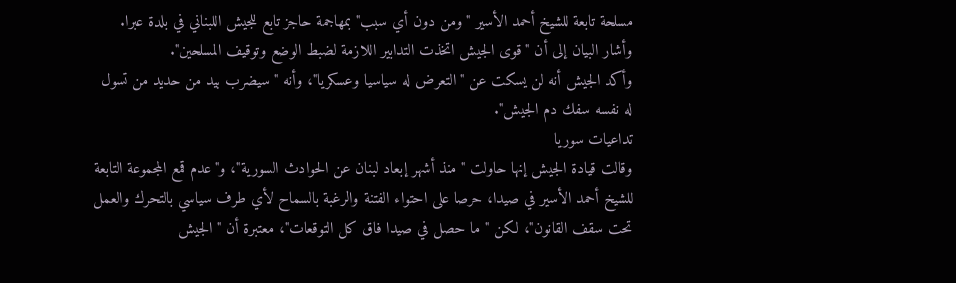مسلحة تابعة للشيخ أحمد الأسير "ومن دون أي سبب" بمهاجمة حاجز تابع للجيش اللبناني في بلدة عبرا. وأشار البيان إلى أن "قوى الجيش اتخذت التدابير اللازمة لضبط الوضع وتوقيف المسلحين".
وأكد الجيش أنه لن يسكت عن "التعرض له سياسيا وعسكريا"، وأنه "سيضرب بيد من حديد من تسول له نفسه سفك دم الجيش".
تداعيات سوريا
وقالت قيادة الجيش إنها حاولت "منذ أشهر إبعاد لبنان عن الحوادث السورية"، و"عدم قمع المجموعة التابعة للشيخ أحمد الأسير في صيدا، حرصا على احتواء الفتنة والرغبة بالسماح لأي طرف سياسي بالتحرك والعمل تحت سقف القانون"، لكن "ما حصل في صيدا فاق كل التوقعات"، معتبرة أن "الجيش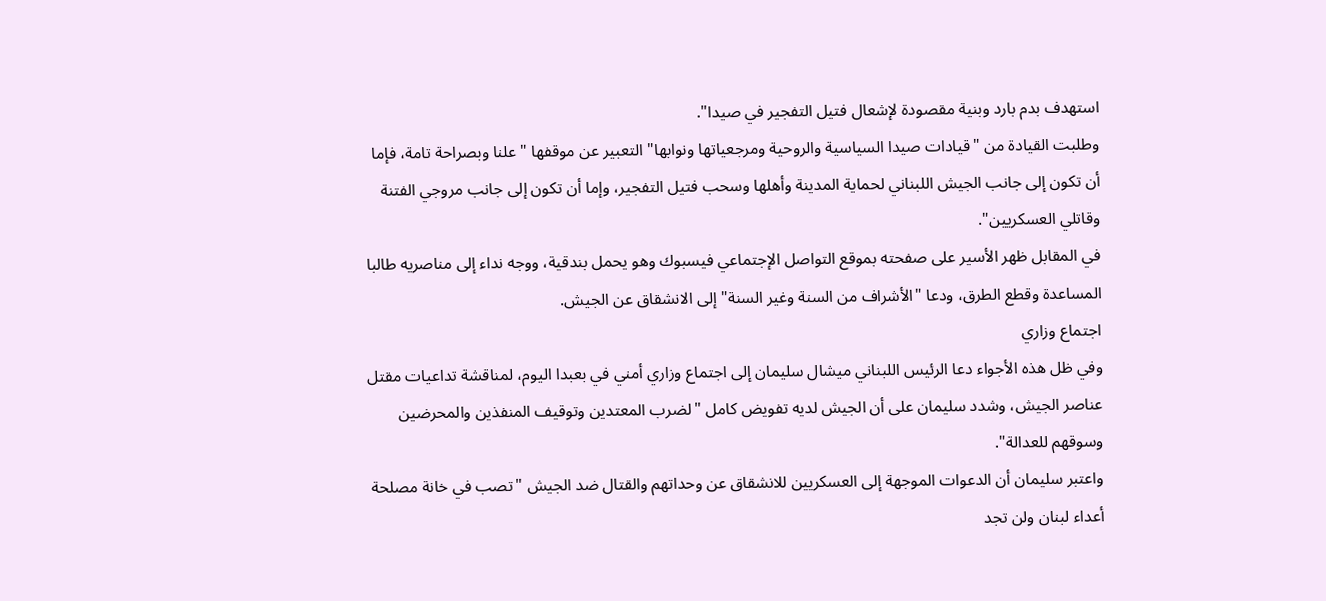استهدف بدم بارد وبنية مقصودة لإشعال فتيل التفجير في صيدا".
وطلبت القيادة من "قيادات صيدا السياسية والروحية ومرجعياتها ونوابها" التعبير عن موقفها "علنا وبصراحة تامة، فإما أن تكون إلى جانب الجيش اللبناني لحماية المدينة وأهلها وسحب فتيل التفجير، وإما أن تكون إلى جانب مروجي الفتنة وقاتلي العسكريين".
في المقابل ظهر الأسير على صفحته بموقع التواصل الإجتماعي فيسبوك وهو يحمل بندقية، ووجه نداء إلى مناصريه طالبا المساعدة وقطع الطرق، ودعا "الأشراف من السنة وغير السنة" إلى الانشقاق عن الجيش.
اجتماع وزاري
وفي ظل هذه الأجواء دعا الرئيس اللبناني ميشال سليمان إلى اجتماع وزاري أمني في بعبدا اليوم، لمناقشة تداعيات مقتل عناصر الجيش، وشدد سليمان على أن الجيش لديه تفويض كامل "لضرب المعتدين وتوقيف المنفذين والمحرضين وسوقهم للعدالة".
واعتبر سليمان أن الدعوات الموجهة إلى العسكريين للانشقاق عن وحداتهم والقتال ضد الجيش "تصب في خانة مصلحة أعداء لبنان ولن تجد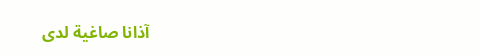آذانا صاغية لدى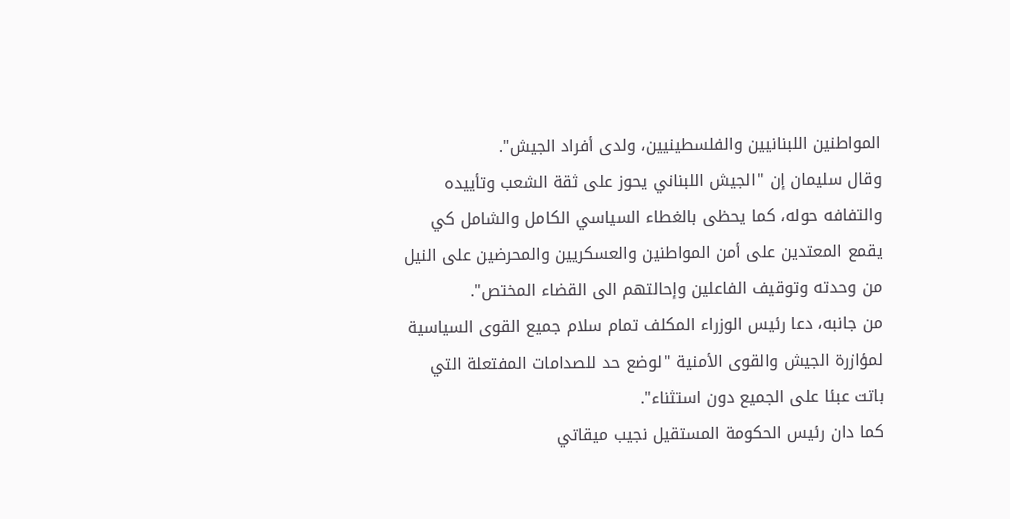المواطنين اللبنانيين والفلسطينيين، ولدى أفراد الجيش".
وقال سليمان إن "الجيش اللبناني يحوز على ثقة الشعب وتأييده والتفافه حوله، كما يحظى بالغطاء السياسي الكامل والشامل كي يقمع المعتدين على أمن المواطنين والعسكريين والمحرضين على النيل من وحدته وتوقيف الفاعلين وإحالتهم الى القضاء المختص".
من جانبه، دعا رئيس الوزراء المكلف تمام سلام جميع القوى السياسية لمؤازرة الجيش والقوى الأمنية "لوضع حد للصدامات المفتعلة التي باتت عبئا على الجميع دون استثناء".
كما دان رئيس الحكومة المستقيل نجيب ميقاتي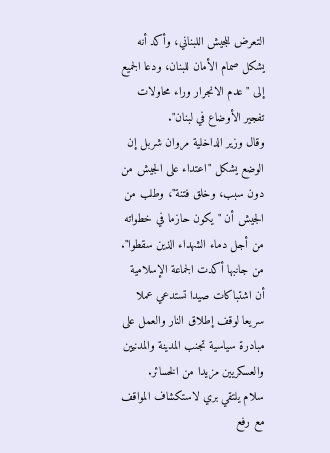التعرض للجيش اللبناني، وأكد أنه يشكل صمام الأمان للبنان، ودعا الجميع إلى "عدم الانجرار وراء محاولات تفجير الأوضاع في لبنان".
وقال وزير الداخلية مروان شربل إن الوضع يشكل "اعتداء على الجيش من دون سبب، وخلق فتنة"، وطلب من الجيش أن "يكون حازما في خطواته من أجل دماء الشهداء الذين سقطوا".
من جانبها أكدت الجماعة الإسلامية أن اشتباكات صيدا تستدعي عملا سريعا لوقف إطلاق النار والعمل على مبادرة سياسية تجنب المدينة والمدنيين والعسكريين مزيدا من الخسائر.
سلام يلتقي بري لاستكشاف المواقف مع رفع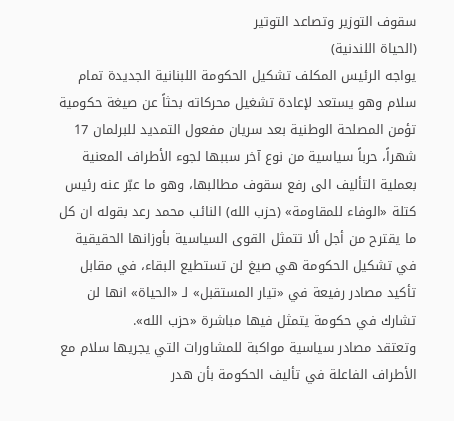سقوف التوزير وتصاعد التوتير
(الحياة اللندنية)
يواجه الرئيس المكلف تشكيل الحكومة اللبنانية الجديدة تمام سلام وهو يستعد لإعادة تشغيل محركاته بحثاً عن صيغة حكومية تؤمن المصلحة الوطنية بعد سريان مفعول التمديد للبرلمان 17 شهراً، حرباً سياسية من نوع آخر سببها لجوء الأطراف المعنية بعملية التأليف الى رفع سقوف مطالبها، وهو ما عبّر عنه رئيس كتلة «الوفاء للمقاومة» (حزب الله) النائب محمد رعد بقوله ان كل ما يقترح من أجل ألا تتمثل القوى السياسية بأوزانها الحقيقية في تشكيل الحكومة هي صيغ لن تستطيع البقاء، في مقابل تأكيد مصادر رفيعة في «تيار المستقبل» لـ «الحياة» انها لن تشارك في حكومة يتمثل فيها مباشرة «حزب الله».
وتعتقد مصادر سياسية مواكبة للمشاورات التي يجريها سلام مع الأطراف الفاعلة في تأليف الحكومة بأن هدر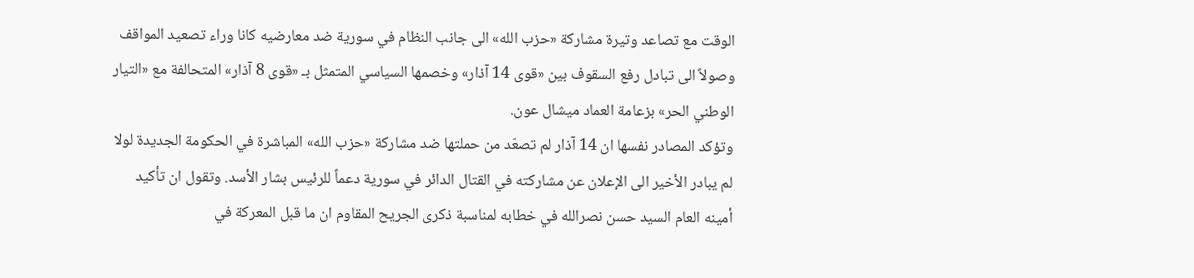الوقت مع تصاعد وتيرة مشاركة «حزب الله» الى جانب النظام في سورية ضد معارضيه كانا وراء تصعيد المواقف وصولاً الى تبادل رفع السقوف بين «قوى 14 آذار» وخصمها السياسي المتمثل بـ «قوى 8 آذار» المتحالفة مع «التيار الوطني الحر» بزعامة العماد ميشال عون.
وتؤكد المصادر نفسها ان 14 آذار لم تصعّد من حملتها ضد مشاركة «حزب الله» المباشرة في الحكومة الجديدة لولا لم يبادر الأخير الى الإعلان عن مشاركته في القتال الدائر في سورية دعماً للرئيس بشار الأسد. وتقول ان تأكيد أمينه العام السيد حسن نصرالله في خطابه لمناسبة ذكرى الجريح المقاوم ان ما قبل المعركة في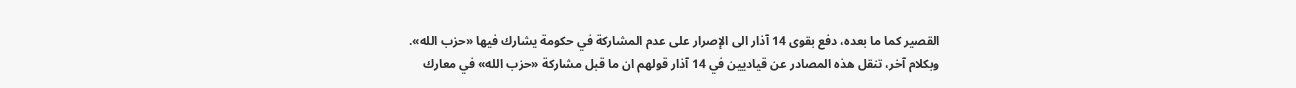القصير كما ما بعده، دفع بقوى 14 آذار الى الإصرار على عدم المشاركة في حكومة يشارك فيها «حزب الله».
وبكلام آخر، تنقل هذه المصادر عن قياديين في 14 آذار قولهم ان ما قبل مشاركة «حزب الله» في معارك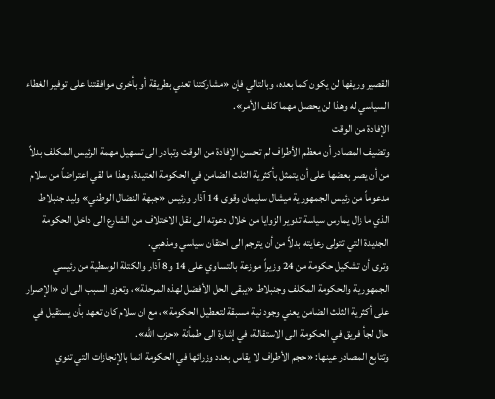القصير وريفها لن يكون كما بعده، وبالتالي فإن «مشاركتنا تعني بطريقة أو بأخرى موافقتنا على توفير الغطاء السياسي له وهذا لن يحصل مهما كلف الأمر».
الإفادة من الوقت
وتضيف المصادر أن معظم الأطراف لم تحسن الإفادة من الوقت وتبادر الى تسهيل مهمة الرئيس المكلف بدلاً من أن يصر بعضها على أن يتمثل بأكثرية الثلث الضامن في الحكومة العتيدة، وهذا ما لقي اعتراضاً من سلام مدعوماً من رئيس الجمهورية ميشال سليمان وقوى 14 آذار ورئيس «جبهة النضال الوطني» وليد جنبلاط الذي ما زال يمارس سياسة تدوير الزوايا من خلال دعوته الى نقل الاختلاف من الشارع الى داخل الحكومة الجديدة التي تتولى رعايته بدلاً من أن يترجم الى احتقان سياسي ومذهبي.
وترى أن تشكيل حكومة من 24 وزيراً موزعة بالتساوي على 14 و8 آذار والكتلة الوسطية من رئيسي الجمهورية والحكومة المكلف وجنبلاط «يبقى الحل الأفضل لهذه المرحلة»، وتعزو السبب الى ان «الإصرار على أكثرية الثلث الضامن يعني وجود نية مسبقة لتعطيل الحكومة»، مع ان سلام كان تعهد بأن يستقيل في حال لجأ فريق في الحكومة الى الاستقالة، في إشارة الى طمأنة «حزب الله».
وتتابع المصادر عينها: «حجم الأطراف لا يقاس بعدد وزرائها في الحكومة انما بالإنجازات التي تنوي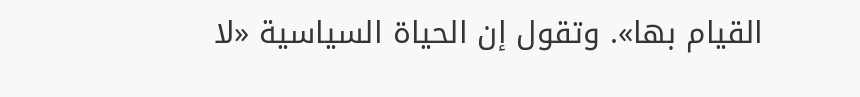القيام بها». وتقول إن الحياة السياسية «لا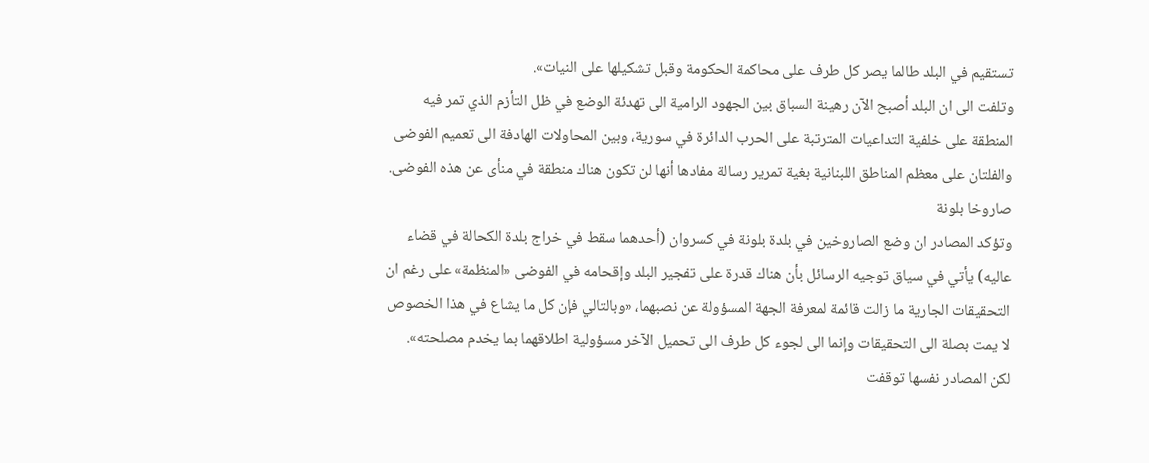تستقيم في البلد طالما يصر كل طرف على محاكمة الحكومة وقبل تشكيلها على النيات».
وتلفت الى ان البلد أصبح الآن رهينة السباق بين الجهود الرامية الى تهدئة الوضع في ظل التأزم الذي تمر فيه المنطقة على خلفية التداعيات المترتبة على الحرب الدائرة في سورية، وبين المحاولات الهادفة الى تعميم الفوضى والفلتان على معظم المناطق اللبنانية بغية تمرير رسالة مفادها أنها لن تكون هناك منطقة في منأى عن هذه الفوضى.
صاروخا بلونة
وتؤكد المصادر ان وضع الصاروخين في بلدة بلونة في كسروان (أحدهما سقط في خراج بلدة الكحالة في قضاء عاليه) يأتي في سياق توجيه الرسائل بأن هناك قدرة على تفجير البلد وإقحامه في الفوضى «المنظمة» على رغم ان التحقيقات الجارية ما زالت قائمة لمعرفة الجهة المسؤولة عن نصبهما، «وبالتالي فإن كل ما يشاع في هذا الخصوص لا يمت بصلة الى التحقيقات وإنما الى لجوء كل طرف الى تحميل الآخر مسؤولية اطلاقهما بما يخدم مصلحته».
لكن المصادر نفسها توقفت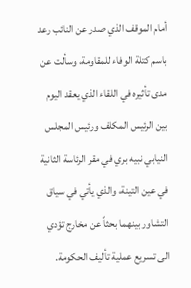أمام الموقف الذي صدر عن النائب رعد باسم كتلة الوفاء للمقاومة، وسألت عن مدى تأثيره في اللقاء الذي يعقد اليوم بين الرئيس المكلف ورئيس المجلس النيابي نبيه بري في مقر الرئاسة الثانية في عين التينة، والذي يأتي في سياق التشاور بينهما بحثاً عن مخارج تؤدي الى تسريع عملية تأليف الحكومة.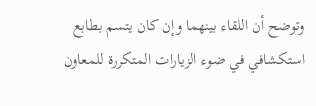وتوضح أن اللقاء بينهما وإن كان يتسم بطابع استكشافي في ضوء الزيارات المتكررة للمعاون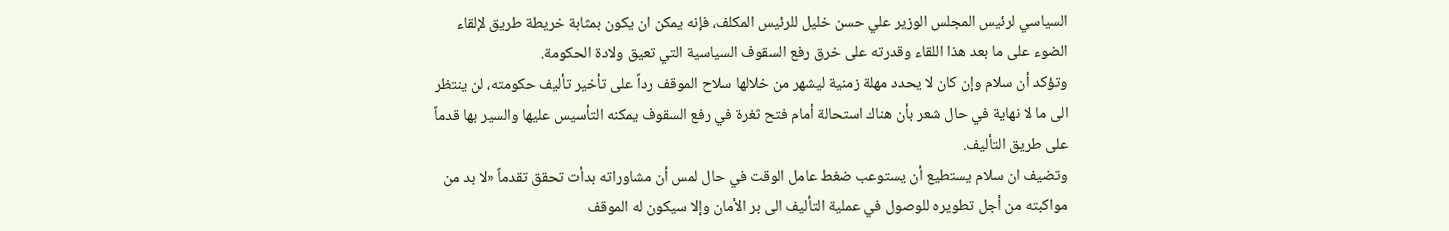السياسي لرئيس المجلس الوزير علي حسن خليل للرئيس المكلف، فإنه يمكن ان يكون بمثابة خريطة طريق لإلقاء الضوء على ما بعد هذا اللقاء وقدرته على خرق رفع السقوف السياسية التي تعيق ولادة الحكومة.
وتؤكد أن سلام وإن كان لا يحدد مهلة زمنية ليشهر من خلالها سلاح الموقف رداً على تأخير تأليف حكومته، لن ينتظر الى ما لا نهاية في حال شعر بأن هناك استحالة أمام فتح ثغرة في رفع السقوف يمكنه التأسيس عليها والسير بها قدماً على طريق التأليف.
وتضيف ان سلام يستطيع أن يستوعب ضغط عامل الوقت في حال لمس أن مشاوراته بدأت تحقق تقدماً «لا بد من مواكبته من أجل تطويره للوصول في عملية التأليف الى بر الأمان وإلا سيكون له الموقف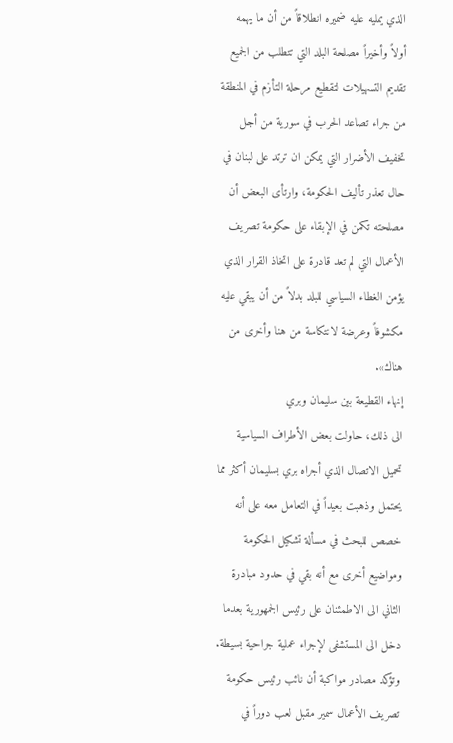الذي يمليه عليه ضميره انطلاقاً من أن ما يهمه أولاً وأخيراً مصلحة البلد التي تتطلب من الجميع تقديم التسهيلات لتقطيع مرحلة التأزم في المنطقة من جراء تصاعد الحرب في سورية من أجل تخفيف الأضرار التي يمكن ان ترتد على لبنان في حال تعذر تأليف الحكومة، وارتأى البعض أن مصلحته تكمن في الإبقاء على حكومة تصريف الأعمال التي لم تعد قادرة على اتخاذ القرار الذي يؤمن الغطاء السياسي للبلد بدلاً من أن يبقي عليه مكشوفاً وعرضة لانتكاسة من هنا وأخرى من هناك».
إنهاء القطيعة بين سليمان وبري
الى ذلك، حاولت بعض الأطراف السياسية تحميل الاتصال الذي أجراه بري بسليمان أكثر مما يحتمل وذهبت بعيداً في التعامل معه على أنه خصص للبحث في مسألة تشكيل الحكومة ومواضيع أخرى مع أنه بقي في حدود مبادرة الثاني الى الاطمئنان على رئيس الجمهورية بعدما دخل الى المستشفى لإجراء عملية جراحية بسيطة.
وتؤكد مصادر مواكبة أن نائب رئيس حكومة تصريف الأعمال سمير مقبل لعب دوراً في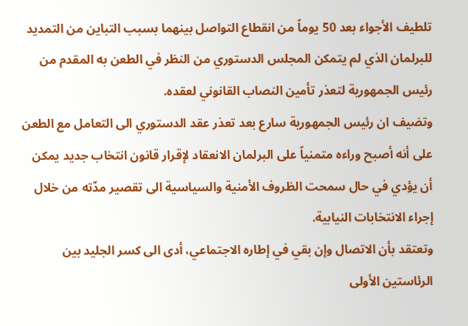تلطيف الأجواء بعد 50 يوماً من انقطاع التواصل بينهما بسبب التباين من التمديد للبرلمان الذي لم يتمكن المجلس الدستوري من النظر في الطعن به المقدم من رئيس الجمهورية لتعذر تأمين النصاب القانوني لعقده.
وتضيف ان رئيس الجمهورية سارع بعد تعذر عقد الدستوري الى التعامل مع الطعن على أنه أصبح وراءه متمنياً على البرلمان الانعقاد لإقرار قانون انتخاب جديد يمكن أن يؤدي في حال سمحت الظروف الأمنية والسياسية الى تقصير مدّته من خلال إجراء الانتخابات النيابية.
وتعتقد بأن الاتصال وإن بقي في إطاره الاجتماعي، أدى الى كسر الجليد بين الرئاستين الأولى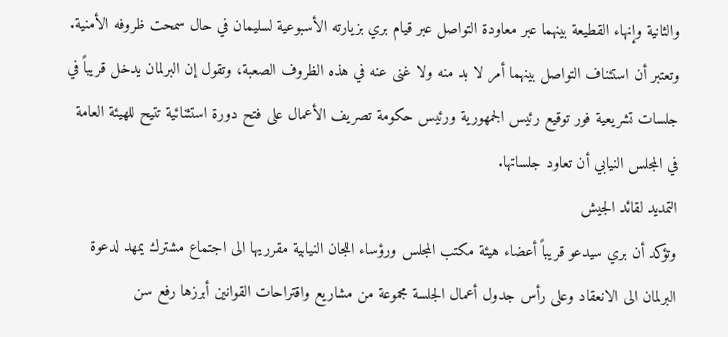والثانية وإنهاء القطيعة بينهما عبر معاودة التواصل عبر قيام بري بزيارته الأسبوعية لسليمان في حال سمحت ظروفه الأمنية.
وتعتبر أن استئناف التواصل بينهما أمر لا بد منه ولا غنى عنه في هذه الظروف الصعبة، وتقول إن البرلمان يدخل قريباً في جلسات تشريعية فور توقيع رئيس الجمهورية ورئيس حكومة تصريف الأعمال على فتح دورة استثنائية تتيح للهيئة العامة في المجلس النيابي أن تعاود جلساتها.
التمديد لقائد الجيش
وتؤكد أن بري سيدعو قريباً أعضاء هيئة مكتب المجلس ورؤساء اللجان النيابية مقرريها الى اجتماع مشترك يمهد لدعوة البرلمان الى الانعقاد وعلى رأس جدول أعمال الجلسة مجموعة من مشاريع واقتراحات القوانين أبرزها رفع سن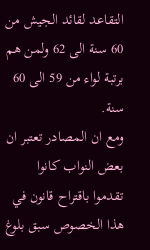التقاعد لقائد الجيش من 60 سنة الى 62 ولمن هم برتبة لواء من 59 الى 60 سنة.
ومع ان المصادر تعتبر ان بعض النواب كانوا تقدموا باقتراح قانون في هذا الخصوص سبق بلوغ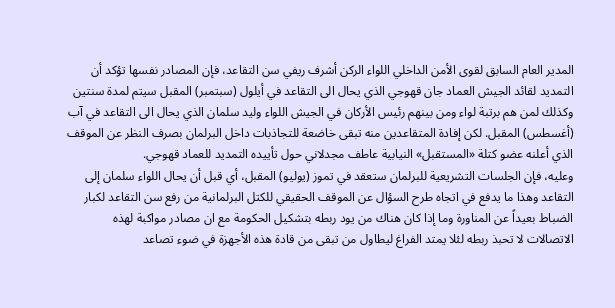المدير العام السابق لقوى الأمن الداخلي اللواء الركن أشرف ريفي سن التقاعد، فإن المصادر نفسها تؤكد أن التمديد لقائد الجيش العماد جان قهوجي الذي يحال الى التقاعد في أيلول (سبتمبر) المقبل سيتم لمدة سنتين وكذلك لمن هم برتبة لواء ومن بينهم رئيس الأركان في الجيش اللواء وليد سلمان الذي يحال الى التقاعد في آب (أغسطس) المقبل. لكن إفادة المتقاعدين منه تبقى خاضعة للتجاذبات داخل البرلمان بصرف النظر عن الموقف الذي أعلنه عضو كتلة «المستقبل» النيابية عاطف مجدلاني حول تأييده التمديد للعماد قهوجي.
وعليه، فإن الجلسات التشريعية للبرلمان ستعقد في تموز (يوليو) المقبل، أي قبل أن يحال اللواء سلمان إلى التقاعد وهذا ما يدفع في اتجاه طرح السؤال عن الموقف الحقيقي للكتل البرلمانية من رفع سن التقاعد لكبار الضباط بعيداً عن المناورة وما إذا كان هناك من يود ربطه بتشكيل الحكومة مع ان مصادر مواكبة لهذه الاتصالات لا تحبذ ربطه لئلا يمتد الفراغ ليطاول من تبقى من قادة هذه الأجهزة في ضوء تصاعد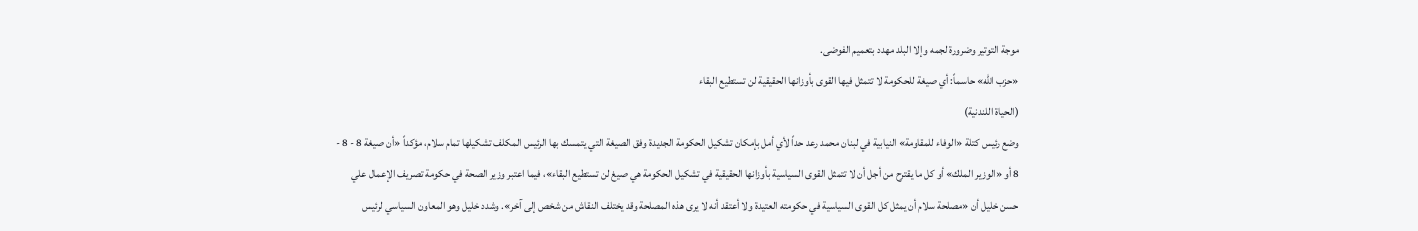موجة التوتير وضرورة لجمه وإلا البلد مهدد بتعميم الفوضى.
«حزب الله» حاسماً: أي صيغة للحكومة لا تتمثل فيها القوى بأوزانها الحقيقية لن تستطيع البقاء
(الحياة اللندنية)
وضع رئيس كتلة «الوفاء للمقاومة» النيابية في لبنان محمد رعد حداً لأي أمل بإمكان تشكيل الحكومة الجديدة وفق الصيغة التي يتمسك بها الرئيس المكلف تشكيلها تمام سلام، مؤكداً «أن صيغة 8 - 8 - 8 أو «الوزير الملك» أو كل ما يقترح من أجل أن لا تتمثل القوى السياسية بأوزانها الحقيقية في تشكيل الحكومة هي صيغ لن تستطيع البقاء»، فيما اعتبر وزير الصحة في حكومة تصريف الإعمال علي حسن خليل أن «مصلحة سلام أن يمثل كل القوى السياسية في حكومته العتيدة ولا أعتقد أنه لا يرى هذه المصلحة وقد يختلف النقاش من شخص إلى آخر». وشدد خليل وهو المعاون السياسي لرئيس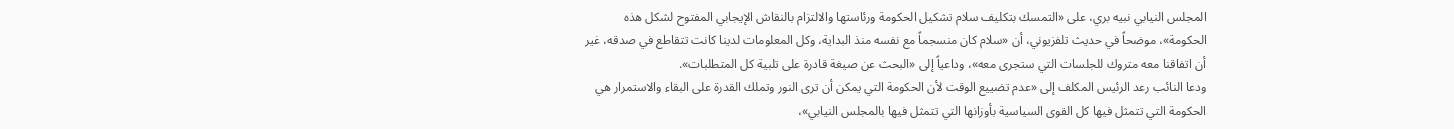المجلس النيابي نبيه بري، على «التمسك بتكليف سلام تشكيل الحكومة ورئاستها والالتزام بالنقاش الإيجابي المفتوح لشكل هذه الحكومة»، موضحاً في حديث تلفزيوني، أن «سلام كان منسجماً مع نفسه منذ البداية، وكل المعلومات لدينا كانت تتقاطع في صدقه، غير أن اتفاقنا معه متروك للجلسات التي ستجرى معه»، وداعياً إلى «البحث عن صيغة قادرة على تلبية كل المتطلبات».
ودعا النائب رعد الرئيس المكلف إلى «عدم تضييع الوقت لأن الحكومة التي يمكن أن ترى النور وتملك القدرة على البقاء والاستمرار هي الحكومة التي تتمثل فيها كل القوى السياسية بأوزانها التي تتمثل فيها بالمجلس النيابي»،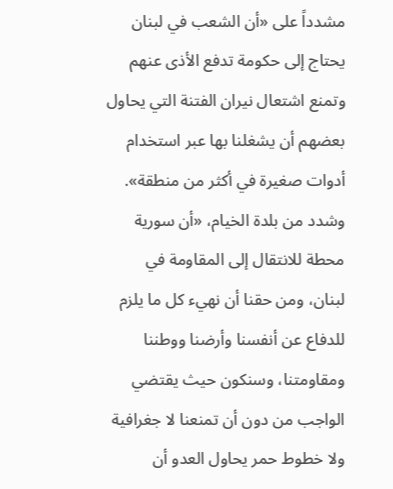مشدداً على «أن الشعب في لبنان يحتاج إلى حكومة تدفع الأذى عنهم وتمنع اشتعال نيران الفتنة التي يحاول بعضهم أن يشغلنا بها عبر استخدام أدوات صغيرة في أكثر من منطقة».
وشدد من بلدة الخيام، «أن سورية محطة للانتقال إلى المقاومة في لبنان، ومن حقنا أن نهيء كل ما يلزم للدفاع عن أنفسنا وأرضنا ووطننا ومقاومتنا، وسنكون حيث يقتضي الواجب من دون أن تمنعنا لا جغرافية ولا خطوط حمر يحاول العدو أن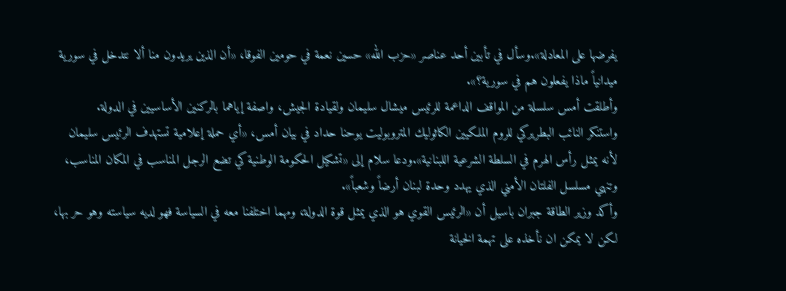يفرضها على المعادلة».وسأل في تأبين أحد عناصر «حزب الله» حسين نعمة في حومين الفوقا، «أن الذين يريدون منا ألا نتدخل في سورية ميدانياً ماذا يفعلون هم في سورية؟».
وأطلقت أمس سلسلة من المواقف الداعمة للرئيس ميشال سليمان ولقيادة الجيش، واصفة إياهما بالركنين الأساسيين في الدولة.
واستنكر النائب البطريركي للروم الملكيين الكاثوليك المتروبوليت يوحنا حداد في بيان أمس، «أي حملة إعلامية تستهدف الرئيس سليمان لأنه يمثل رأس الهرم في السلطة الشرعية اللبنانية».ودعا سلام إلى «تشكيل الحكومة الوطنية كي تضع الرجل المناسب في المكان المناسب، وتنهي مسلسل الفلتان الأمني الذي يهدد وحدة لبنان أرضاً وشعباً».
وأكد وزير الطاقة جبران باسيل أن «الرئيس القوي هو الذي يمثل قوة الدولة، ومهما اختلفنا معه في السياسة فهو لديه سياسته وهو حر بها، لكن لا يمكن ان نأخذه على تهمة الخيانة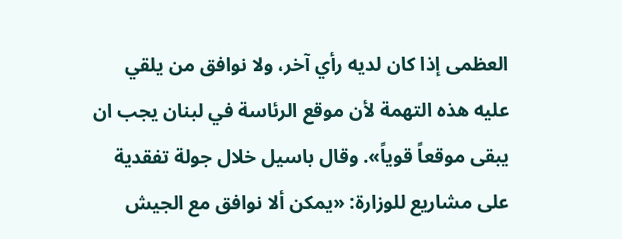العظمى إذا كان لديه رأي آخر، ولا نوافق من يلقي عليه هذه التهمة لأن موقع الرئاسة في لبنان يجب ان يبقى موقعاً قوياً». وقال باسيل خلال جولة تفقدية على مشاريع للوزارة: «يمكن ألا نوافق مع الجيش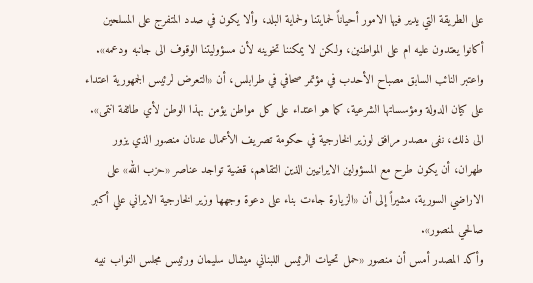على الطريقة التي يدير فيها الامور أحياناً لحمايتنا ولحماية البلد، وألا يكون في صدد المتفرج على المسلحين أكانوا يعتدون عليه ام على المواطنين، ولكن لا يمكننا تخوينه لأن مسؤوليتنا الوقوف الى جانبه ودعمه».
واعتبر النائب السابق مصباح الأحدب في مؤتمر صحافي في طرابلس، أن «التعرض لرئيس الجمهورية اعتداء على كيان الدولة ومؤسساتها الشرعية، كما هو اعتداء على كل مواطن يؤمن بهذا الوطن لأي طائفة انتمى».
الى ذلك، نفی مصدر مرافق لوزير الخارجية في حكومة تصريف الأعمال عدنان منصور الذي يزور طهران، أن يكون طرح مع المسؤولين الايرانيين الذين التقاهم، قضية تواجد عناصر «حزب الله» علی الاراضي السورية، مشيراً إلی أن «الزيارة جاءت بناء علی دعوة وجهها وزير الخارجية الايراني علي أكبر صالحي لمنصور».
وأكد المصدر أمس أن منصور «حمل تحيات الرئيس اللبناني ميشال سليمان ورئيس مجلس النواب نبيه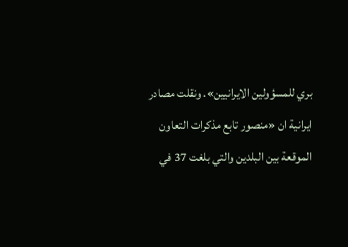بري للمسؤولين الايرانيين». ونقلت مصادر ايرانية ان «منصور تابع مذكرات التعاون الموقعة بين البلدين والتي بلغت 37 في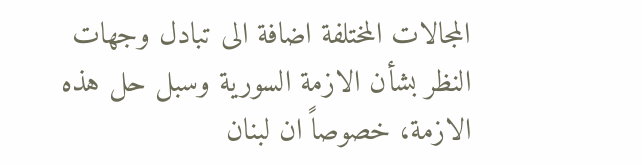المجالات المختلفة اضافة الی تبادل وجهات النظر بشأن الازمة السورية وسبل حل هذه الازمة، خصوصاً ان لبنان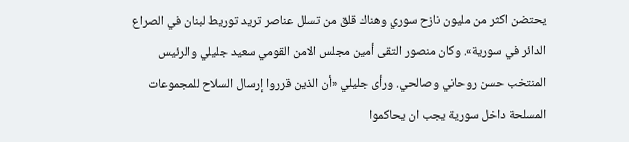يحتضن اكثر من مليون نازح سوري وهناك قلق من تسلل عناصر تريد توريط لبنان في الصراع الدائر في سورية». وكان منصور التقی أمين مجلس الامن القومي سعيد جليلي والرئيس المنتخب حسن روحاني وصالحي. ورأی جليلي «أن الذين قرروا إرسال السلاح للمجموعات المسلحة داخل سورية يجب ان يحاكموا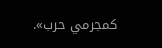كمجرمي حرب».